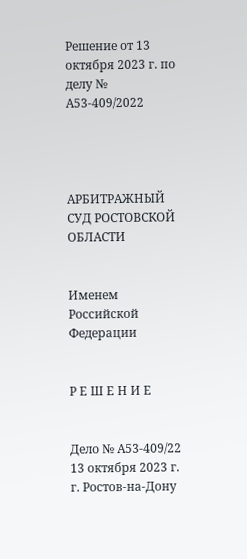Решение от 13 октября 2023 г. по делу № А53-409/2022




АРБИТРАЖНЫЙ СУД РОСТОВСКОЙ ОБЛАСТИ


Именем Российской Федерации


Р Е Ш Е Н И Е


Дело № А53-409/22
13 октября 2023 г.
г. Ростов-на-Дону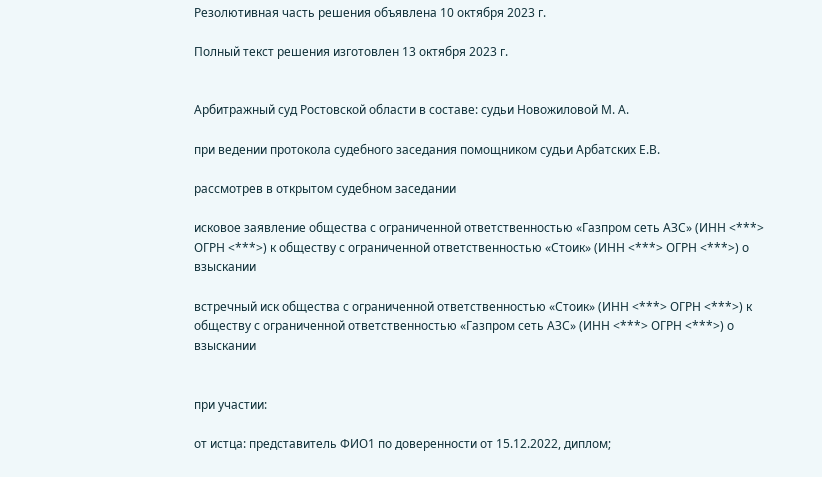Резолютивная часть решения объявлена 10 октября 2023 г.

Полный текст решения изготовлен 13 октября 2023 г.


Арбитражный суд Ростовской области в составе: судьи Новожиловой М. А.

при ведении протокола судебного заседания помощником судьи Арбатских Е.В.

рассмотрев в открытом судебном заседании

исковое заявление общества с ограниченной ответственностью «Газпром сеть АЗС» (ИНН <***> ОГРН <***>) к обществу с ограниченной ответственностью «Стоик» (ИНН <***> ОГРН <***>) о взыскании

встречный иск общества с ограниченной ответственностью «Стоик» (ИНН <***> ОГРН <***>) к обществу с ограниченной ответственностью «Газпром сеть АЗС» (ИНН <***> ОГРН <***>) о взыскании


при участии:

от истца: представитель ФИО1 по доверенности от 15.12.2022, диплом;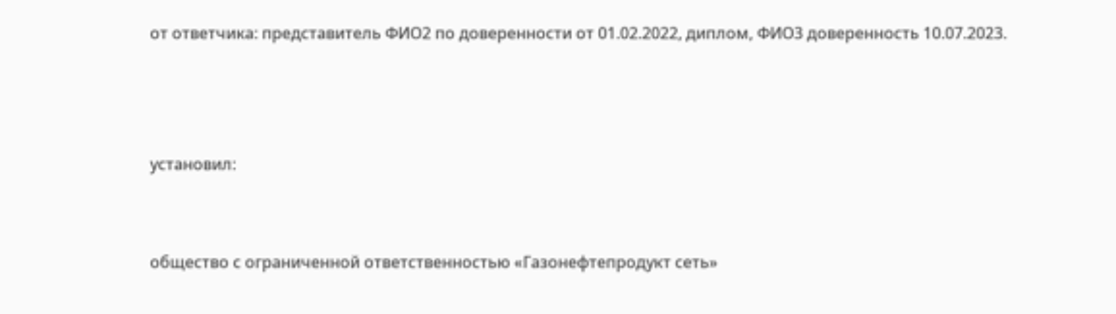от ответчика: представитель ФИО2 по доверенности от 01.02.2022, диплом, ФИО3 доверенность 10.07.2023.



установил:


общество с ограниченной ответственностью «Газонефтепродукт сеть»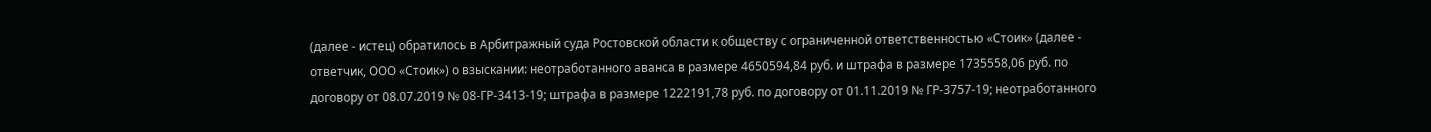(далее - истец) обратилось в Арбитражный суда Ростовской области к обществу с ограниченной ответственностью «Стоик» (далее - ответчик, ООО «Стоик») о взыскании: неотработанного аванса в размере 4650594,84 руб. и штрафа в размере 1735558,06 руб. по договору от 08.07.2019 № 08-ГР-3413-19; штрафа в размере 1222191,78 руб. по договору от 01.11.2019 № ГР-3757-19; неотработанного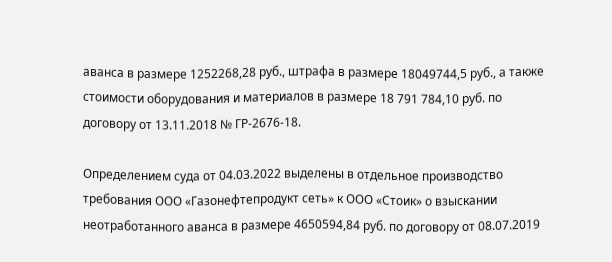аванса в размере 1252268,28 руб., штрафа в размере 18049744,5 руб., а также стоимости оборудования и материалов в размере 18 791 784,10 руб. по договору от 13.11.2018 № ГР-2676-18.

Определением суда от 04.03.2022 выделены в отдельное производство требования ООО «Газонефтепродукт сеть» к ООО «Стоик» о взыскании неотработанного аванса в размере 4650594,84 руб. по договору от 08.07.2019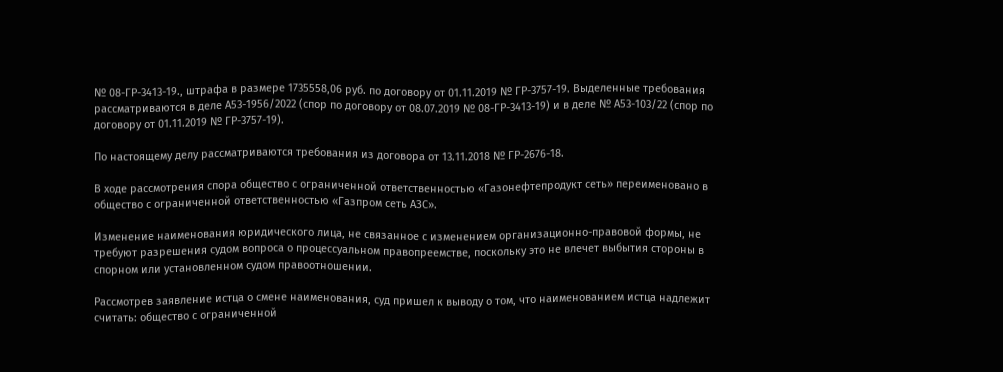№ 08-ГР-3413-19., штрафа в размере 1735558,06 руб. по договору от 01.11.2019 № ГР-3757-19. Выделенные требования рассматриваются в деле А53-1956/2022 (спор по договору от 08.07.2019 № 08-ГР-3413-19) и в деле № А53-103/22 (спор по договору от 01.11.2019 № ГР-3757-19).

По настоящему делу рассматриваются требования из договора от 13.11.2018 № ГР-2676-18.

В ходе рассмотрения спора общество с ограниченной ответственностью «Газонефтепродукт сеть» переименовано в общество с ограниченной ответственностью «Газпром сеть АЗС».

Изменение наименования юридического лица, не связанное с изменением организационно-правовой формы, не требуют разрешения судом вопроса о процессуальном правопреемстве, поскольку это не влечет выбытия стороны в спорном или установленном судом правоотношении.

Рассмотрев заявление истца о смене наименования, суд пришел к выводу о том, что наименованием истца надлежит считать: общество с ограниченной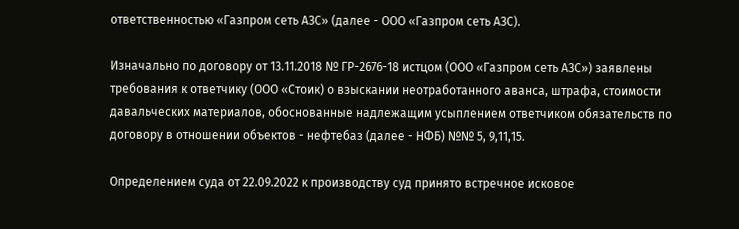ответственностью «Газпром сеть АЗС» (далее - ООО «Газпром сеть АЗС).

Изначально по договору от 13.11.2018 № ГР-2676-18 истцом (ООО «Газпром сеть АЗС») заявлены требования к ответчику (ООО «Стоик) о взыскании неотработанного аванса, штрафа, стоимости давальческих материалов, обоснованные надлежащим усыплением ответчиком обязательств по договору в отношении объектов - нефтебаз (далее - НФБ) №№ 5, 9,11,15.

Определением суда от 22.09.2022 к производству суд принято встречное исковое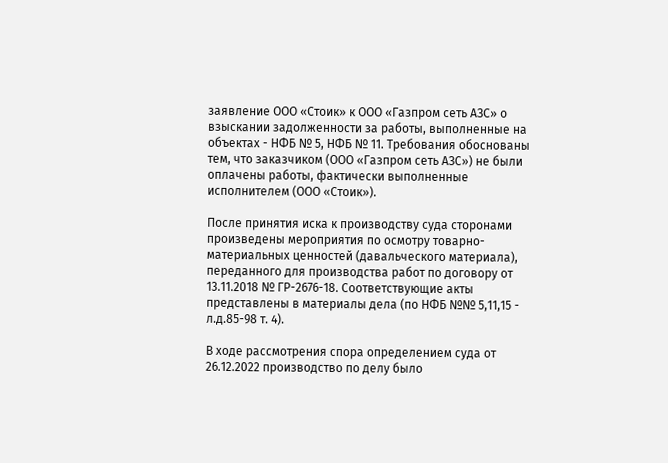заявление ООО «Стоик» к ООО «Газпром сеть АЗС» о взыскании задолженности за работы, выполненные на объектах - НФБ № 5, НФБ № 11. Требования обоснованы тем, что заказчиком (ООО «Газпром сеть АЗС») не были оплачены работы, фактически выполненные исполнителем (ООО «Стоик»).

После принятия иска к производству суда сторонами произведены мероприятия по осмотру товарно-материальных ценностей (давальческого материала), переданного для производства работ по договору от 13.11.2018 № ГР-2676-18. Соответствующие акты представлены в материалы дела (по НФБ №№ 5,11,15 - л.д.85-98 т. 4).

В ходе рассмотрения спора определением суда от 26.12.2022 производство по делу было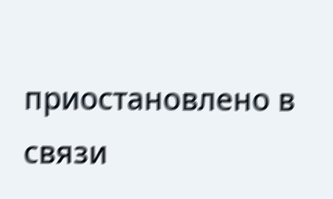приостановлено в связи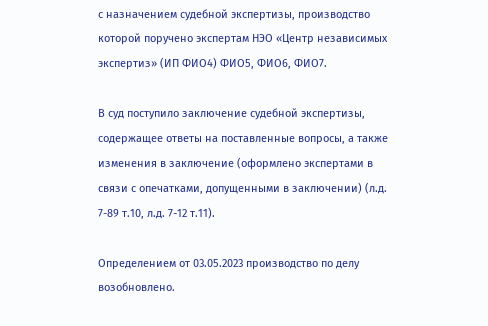с назначением судебной экспертизы, производство которой поручено экспертам НЭО «Центр независимых экспертиз» (ИП ФИО4) ФИО5, ФИО6, ФИО7.

В суд поступило заключение судебной экспертизы, содержащее ответы на поставленные вопросы, а также изменения в заключение (оформлено экспертами в связи с опечатками, допущенными в заключении) (л.д. 7-89 т.10, л.д. 7-12 т.11).

Определением от 03.05.2023 производство по делу возобновлено.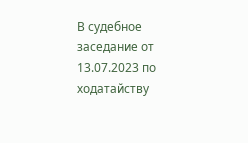В судебное заседание от 13.07.2023 по ходатайству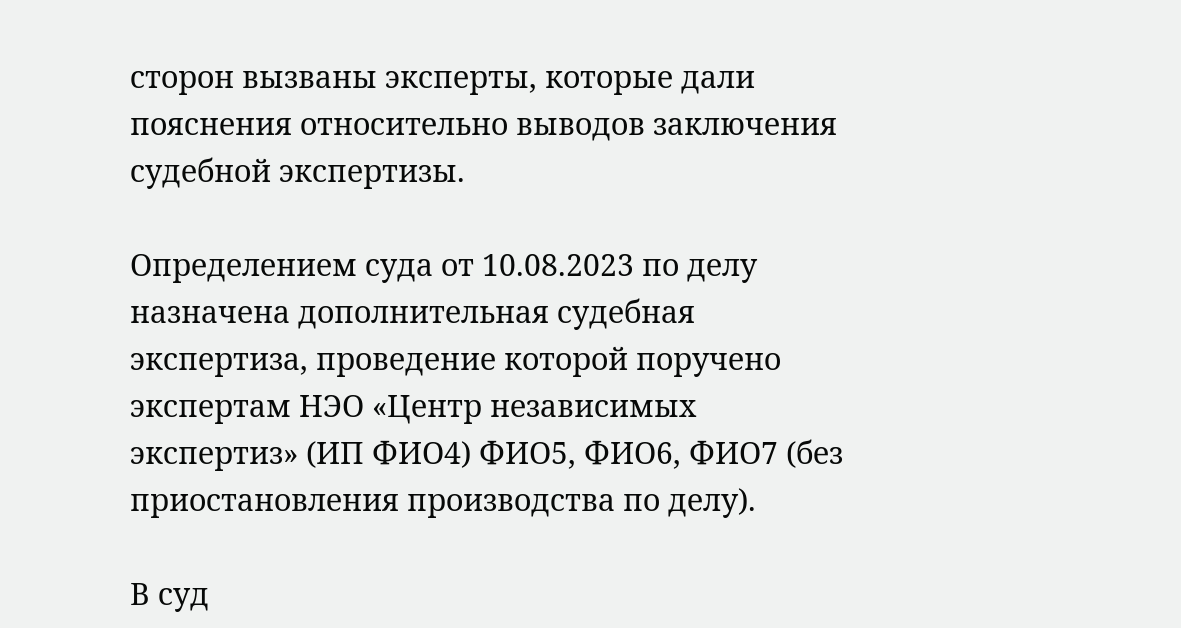сторон вызваны эксперты, которые дали пояснения относительно выводов заключения судебной экспертизы.

Определением суда от 10.08.2023 по делу назначена дополнительная судебная экспертиза, проведение которой поручено экспертам НЭО «Центр независимых экспертиз» (ИП ФИО4) ФИО5, ФИО6, ФИО7 (без приостановления производства по делу).

В суд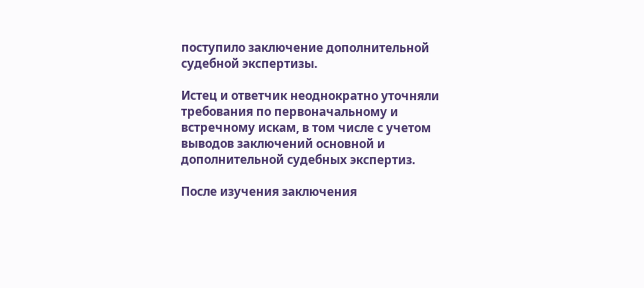поступило заключение дополнительной судебной экспертизы.

Истец и ответчик неоднократно уточняли требования по первоначальному и встречному искам, в том числе с учетом выводов заключений основной и дополнительной судебных экспертиз.

После изучения заключения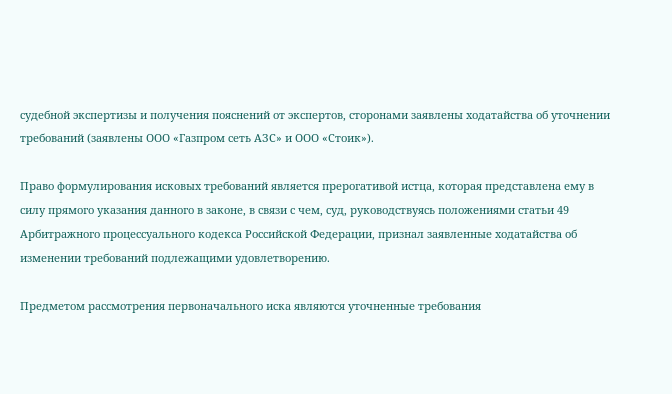судебной экспертизы и получения пояснений от экспертов, сторонами заявлены ходатайства об уточнении требований (заявлены ООО «Газпром сеть АЗС» и ООО «Стоик»).

Право формулирования исковых требований является прерогативой истца, которая представлена ему в силу прямого указания данного в законе, в связи с чем, суд, руководствуясь положениями статьи 49 Арбитражного процессуального кодекса Российской Федерации, признал заявленные ходатайства об изменении требований подлежащими удовлетворению.

Предметом рассмотрения первоначального иска являются уточненные требования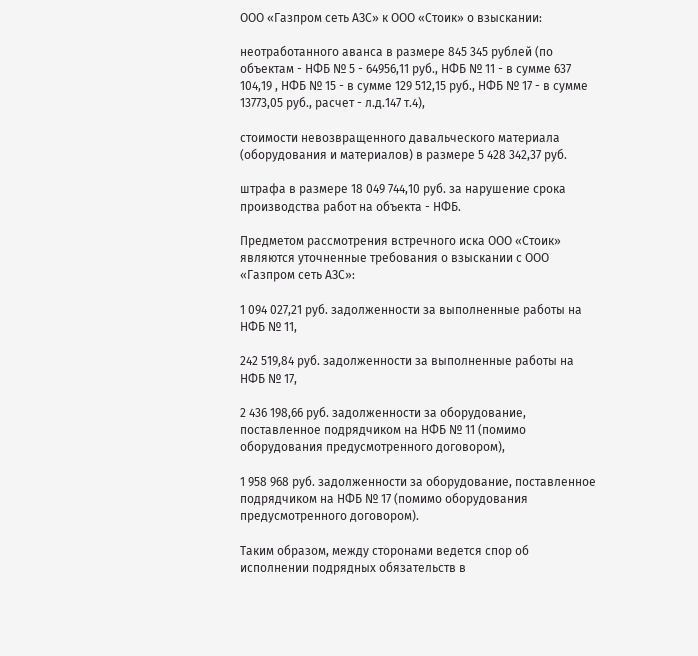ООО «Газпром сеть АЗС» к ООО «Стоик» о взыскании:

неотработанного аванса в размере 845 345 рублей (по объектам - НФБ № 5 - 64956,11 руб., НФБ № 11 - в сумме 637 104,19 , НФБ № 15 - в сумме 129 512,15 руб., НФБ № 17 - в сумме 13773,05 руб., расчет - л.д.147 т.4),

стоимости невозвращенного давальческого материала (оборудования и материалов) в размере 5 428 342,37 руб.

штрафа в размере 18 049 744,10 руб. за нарушение срока производства работ на объекта - НФБ.

Предметом рассмотрения встречного иска ООО «Стоик» являются уточненные требования о взыскании с ООО «Газпром сеть АЗС»:

1 094 027,21 руб. задолженности за выполненные работы на НФБ № 11,

242 519,84 руб. задолженности за выполненные работы на НФБ № 17,

2 436 198,66 руб. задолженности за оборудование, поставленное подрядчиком на НФБ № 11 (помимо оборудования предусмотренного договором),

1 958 968 руб. задолженности за оборудование, поставленное подрядчиком на НФБ № 17 (помимо оборудования предусмотренного договором).

Таким образом, между сторонами ведется спор об исполнении подрядных обязательств в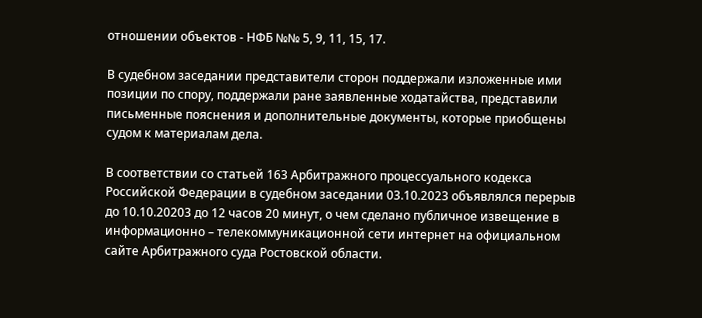отношении объектов - НФБ №№ 5, 9, 11, 15, 17.

В судебном заседании представители сторон поддержали изложенные ими позиции по спору, поддержали ране заявленные ходатайства, представили письменные пояснения и дополнительные документы, которые приобщены судом к материалам дела.

В соответствии со статьей 163 Арбитражного процессуального кодекса Российской Федерации в судебном заседании 03.10.2023 объявлялся перерыв до 10.10.20203 до 12 часов 20 минут, о чем сделано публичное извещение в информационно – телекоммуникационной сети интернет на официальном сайте Арбитражного суда Ростовской области.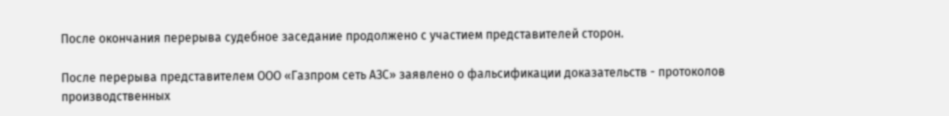После окончания перерыва судебное заседание продолжено с участием представителей сторон.

После перерыва представителем ООО «Газпром сеть АЗС» заявлено о фальсификации доказательств - протоколов производственных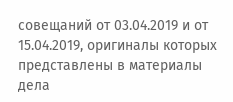совещаний от 03.04.2019 и от 15.04.2019, оригиналы которых представлены в материалы дела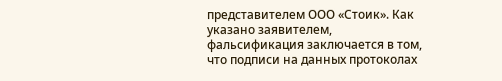представителем ООО «Стоик». Как указано заявителем, фальсификация заключается в том, что подписи на данных протоколах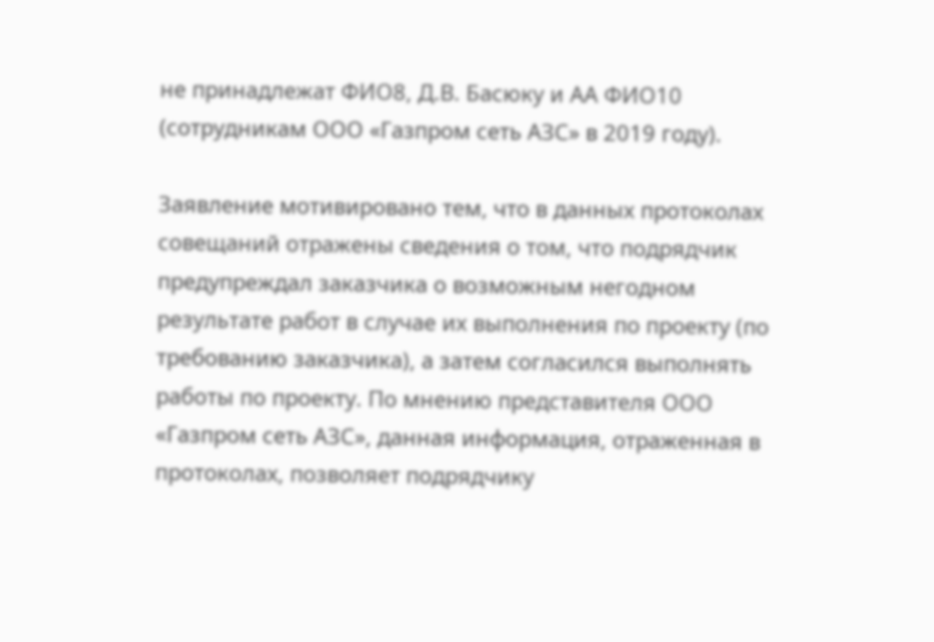не принадлежат ФИО8, Д.В. Басюку и АА ФИО10 (сотрудникам ООО «Газпром сеть АЗС» в 2019 году).

Заявление мотивировано тем, что в данных протоколах совещаний отражены сведения о том, что подрядчик предупреждал заказчика о возможным негодном результате работ в случае их выполнения по проекту (по требованию заказчика), а затем согласился выполнять работы по проекту. По мнению представителя ООО «Газпром сеть АЗС», данная информация, отраженная в протоколах, позволяет подрядчику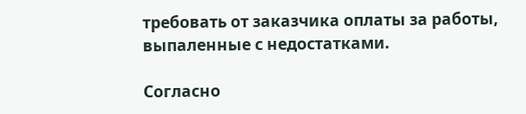требовать от заказчика оплаты за работы, выпаленные с недостатками.

Согласно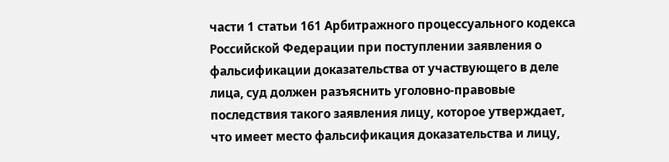части 1 статьи 161 Арбитражного процессуального кодекса Российской Федерации при поступлении заявления о фальсификации доказательства от участвующего в деле лица, суд должен разъяснить уголовно-правовые последствия такого заявления лицу, которое утверждает, что имеет место фальсификация доказательства и лицу,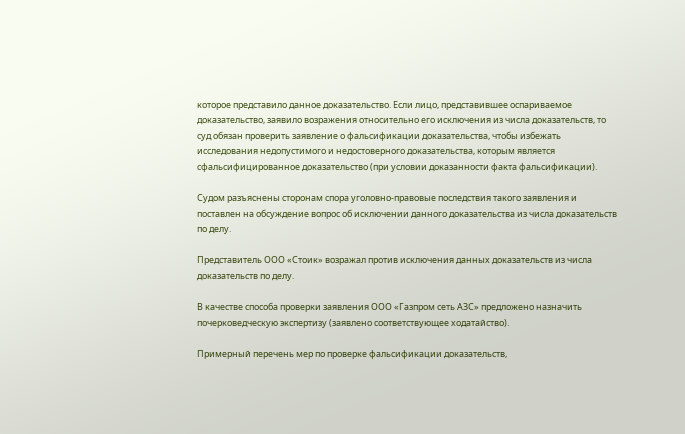которое представило данное доказательство. Если лицо, представившее оспариваемое доказательство, заявило возражения относительно его исключения из числа доказательств, то суд обязан проверить заявление о фальсификации доказательства, чтобы избежать исследования недопустимого и недостоверного доказательства, которым является сфальсифицированное доказательство (при условии доказанности факта фальсификации).

Судом разъяснены сторонам спора уголовно-правовые последствия такого заявления и поставлен на обсуждение вопрос об исключении данного доказательства из числа доказательств по делу.

Представитель ООО «Стоик» возражал против исключения данных доказательств из числа доказательств по делу.

В качестве способа проверки заявления ООО «Газпром сеть АЗС» предложено назначить почерковедческую экспертизу (заявлено соответствующее ходатайство).

Примерный перечень мер по проверке фальсификации доказательств,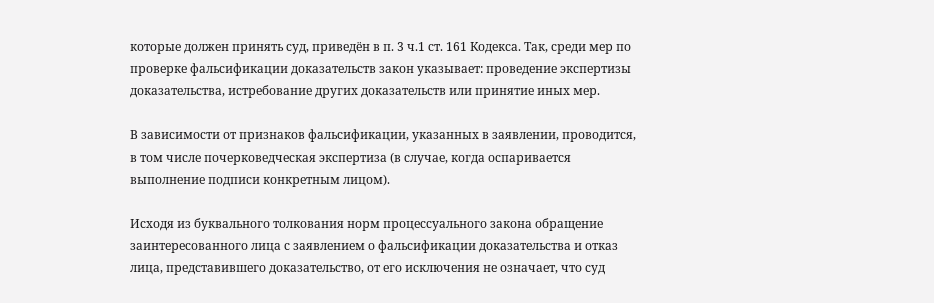которые должен принять суд, приведён в п. 3 ч.1 ст. 161 Кодекса. Так, среди мер по проверке фальсификации доказательств закон указывает: проведение экспертизы доказательства, истребование других доказательств или принятие иных мер.

В зависимости от признаков фальсификации, указанных в заявлении, проводится, в том числе почерковедческая экспертиза (в случае, когда оспаривается выполнение подписи конкретным лицом).

Исходя из буквального толкования норм процессуального закона обращение заинтересованного лица с заявлением о фальсификации доказательства и отказ лица, представившего доказательство, от его исключения не означает, что суд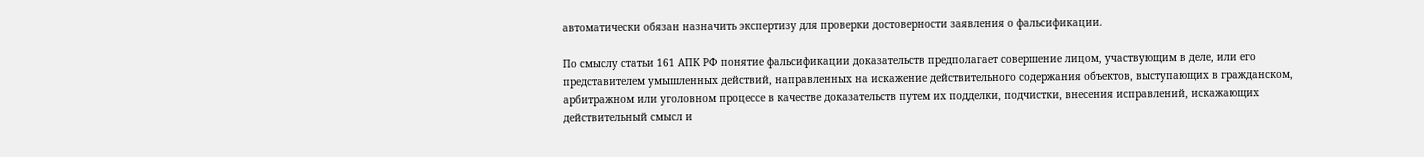автоматически обязан назначить экспертизу для проверки достоверности заявления о фальсификации.

По смыслу статьи 161 АПК РФ понятие фальсификации доказательств предполагает совершение лицом, участвующим в деле, или его представителем умышленных действий, направленных на искажение действительного содержания объектов, выступающих в гражданском, арбитражном или уголовном процессе в качестве доказательств путем их подделки, подчистки, внесения исправлений, искажающих действительный смысл и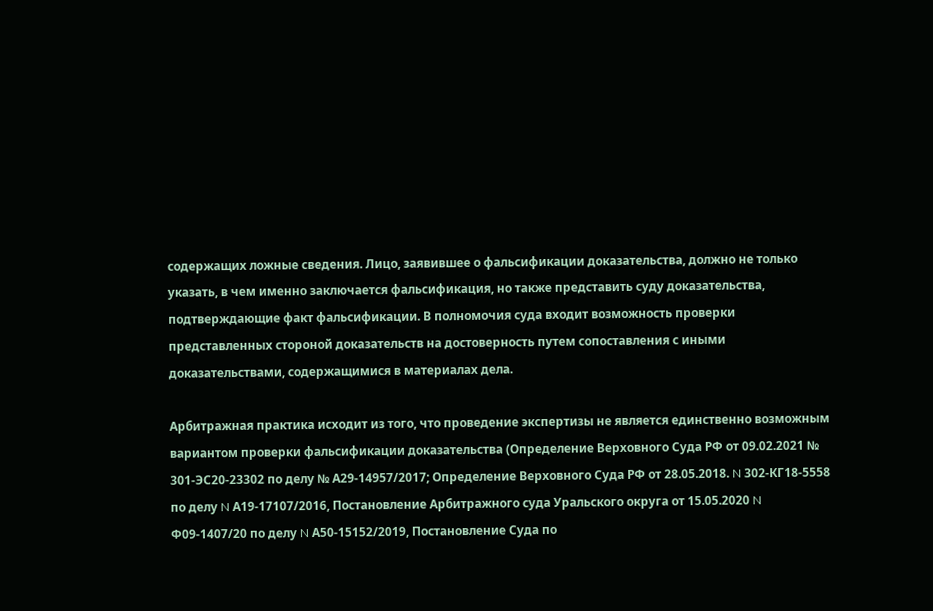содержащих ложные сведения. Лицо, заявившее о фальсификации доказательства, должно не только указать, в чем именно заключается фальсификация, но также представить суду доказательства, подтверждающие факт фальсификации. В полномочия суда входит возможность проверки представленных стороной доказательств на достоверность путем сопоставления с иными доказательствами, содержащимися в материалах дела.

Арбитражная практика исходит из того, что проведение экспертизы не является единственно возможным вариантом проверки фальсификации доказательства (Определение Верховного Суда РФ от 09.02.2021 № 301-ЭС20-23302 по делу № А29-14957/2017; Определение Верховного Суда РФ от 28.05.2018. N 302-КГ18-5558 по делу N А19-17107/2016, Постановление Арбитражного суда Уральского округа от 15.05.2020 N Ф09-1407/20 по делу N А50-15152/2019, Постановление Суда по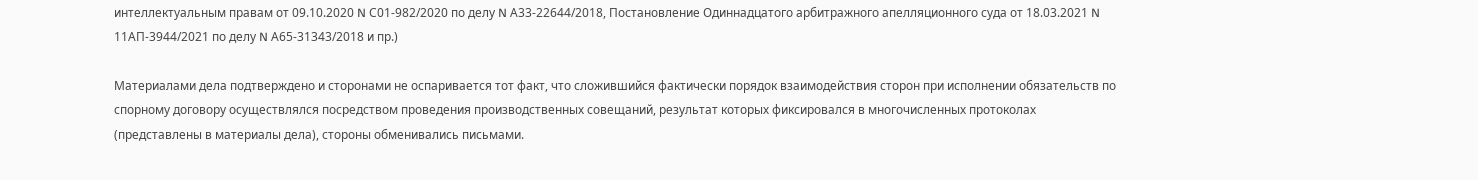интеллектуальным правам от 09.10.2020 N С01-982/2020 по делу N А33-22644/2018, Постановление Одиннадцатого арбитражного апелляционного суда от 18.03.2021 N 11АП-3944/2021 по делу N А65-31343/2018 и пр.)

Материалами дела подтверждено и сторонами не оспаривается тот факт, что сложившийся фактически порядок взаимодействия сторон при исполнении обязательств по спорному договору осуществлялся посредством проведения производственных совещаний, результат которых фиксировался в многочисленных протоколах (представлены в материалы дела), стороны обменивались письмами.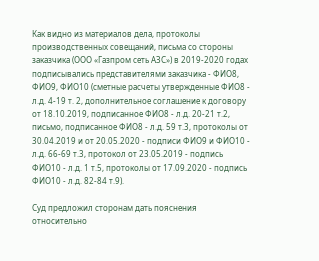Как видно из материалов дела, протоколы производственных совещаний, письма со стороны заказчика (ООО «Газпром сеть АЗС») в 2019-2020 годах подписывались представителями заказчика - ФИО8, ФИО9, ФИО10 (сметные расчеты утвержденные ФИО8 - л.д. 4-19 т. 2, дополнительное соглашение к договору от 18.10.2019, подписанное ФИО8 - л.д. 20-21 т.2, письмо, подписанное ФИО8 - л.д. 59 т.3, протоколы от 30.04.2019 и от 20.05.2020 - подписи ФИО9 и ФИО10 - л.д. 66-69 т.3, протокол от 23.05.2019 - подпись ФИО10 - л.д. 1 т.5, протоколы от 17.09.2020 - подпись ФИО10 - л.д. 82-84 т.9).

Суд предложил сторонам дать пояснения относительно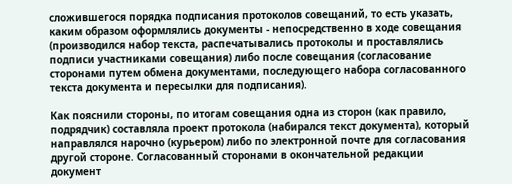сложившегося порядка подписания протоколов совещаний, то есть указать, каким образом оформлялись документы - непосредственно в ходе совещания (производился набор текста, распечатывались протоколы и проставлялись подписи участниками совещания) либо после совещания (согласование сторонами путем обмена документами, последующего набора согласованного текста документа и пересылки для подписания).

Как пояснили стороны, по итогам совещания одна из сторон (как правило, подрядчик) составляла проект протокола (набирался текст документа), который направлялся нарочно (курьером) либо по электронной почте для согласования другой стороне. Согласованный сторонами в окончательной редакции документ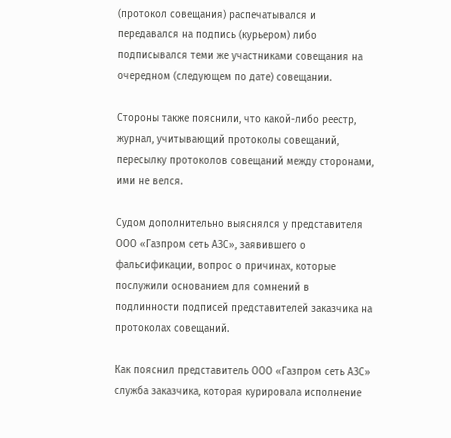(протокол совещания) распечатывался и передавался на подпись (курьером) либо подписывался теми же участниками совещания на очередном (следующем по дате) совещании.

Стороны также пояснили, что какой-либо реестр, журнал, учитывающий протоколы совещаний, пересылку протоколов совещаний между сторонами, ими не велся.

Судом дополнительно выяснялся у представителя ООО «Газпром сеть АЗС», заявившего о фальсификации, вопрос о причинах, которые послужили основанием для сомнений в подлинности подписей представителей заказчика на протоколах совещаний.

Как пояснил представитель ООО «Газпром сеть АЗС» служба заказчика, которая курировала исполнение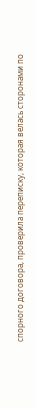спорного договора, проверила переписку, которая велась сторонами по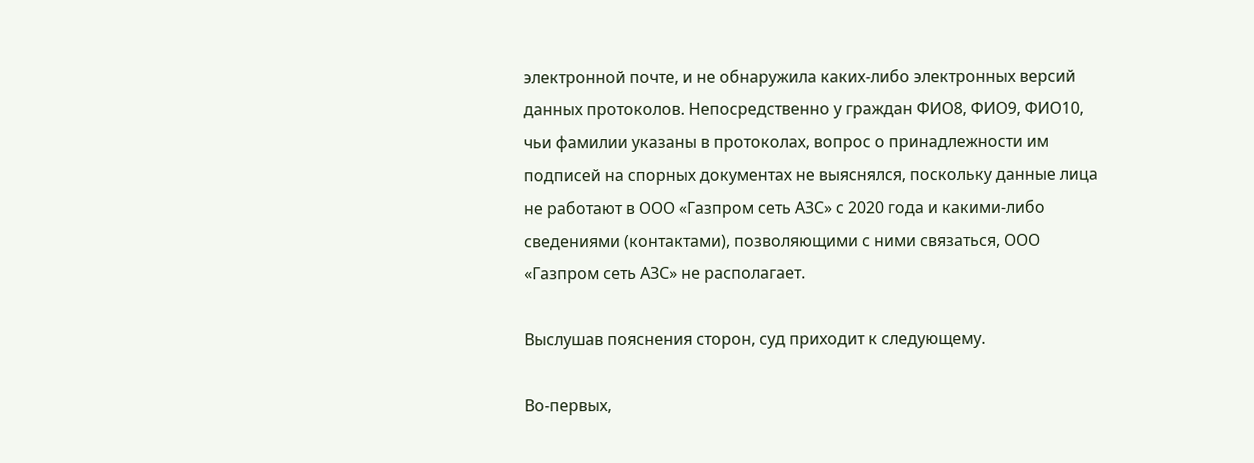электронной почте, и не обнаружила каких-либо электронных версий данных протоколов. Непосредственно у граждан ФИО8, ФИО9, ФИО10, чьи фамилии указаны в протоколах, вопрос о принадлежности им подписей на спорных документах не выяснялся, поскольку данные лица не работают в ООО «Газпром сеть АЗС» с 2020 года и какими-либо сведениями (контактами), позволяющими с ними связаться, ООО «Газпром сеть АЗС» не располагает.

Выслушав пояснения сторон, суд приходит к следующему.

Во-первых,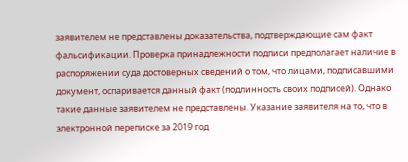заявителем не представлены доказательства, подтверждающие сам факт фальсификации. Проверка принадлежности подписи предполагает наличие в распоряжении суда достоверных сведений о том, что лицами, подписавшими документ, оспаривается данный факт (подлинность своих подписей). Однако такие данные заявителем не представлены. Указание заявителя на то, что в электронной переписке за 2019 год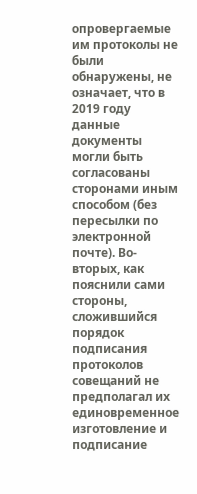опровергаемые им протоколы не были обнаружены, не означает, что в 2019 году данные документы могли быть согласованы сторонами иным способом (без пересылки по электронной почте). Во-вторых, как пояснили сами стороны, сложившийся порядок подписания протоколов совещаний не предполагал их единовременное изготовление и подписание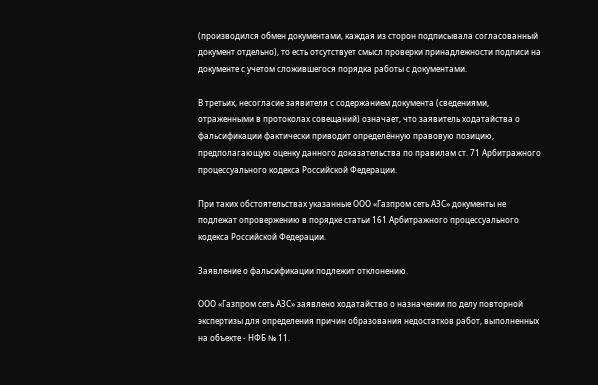(производился обмен документами, каждая из сторон подписывала согласованный документ отдельно), то есть отсутствует смысл проверки принадлежности подписи на документе с учетом сложившегося порядка работы с документами.

В третьих, несогласие заявителя с содержанием документа (сведениями, отраженными в протоколах совещаний) означает, что заявитель ходатайства о фальсификации фактически приводит определённую правовую позицию, предполагающую оценку данного доказательства по правилам ст. 71 Арбитражного процессуального кодекса Российской Федерации.

При таких обстоятельствах указанные ООО «Газпром сеть АЗС» документы не подлежат опровержению в порядке статьи 161 Арбитражного процессуального кодекса Российской Федерации.

Заявление о фальсификации подлежит отклонению.

ООО «Газпром сеть АЗС» заявлено ходатайство о назначении по делу повторной экспертизы для определения причин образования недостатков работ, выполненных на объекте - НФБ № 11.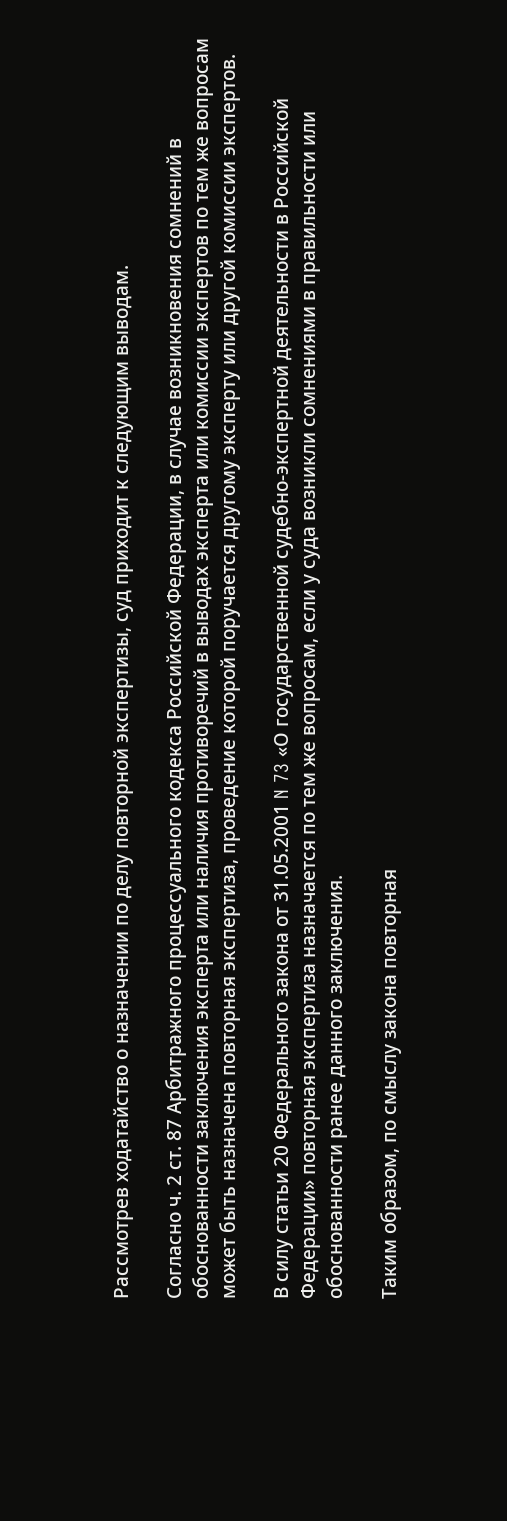Рассмотрев ходатайство о назначении по делу повторной экспертизы, суд приходит к следующим выводам.

Согласно ч. 2 ст. 87 Арбитражного процессуального кодекса Российской Федерации, в случае возникновения сомнений в обоснованности заключения эксперта или наличия противоречий в выводах эксперта или комиссии экспертов по тем же вопросам может быть назначена повторная экспертиза, проведение которой поручается другому эксперту или другой комиссии экспертов.

В силу статьи 20 Федерального закона от 31.05.2001 N 73 «О государственной судебно-экспертной деятельности в Российской Федерации» повторная экспертиза назначается по тем же вопросам, если у суда возникли сомнениями в правильности или обоснованности ранее данного заключения.

Таким образом, по смыслу закона повторная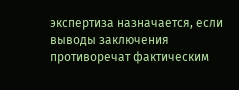экспертиза назначается, если выводы заключения противоречат фактическим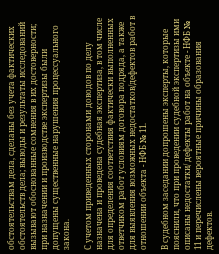обстоятельствам дела, сделаны без учета фактических обстоятельств дела; выводы и результаты исследований вызывают обоснованные сомнения в их достоверности; при назначении и производстве экспертизы были допущены существенные нарушения процессуального закона.

С учетом приведенных сторонами доводов по делу назначена и проведена судебная экспертиза, в том числе для определения соответствия фактически выполненных ответчиком работ условиям договора подряда, а также для выявления возможных недостатков/дефектов работ в отношении объекта - НФБ № 11.

В судебном заседании допрошены эксперты, которые пояснили, что при проведении судебной экспертизы ими описаны недостатки/ дефекты работ на объекте - НФБ № 11 и перечислены вероятные причины образования дефектов.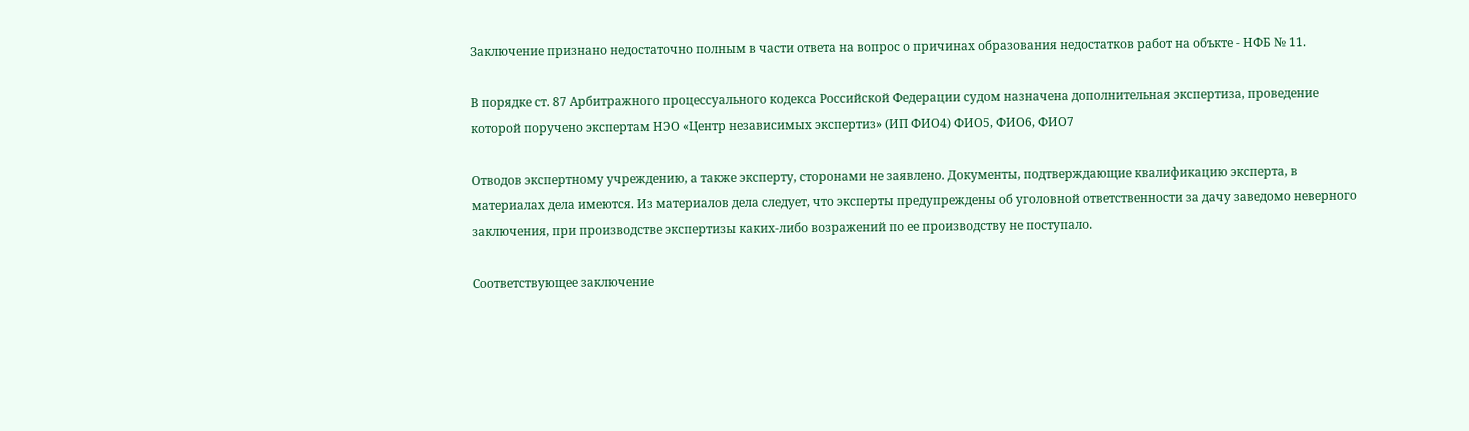Заключение признано недостаточно полным в части ответа на вопрос о причинах образования недостатков работ на объкте - НФБ № 11.

В порядке ст. 87 Арбитражного процессуального кодекса Российской Федерации судом назначена дополнительная экспертиза, проведение которой поручено экспертам НЭО «Центр независимых экспертиз» (ИП ФИО4) ФИО5, ФИО6, ФИО7

Отводов экспертному учреждению, а также эксперту, сторонами не заявлено. Документы, подтверждающие квалификацию эксперта, в материалах дела имеются. Из материалов дела следует, что эксперты предупреждены об уголовной ответственности за дачу заведомо неверного заключения, при производстве экспертизы каких-либо возражений по ее производству не поступало.

Соответствующее заключение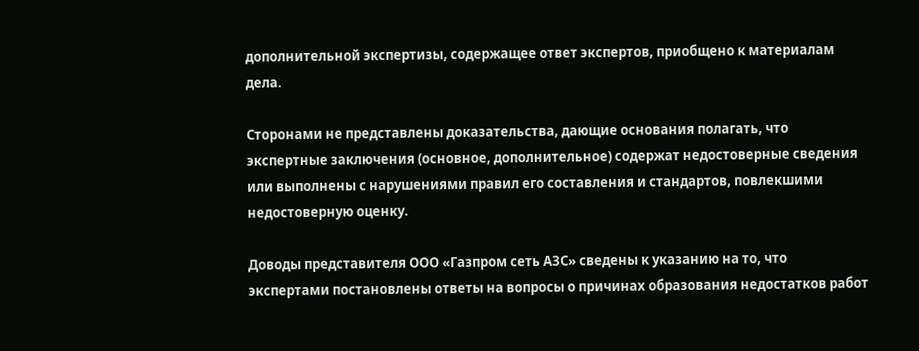дополнительной экспертизы, содержащее ответ экспертов, приобщено к материалам дела.

Сторонами не представлены доказательства, дающие основания полагать, что экспертные заключения (основное, дополнительное) содержат недостоверные сведения или выполнены с нарушениями правил его составления и стандартов, повлекшими недостоверную оценку.

Доводы представителя ООО «Газпром сеть АЗС» сведены к указанию на то, что экспертами постановлены ответы на вопросы о причинах образования недостатков работ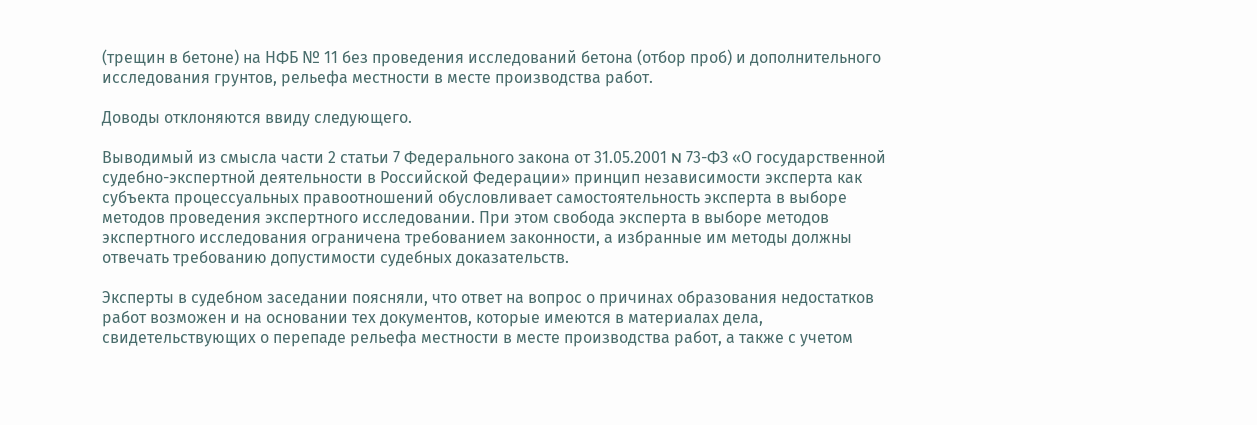(трещин в бетоне) на НФБ № 11 без проведения исследований бетона (отбор проб) и дополнительного исследования грунтов, рельефа местности в месте производства работ.

Доводы отклоняются ввиду следующего.

Выводимый из смысла части 2 статьи 7 Федерального закона от 31.05.2001 N 73-ФЗ «О государственной судебно-экспертной деятельности в Российской Федерации» принцип независимости эксперта как субъекта процессуальных правоотношений обусловливает самостоятельность эксперта в выборе методов проведения экспертного исследовании. При этом свобода эксперта в выборе методов экспертного исследования ограничена требованием законности, а избранные им методы должны отвечать требованию допустимости судебных доказательств.

Эксперты в судебном заседании поясняли, что ответ на вопрос о причинах образования недостатков работ возможен и на основании тех документов, которые имеются в материалах дела, свидетельствующих о перепаде рельефа местности в месте производства работ, а также с учетом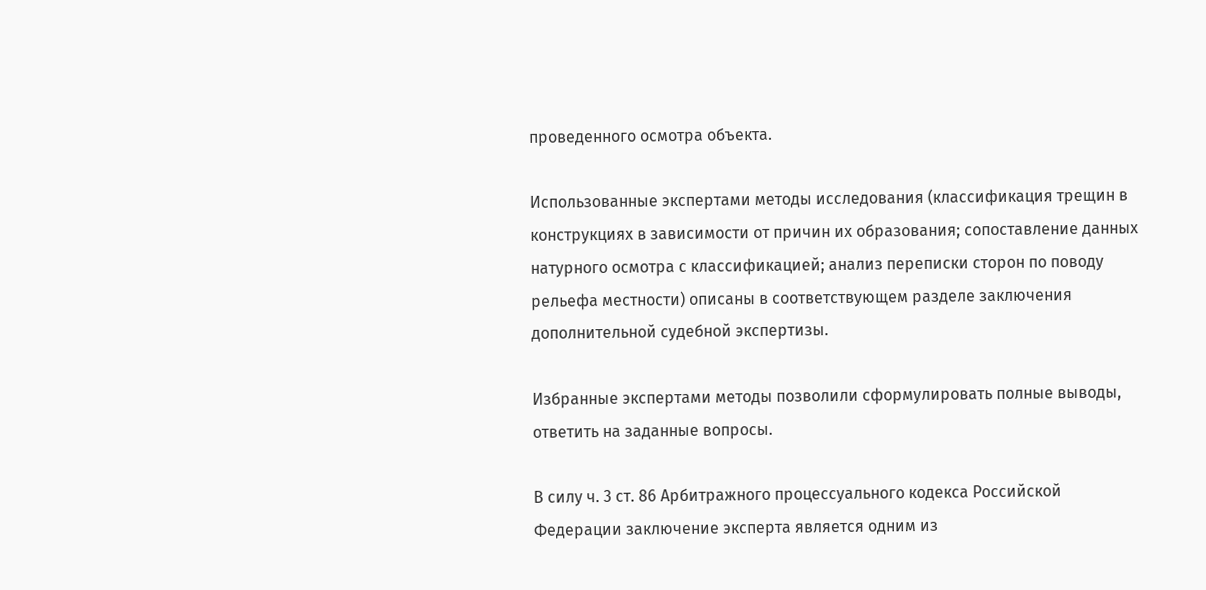проведенного осмотра объекта.

Использованные экспертами методы исследования (классификация трещин в конструкциях в зависимости от причин их образования; сопоставление данных натурного осмотра с классификацией; анализ переписки сторон по поводу рельефа местности) описаны в соответствующем разделе заключения дополнительной судебной экспертизы.

Избранные экспертами методы позволили сформулировать полные выводы, ответить на заданные вопросы.

В силу ч. 3 ст. 86 Арбитражного процессуального кодекса Российской Федерации заключение эксперта является одним из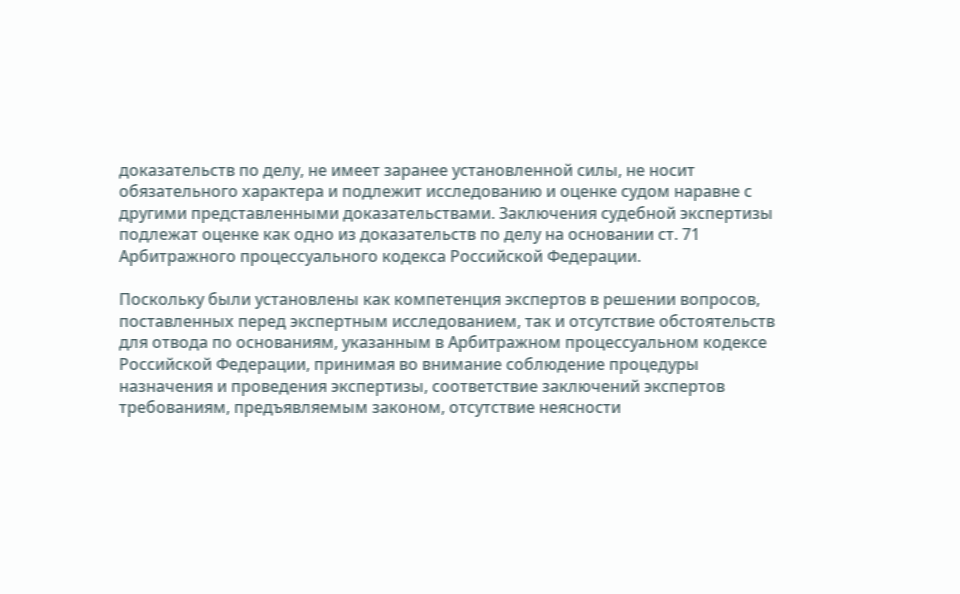доказательств по делу, не имеет заранее установленной силы, не носит обязательного характера и подлежит исследованию и оценке судом наравне с другими представленными доказательствами. Заключения судебной экспертизы подлежат оценке как одно из доказательств по делу на основании ст. 71 Арбитражного процессуального кодекса Российской Федерации.

Поскольку были установлены как компетенция экспертов в решении вопросов, поставленных перед экспертным исследованием, так и отсутствие обстоятельств для отвода по основаниям, указанным в Арбитражном процессуальном кодексе Российской Федерации, принимая во внимание соблюдение процедуры назначения и проведения экспертизы, соответствие заключений экспертов требованиям, предъявляемым законом, отсутствие неясности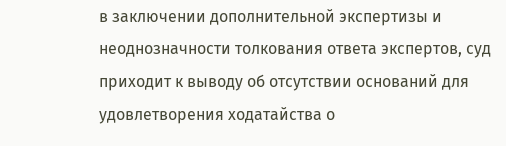в заключении дополнительной экспертизы и неоднозначности толкования ответа экспертов, суд приходит к выводу об отсутствии оснований для удовлетворения ходатайства о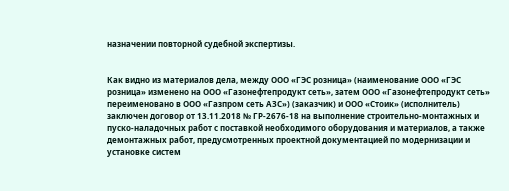назначении повторной судебной экспертизы.


Как видно из материалов дела, между ООО «ГЭС розница» (наименование ООО «ГЭС розница» изменено на ООО «Газонефтепродукт сеть», затем ООО «Газонефтепродукт сеть» переименовано в ООО «Газпром сеть АЗС») (заказчик) и ООО «Стоик» (исполнитель) заключен договор от 13.11.2018 № ГР-2676-18 на выполнение строительно-монтажных и пуско-наладочных работ с поставкой необходимого оборудования и материалов, а также демонтажных работ, предусмотренных проектной документацией по модернизации и установке систем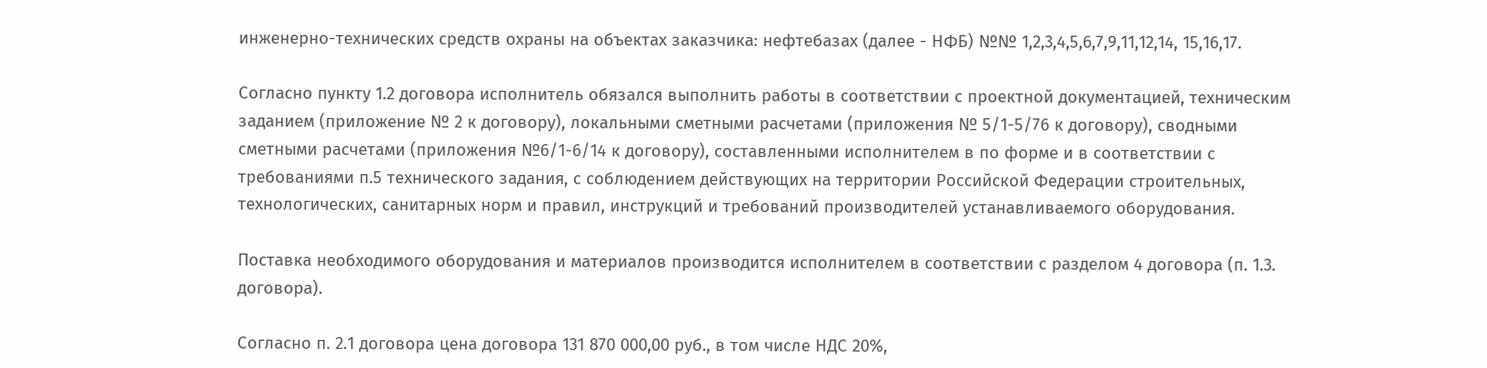инженерно-технических средств охраны на объектах заказчика: нефтебазах (далее - НФБ) №№ 1,2,3,4,5,6,7,9,11,12,14, 15,16,17.

Согласно пункту 1.2 договора исполнитель обязался выполнить работы в соответствии с проектной документацией, техническим заданием (приложение № 2 к договору), локальными сметными расчетами (приложения № 5/1-5/76 к договору), сводными сметными расчетами (приложения №6/1-6/14 к договору), составленными исполнителем в по форме и в соответствии с требованиями п.5 технического задания, с соблюдением действующих на территории Российской Федерации строительных, технологических, санитарных норм и правил, инструкций и требований производителей устанавливаемого оборудования.

Поставка необходимого оборудования и материалов производится исполнителем в соответствии с разделом 4 договора (п. 1.3. договора).

Согласно п. 2.1 договора цена договора 131 870 000,00 руб., в том числе НДС 20%,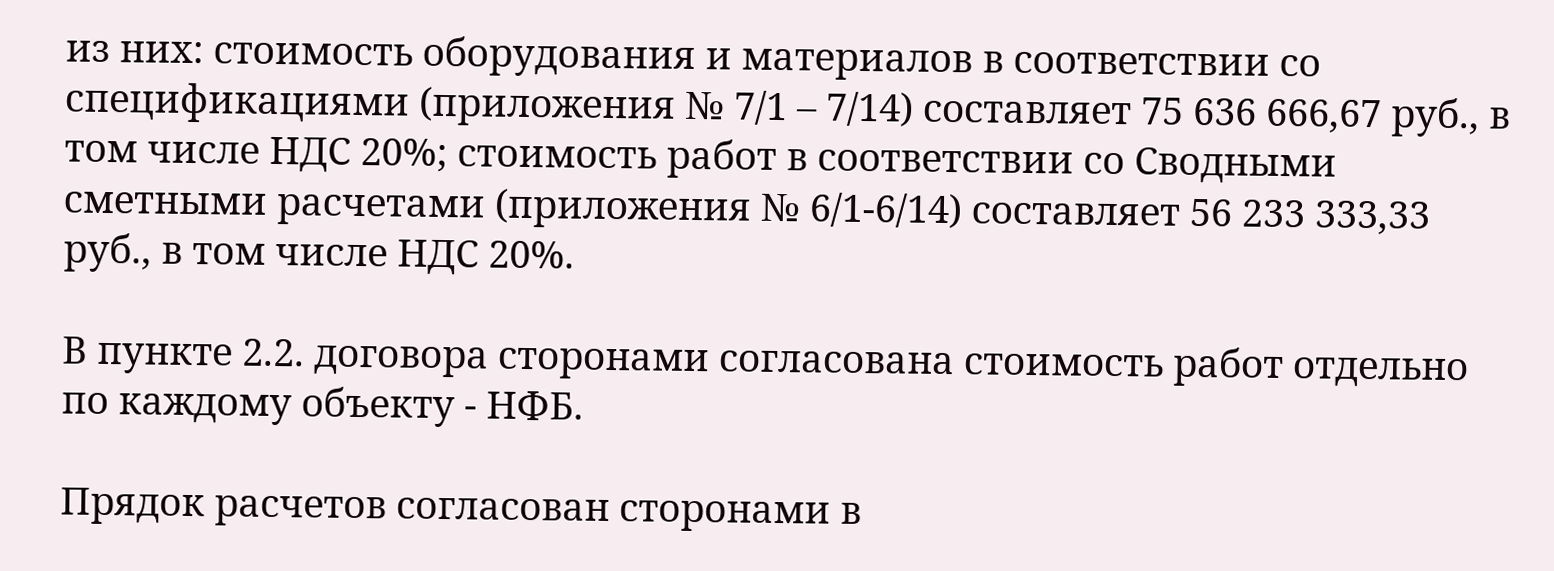из них: стоимость оборудования и материалов в соответствии со спецификациями (приложения № 7/1 – 7/14) составляет 75 636 666,67 руб., в том числе НДС 20%; стоимость работ в соответствии со Сводными сметными расчетами (приложения № 6/1-6/14) составляет 56 233 333,33 руб., в том числе НДС 20%.

В пункте 2.2. договора сторонами согласована стоимость работ отдельно по каждому объекту - НФБ.

Прядок расчетов согласован сторонами в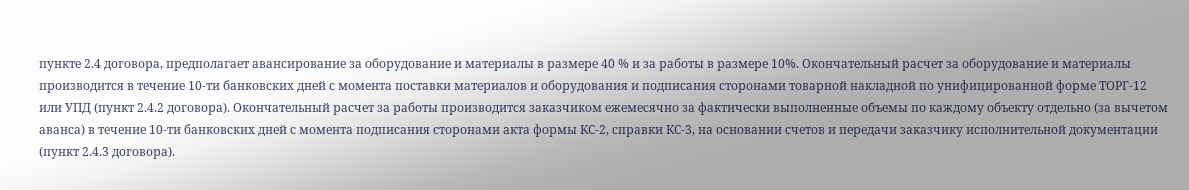пункте 2.4 договора, предполагает авансирование за оборудование и материалы в размере 40 % и за работы в размере 10%. Окончательный расчет за оборудование и материалы производится в течение 10-ти банковских дней с момента поставки материалов и оборудования и подписания сторонами товарной накладной по унифицированной форме ТОРГ-12 или УПД (пункт 2.4.2 договора). Окончательный расчет за работы производится заказчиком ежемесячно за фактически выполненные объемы по каждому объекту отдельно (за вычетом аванса) в течение 10-ти банковских дней с момента подписания сторонами акта формы КС-2, справки КС-3, на основании счетов и передачи заказчику исполнительной документации (пункт 2.4.3 договора).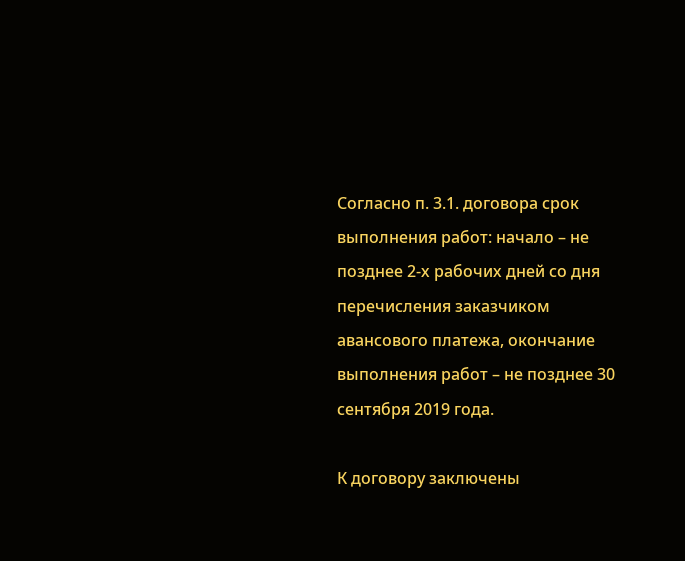Согласно п. 3.1. договора срок выполнения работ: начало – не позднее 2-х рабочих дней со дня перечисления заказчиком авансового платежа, окончание выполнения работ – не позднее 30 сентября 2019 года.

К договору заключены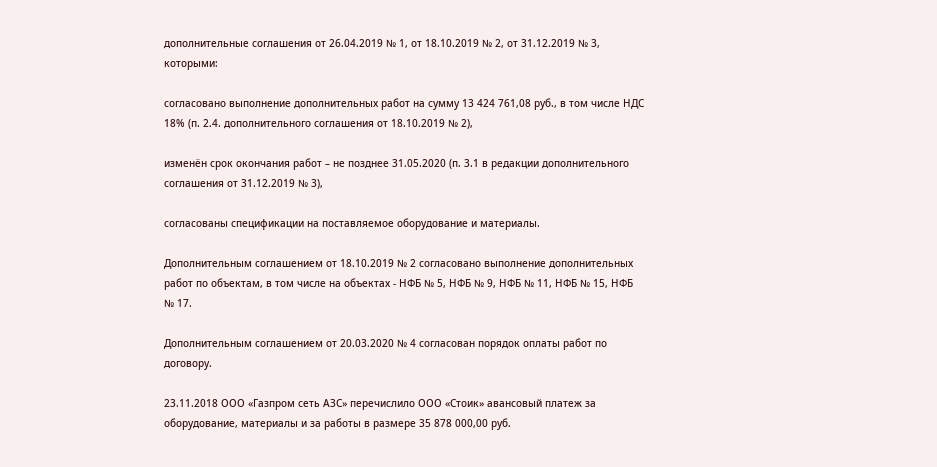дополнительные соглашения от 26.04.2019 № 1, от 18.10.2019 № 2, от 31.12.2019 № 3, которыми:

согласовано выполнение дополнительных работ на сумму 13 424 761,08 руб., в том числе НДС 18% (п. 2.4. дополнительного соглашения от 18.10.2019 № 2),

изменён срок окончания работ – не позднее 31.05.2020 (п. 3.1 в редакции дополнительного соглашения от 31.12.2019 № 3),

согласованы спецификации на поставляемое оборудование и материалы.

Дополнительным соглашением от 18.10.2019 № 2 согласовано выполнение дополнительных работ по объектам, в том числе на объектах - НФБ № 5, НФБ № 9, НФБ № 11, НФБ № 15, НФБ № 17.

Дополнительным соглашением от 20.03.2020 № 4 согласован порядок оплаты работ по договору.

23.11.2018 ООО «Газпром сеть АЗС» перечислило ООО «Стоик» авансовый платеж за оборудование, материалы и за работы в размере 35 878 000,00 руб.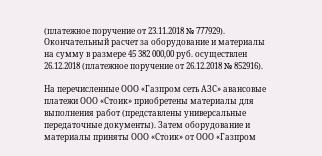(платежное поручение от 23.11.2018 № 777929). Окончательный расчет за оборудование и материалы на сумму в размере 45 382 000,00 руб. осуществлен 26.12.2018 (платежное поручение от 26.12.2018 № 852916).

На перечисленные ООО «Газпром сеть АЗС» авансовые платежи ООО «Стоик» приобретены материалы для выполнения работ (представлены универсальные передаточные документы). Затем оборудование и материалы приняты ООО «Стоик» от ООО «Газпром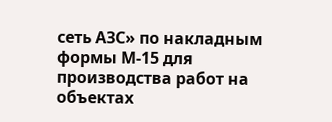сеть АЗС» по накладным формы М-15 для производства работ на объектах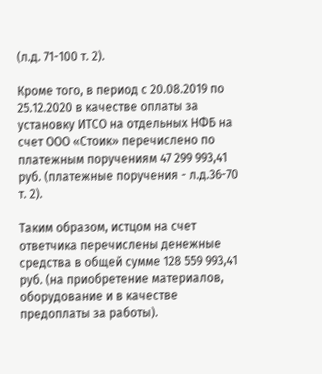(л.д. 71-100 т. 2).

Кроме того, в период с 20.08.2019 по 25.12.2020 в качестве оплаты за установку ИТСО на отдельных НФБ на счет ООО «Стоик» перечислено по платежным поручениям 47 299 993,41 руб. (платежные поручения - л.д.36-70 т. 2).

Таким образом, истцом на счет ответчика перечислены денежные средства в общей сумме 128 559 993,41 руб. (на приобретение материалов, оборудование и в качестве предоплаты за работы).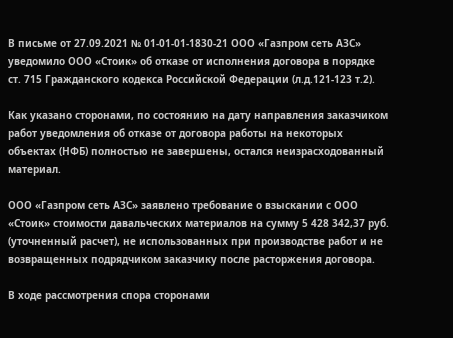В письме от 27.09.2021 № 01-01-01-1830-21 ООО «Газпром сеть АЗС» уведомило ООО «Стоик» об отказе от исполнения договора в порядке ст. 715 Гражданского кодекса Российской Федерации (л.д.121-123 т.2).

Как указано сторонами, по состоянию на дату направления заказчиком работ уведомления об отказе от договора работы на некоторых объектах (НФБ) полностью не завершены, остался неизрасходованный материал.

ООО «Газпром сеть АЗС» заявлено требование о взыскании с ООО «Стоик» стоимости давальческих материалов на сумму 5 428 342,37 руб. (уточненный расчет), не использованных при производстве работ и не возвращенных подрядчиком заказчику после расторжения договора.

В ходе рассмотрения спора сторонами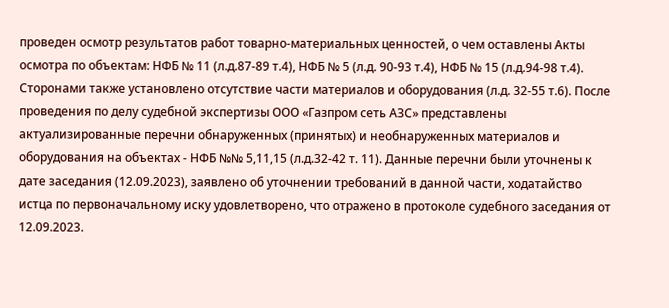проведен осмотр результатов работ товарно-материальных ценностей, о чем оставлены Акты осмотра по объектам: НФБ № 11 (л.д.87-89 т.4), НФБ № 5 (л.д. 90-93 т.4), НФБ № 15 (л.д.94-98 т.4). Сторонами также установлено отсутствие части материалов и оборудования (л.д. 32-55 т.6). После проведения по делу судебной экспертизы ООО «Газпром сеть АЗС» представлены актуализированные перечни обнаруженных (принятых) и необнаруженных материалов и оборудования на объектах - НФБ №№ 5,11,15 (л.д.32-42 т. 11). Данные перечни были уточнены к дате заседания (12.09.2023), заявлено об уточнении требований в данной части, ходатайство истца по первоначальному иску удовлетворено, что отражено в протоколе судебного заседания от 12.09.2023.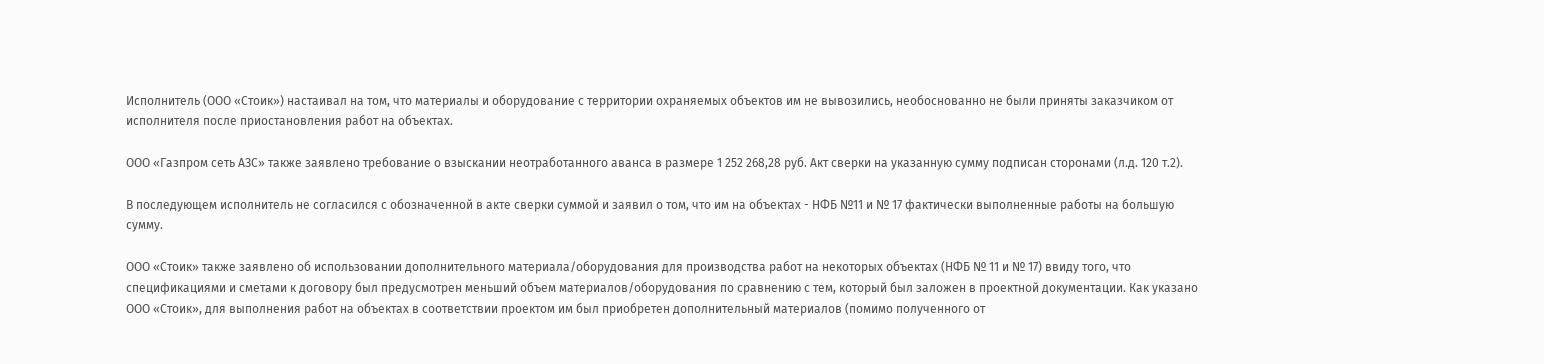Исполнитель (ООО «Стоик») настаивал на том, что материалы и оборудование с территории охраняемых объектов им не вывозились, необоснованно не были приняты заказчиком от исполнителя после приостановления работ на объектах.

ООО «Газпром сеть АЗС» также заявлено требование о взыскании неотработанного аванса в размере 1 252 268,28 руб. Акт сверки на указанную сумму подписан сторонами (л.д. 120 т.2).

В последующем исполнитель не согласился с обозначенной в акте сверки суммой и заявил о том, что им на объектах - НФБ №11 и № 17 фактически выполненные работы на большую сумму.

ООО «Стоик» также заявлено об использовании дополнительного материала/оборудования для производства работ на некоторых объектах (НФБ № 11 и № 17) ввиду того, что спецификациями и сметами к договору был предусмотрен меньший объем материалов/оборудования по сравнению с тем, который был заложен в проектной документации. Как указано ООО «Стоик», для выполнения работ на объектах в соответствии проектом им был приобретен дополнительный материалов (помимо полученного от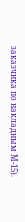заказчика по накладным М-15).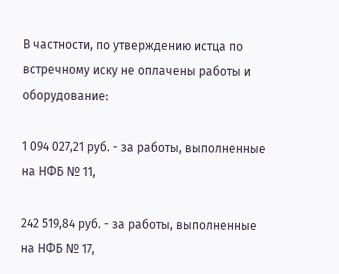В частности, по утверждению истца по встречному иску не оплачены работы и оборудование:

1 094 027,21 руб. - за работы, выполненные на НФБ № 11,

242 519,84 руб. - за работы, выполненные на НФБ № 17,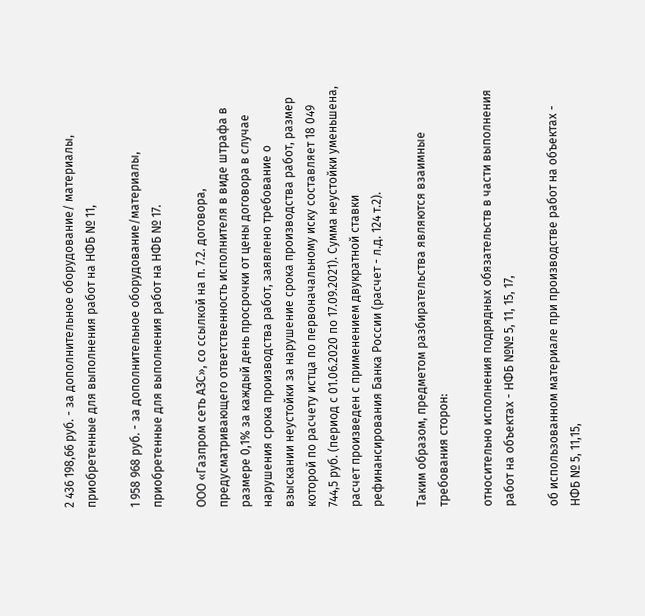2 436 198,66 руб. - за дополнительное оборудование/ материалы, приобретенные для выполнения работ на НФБ № 11,

1 958 968 руб. - за дополнительное оборудование/материалы, приобретенные для выполнения работ на НФБ № 17.

ООО «Газпром сеть АЗС», со ссылкой на п. 7.2. договора, предусматривающего ответственность исполнителя в виде штрафа в размере 0,1% за каждый день просрочки от цены договора в случае нарушения срока производства работ, заявлено требование о взыскании неустойки за нарушение срока производства работ, размер которой по расчету истца по первоначальному иску составляет 18 049 744,5 руб. (период с 01.06.2020 по 17.09.2021). Сумма неустойки уменьшена, расчет произведен с применением двукратной ставки рефинансирования Банка России (расчет - л.д. 124 т.2).

Таким образом, предметом разбирательства являются взаимные требования сторон:

относительно исполнения подрядных обязательств в части выполнения работ на объектах - НФБ №№ 5, 11, 15, 17,

об использованном материале при производстве работ на объектах - НФБ № 5, 11,15,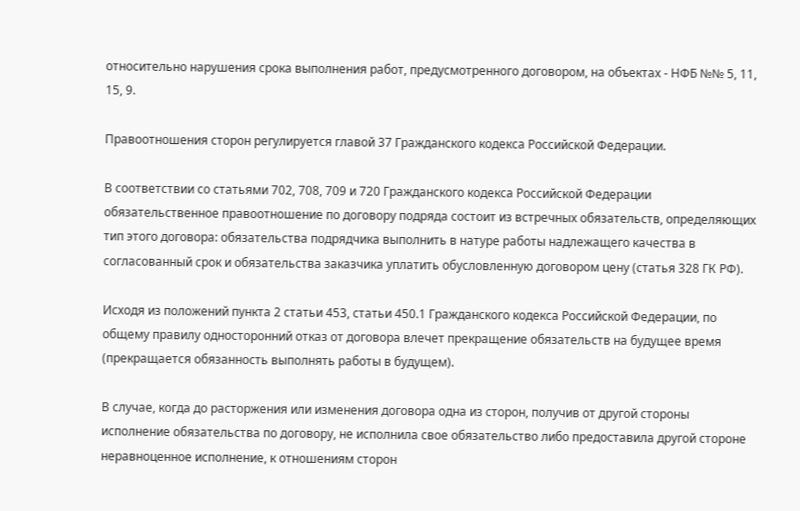относительно нарушения срока выполнения работ, предусмотренного договором, на объектах - НФБ №№ 5, 11, 15, 9.

Правоотношения сторон регулируется главой 37 Гражданского кодекса Российской Федерации.

В соответствии со статьями 702, 708, 709 и 720 Гражданского кодекса Российской Федерации обязательственное правоотношение по договору подряда состоит из встречных обязательств, определяющих тип этого договора: обязательства подрядчика выполнить в натуре работы надлежащего качества в согласованный срок и обязательства заказчика уплатить обусловленную договором цену (статья 328 ГК РФ).

Исходя из положений пункта 2 статьи 453, статьи 450.1 Гражданского кодекса Российской Федерации, по общему правилу односторонний отказ от договора влечет прекращение обязательств на будущее время (прекращается обязанность выполнять работы в будущем).

В случае, когда до расторжения или изменения договора одна из сторон, получив от другой стороны исполнение обязательства по договору, не исполнила свое обязательство либо предоставила другой стороне неравноценное исполнение, к отношениям сторон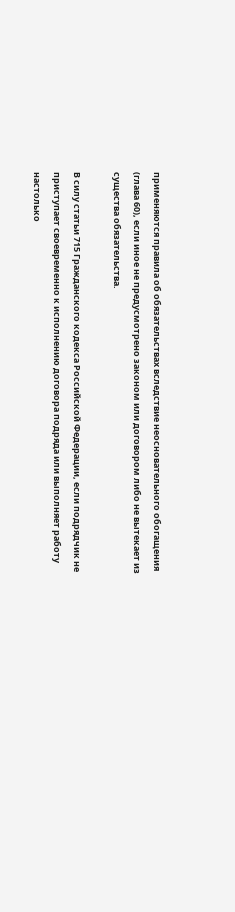применяются правила об обязательствах вследствие неосновательного обогащения (глава 60), если иное не предусмотрено законом или договором либо не вытекает из существа обязательства.

В силу статьи 715 Гражданского кодекса Российской Федерации, если подрядчик не приступает своевременно к исполнению договора подряда или выполняет работу настолько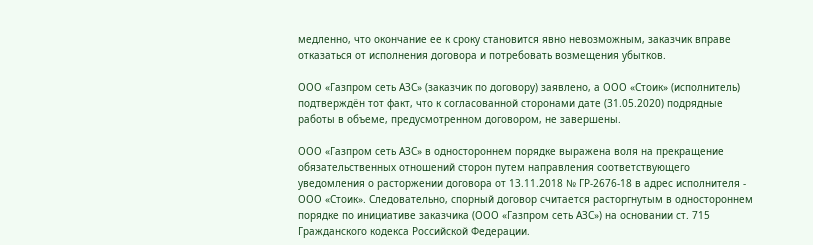медленно, что окончание ее к сроку становится явно невозможным, заказчик вправе отказаться от исполнения договора и потребовать возмещения убытков.

ООО «Газпром сеть АЗС» (заказчик по договору) заявлено, а ООО «Стоик» (исполнитель) подтверждён тот факт, что к согласованной сторонами дате (31.05.2020) подрядные работы в объеме, предусмотренном договором, не завершены.

ООО «Газпром сеть АЗС» в одностороннем порядке выражена воля на прекращение обязательственных отношений сторон путем направления соответствующего уведомления о расторжении договора от 13.11.2018 № ГР-2676-18 в адрес исполнителя - ООО «Стоик». Следовательно, спорный договор считается расторгнутым в одностороннем порядке по инициативе заказчика (ООО «Газпром сеть АЗС») на основании ст. 715 Гражданского кодекса Российской Федерации.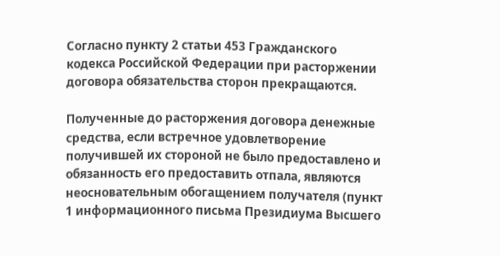Согласно пункту 2 статьи 453 Гражданского кодекса Российской Федерации при расторжении договора обязательства сторон прекращаются.

Полученные до расторжения договора денежные средства, если встречное удовлетворение получившей их стороной не было предоставлено и обязанность его предоставить отпала, являются неосновательным обогащением получателя (пункт 1 информационного письма Президиума Высшего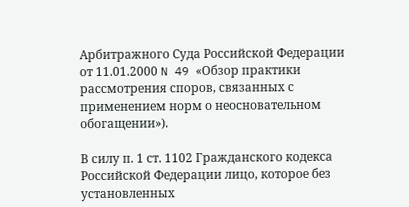Арбитражного Суда Российской Федерации от 11.01.2000 N 49 «Обзор практики рассмотрения споров, связанных с применением норм о неосновательном обогащении»).

В силу п. 1 ст. 1102 Гражданского кодекса Российской Федерации лицо, которое без установленных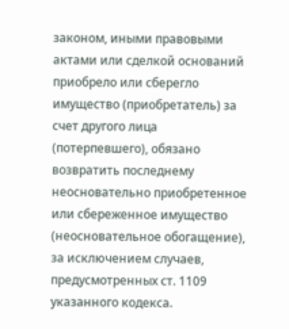законом, иными правовыми актами или сделкой оснований приобрело или сберегло имущество (приобретатель) за счет другого лица (потерпевшего), обязано возвратить последнему неосновательно приобретенное или сбереженное имущество (неосновательное обогащение), за исключением случаев, предусмотренных ст. 1109 указанного кодекса.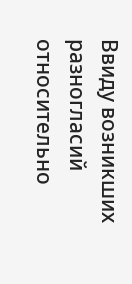Ввиду возникших разногласий относительно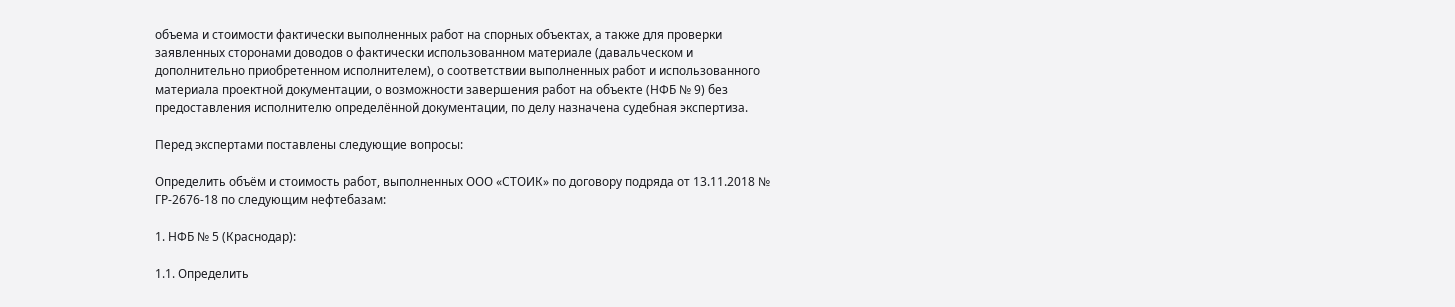объема и стоимости фактически выполненных работ на спорных объектах, а также для проверки заявленных сторонами доводов о фактически использованном материале (давальческом и дополнительно приобретенном исполнителем), о соответствии выполненных работ и использованного материала проектной документации, о возможности завершения работ на объекте (НФБ № 9) без предоставления исполнителю определённой документации, по делу назначена судебная экспертиза.

Перед экспертами поставлены следующие вопросы:

Определить объём и стоимость работ, выполненных ООО «СТОИК» по договору подряда от 13.11.2018 № ГР-2676-18 по следующим нефтебазам:

1. НФБ № 5 (Краснодар):

1.1. Определить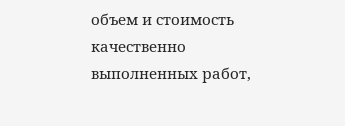объем и стоимость качественно выполненных работ,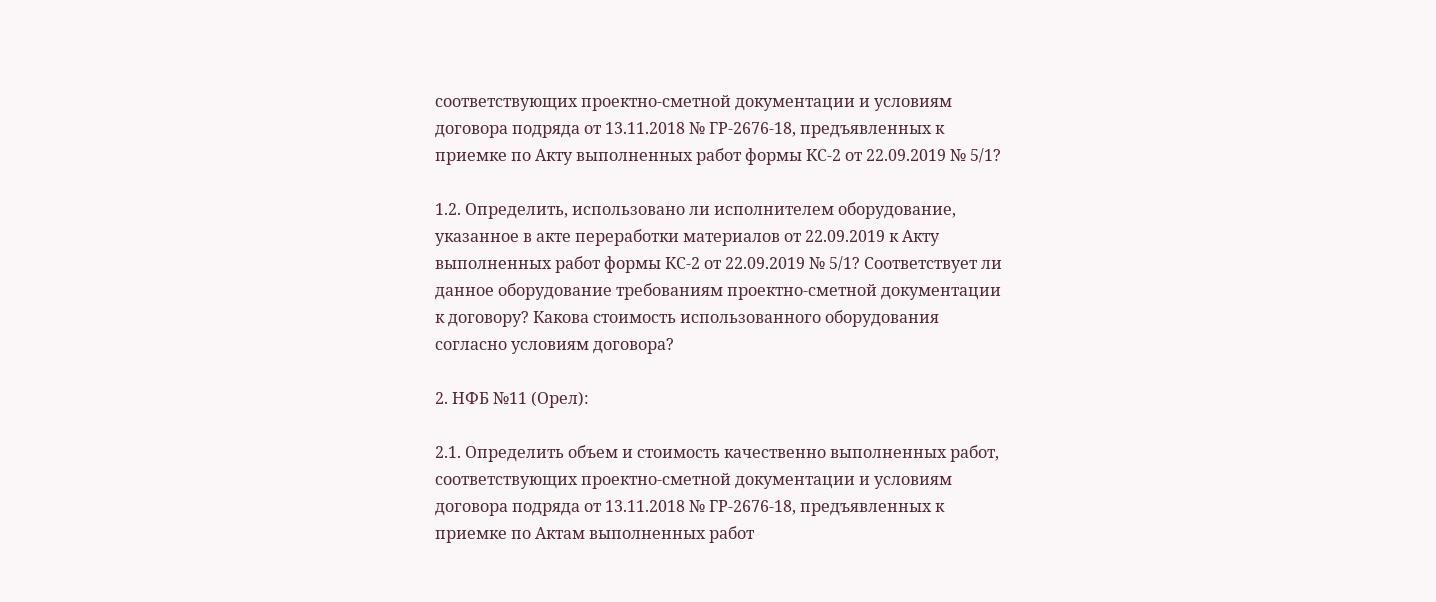соответствующих проектно-сметной документации и условиям договора подряда от 13.11.2018 № ГР-2676-18, предъявленных к приемке по Акту выполненных работ формы КС-2 от 22.09.2019 № 5/1?

1.2. Определить, использовано ли исполнителем оборудование, указанное в акте переработки материалов от 22.09.2019 к Акту выполненных работ формы КС-2 от 22.09.2019 № 5/1? Соответствует ли данное оборудование требованиям проектно-сметной документации к договору? Какова стоимость использованного оборудования согласно условиям договора?

2. НФБ №11 (Орел):

2.1. Определить объем и стоимость качественно выполненных работ, соответствующих проектно-сметной документации и условиям договора подряда от 13.11.2018 № ГР-2676-18, предъявленных к приемке по Актам выполненных работ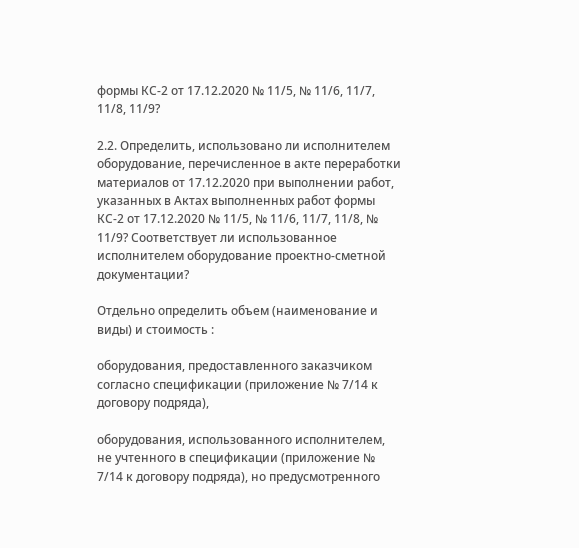формы КС-2 от 17.12.2020 № 11/5, № 11/6, 11/7, 11/8, 11/9?

2.2. Определить, использовано ли исполнителем оборудование, перечисленное в акте переработки материалов от 17.12.2020 при выполнении работ, указанных в Актах выполненных работ формы КС-2 от 17.12.2020 № 11/5, № 11/6, 11/7, 11/8, № 11/9? Соответствует ли использованное исполнителем оборудование проектно-сметной документации?

Отдельно определить объем (наименование и виды) и стоимость :

оборудования, предоставленного заказчиком согласно спецификации (приложение № 7/14 к договору подряда),

оборудования, использованного исполнителем, не учтенного в спецификации (приложение № 7/14 к договору подряда), но предусмотренного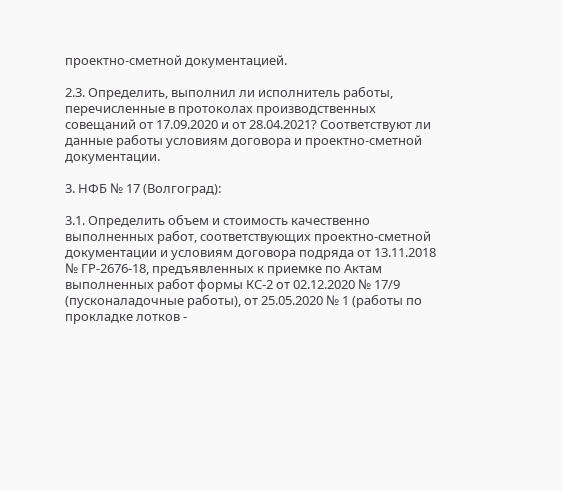проектно-сметной документацией.

2.3. Определить, выполнил ли исполнитель работы, перечисленные в протоколах производственных совещаний от 17.09.2020 и от 28.04.2021? Соответствуют ли данные работы условиям договора и проектно-сметной документации.

3. НФБ № 17 (Волгоград):

3.1. Определить объем и стоимость качественно выполненных работ, соответствующих проектно-сметной документации и условиям договора подряда от 13.11.2018 № ГР-2676-18, предъявленных к приемке по Актам выполненных работ формы КС-2 от 02.12.2020 № 17/9 (пусконаладочные работы), от 25.05.2020 № 1 (работы по прокладке лотков -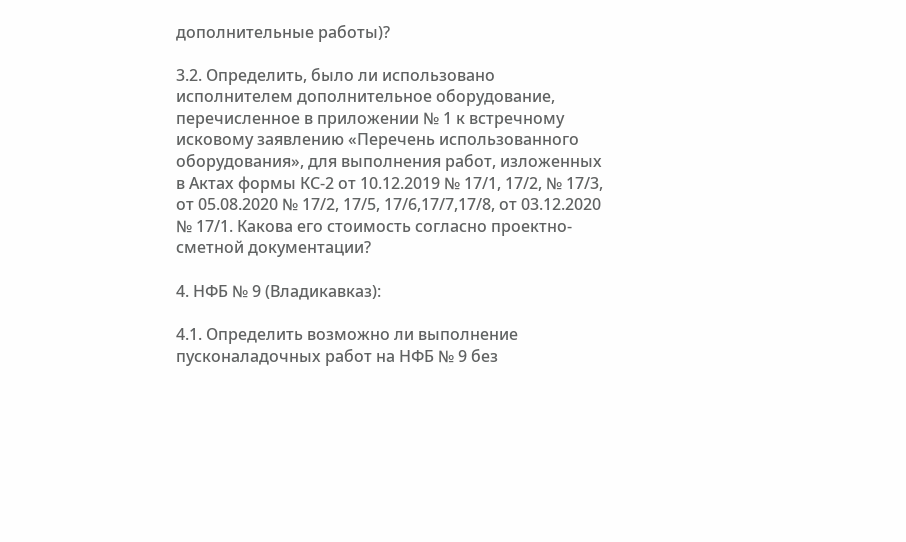дополнительные работы)?

3.2. Определить, было ли использовано исполнителем дополнительное оборудование, перечисленное в приложении № 1 к встречному исковому заявлению «Перечень использованного оборудования», для выполнения работ, изложенных в Актах формы КС-2 от 10.12.2019 № 17/1, 17/2, № 17/3, от 05.08.2020 № 17/2, 17/5, 17/6,17/7,17/8, от 03.12.2020 № 17/1. Какова его стоимость согласно проектно-сметной документации?

4. НФБ № 9 (Владикавказ):

4.1. Определить возможно ли выполнение пусконаладочных работ на НФБ № 9 без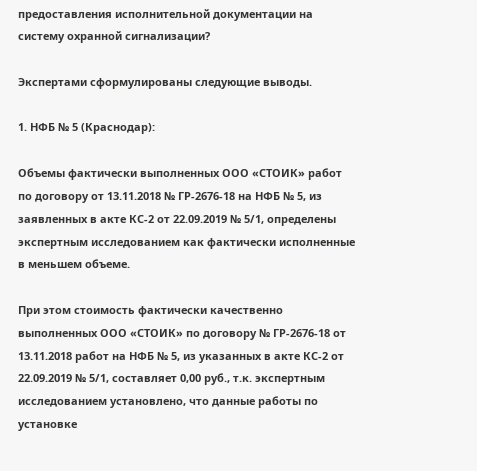предоставления исполнительной документации на систему охранной сигнализации?

Экспертами сформулированы следующие выводы.

1. НФБ № 5 (Краснодар):

Объемы фактически выполненных ООО «СТОИК» работ по договору от 13.11.2018 № ГР-2676-18 на НФБ № 5, из заявленных в акте КС-2 от 22.09.2019 № 5/1, определены экспертным исследованием как фактически исполненные в меньшем объеме.

При этом стоимость фактически качественно выполненных ООО «СТОИК» по договору № ГР-2676-18 от 13.11.2018 работ на НФБ № 5, из указанных в акте КС-2 от 22.09.2019 № 5/1, составляет 0,00 руб., т.к. экспертным исследованием установлено, что данные работы по установке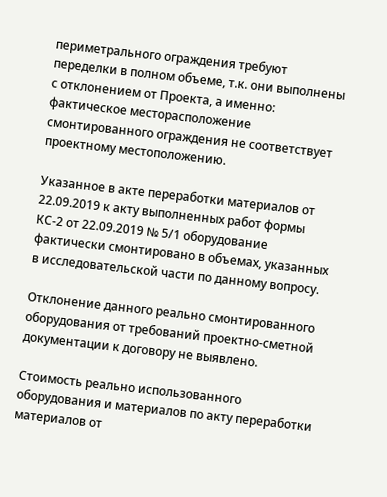периметрального ограждения требуют переделки в полном объеме, т.к. они выполнены с отклонением от Проекта, а именно: фактическое месторасположение смонтированного ограждения не соответствует проектному местоположению.

Указанное в акте переработки материалов от 22.09.2019 к акту выполненных работ формы КС-2 от 22.09.2019 № 5/1 оборудование фактически смонтировано в объемах, указанных в исследовательской части по данному вопросу.

Отклонение данного реально смонтированного оборудования от требований проектно-сметной документации к договору не выявлено.

Стоимость реально использованного оборудования и материалов по акту переработки материалов от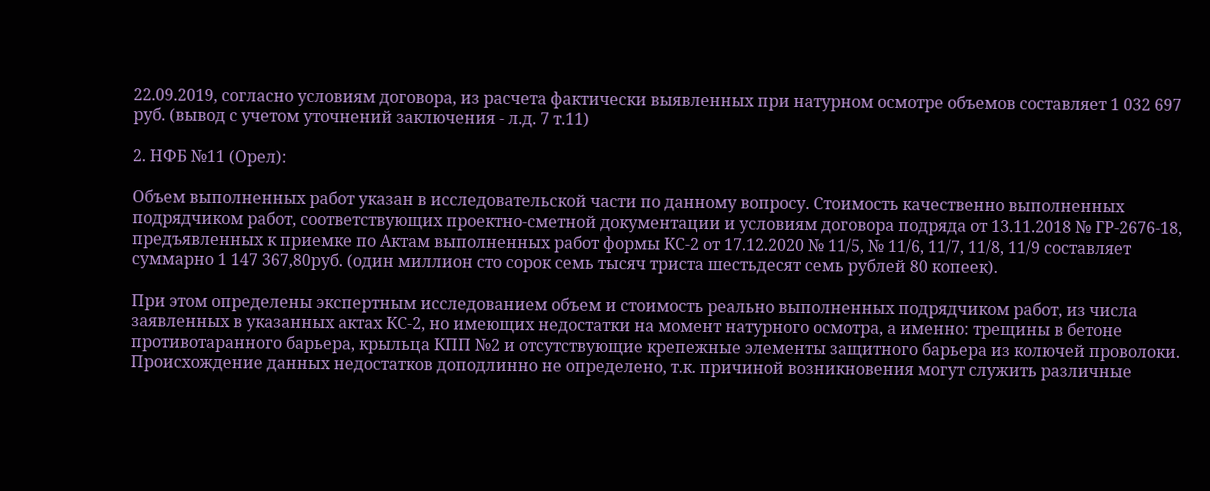22.09.2019, согласно условиям договора, из расчета фактически выявленных при натурном осмотре объемов составляет 1 032 697 руб. (вывод с учетом уточнений заключения - л.д. 7 т.11)

2. НФБ №11 (Орел):

Объем выполненных работ указан в исследовательской части по данному вопросу. Стоимость качественно выполненных подрядчиком работ, соответствующих проектно-сметной документации и условиям договора подряда от 13.11.2018 № ГР-2676-18, предъявленных к приемке по Актам выполненных работ формы КС-2 от 17.12.2020 № 11/5, № 11/6, 11/7, 11/8, 11/9 составляет суммарно 1 147 367,80руб. (один миллион сто сорок семь тысяч триста шестьдесят семь рублей 80 копеек).

При этом определены экспертным исследованием объем и стоимость реально выполненных подрядчиком работ, из числа заявленных в указанных актах КС-2, но имеющих недостатки на момент натурного осмотра, а именно: трещины в бетоне противотаранного барьера, крыльца КПП №2 и отсутствующие крепежные элементы защитного барьера из колючей проволоки. Происхождение данных недостатков доподлинно не определено, т.к. причиной возникновения могут служить различные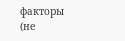факторы (не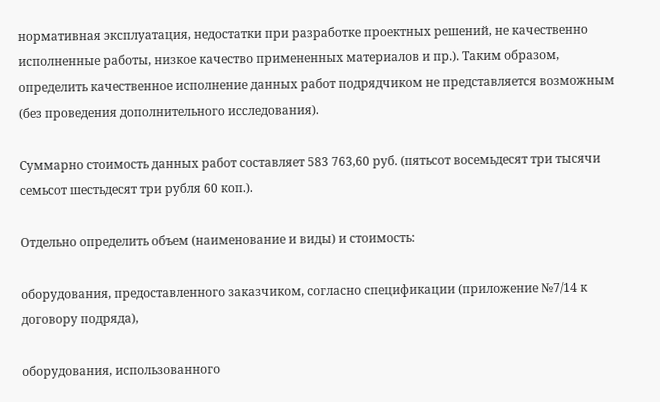нормативная эксплуатация, недостатки при разработке проектных решений, не качественно исполненные работы, низкое качество примененных материалов и пр.). Таким образом, определить качественное исполнение данных работ подрядчиком не представляется возможным (без проведения дополнительного исследования).

Суммарно стоимость данных работ составляет 583 763,60 руб. (пятьсот восемьдесят три тысячи семьсот шестьдесят три рубля 60 коп.).

Отдельно определить объем (наименование и виды) и стоимость:

оборудования, предоставленного заказчиком, согласно спецификации (приложение №7/14 к договору подряда),

оборудования, использованного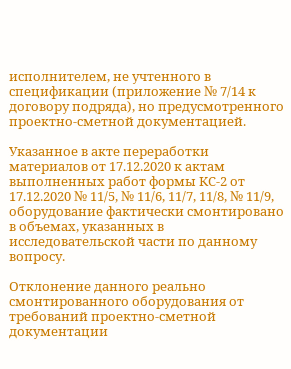исполнителем, не учтенного в спецификации (приложение № 7/14 к договору подряда), но предусмотренного проектно-сметной документацией.

Указанное в акте переработки материалов от 17.12.2020 к актам выполненных работ формы КС-2 от 17.12.2020 № 11/5, № 11/6, 11/7, 11/8, № 11/9, оборудование фактически смонтировано в объемах, указанных в исследовательской части по данному вопросу.

Отклонение данного реально смонтированного оборудования от требований проектно-сметной документации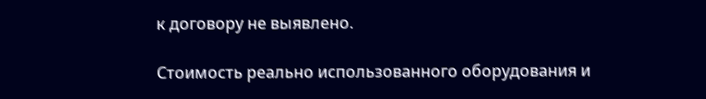к договору не выявлено.

Стоимость реально использованного оборудования и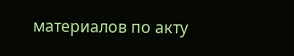материалов по акту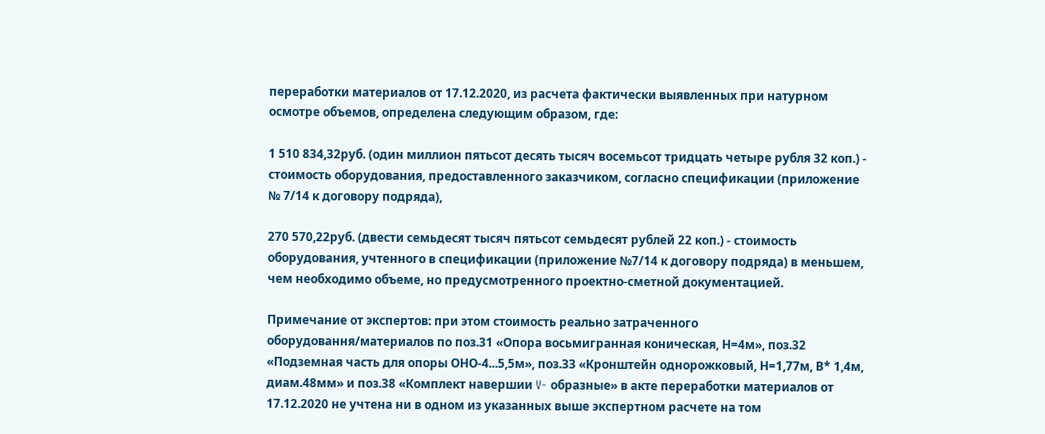переработки материалов от 17.12.2020, из расчета фактически выявленных при натурном осмотре объемов, определена следующим образом, где:

1 510 834,32руб. (один миллион пятьсот десять тысяч восемьсот тридцать четыре рубля 32 коп.) - стоимость оборудования, предоставленного заказчиком, согласно спецификации (приложение № 7/14 к договору подряда),

270 570,22руб. (двести семьдесят тысяч пятьсот семьдесят рублей 22 коп.) - стоимость оборудования, учтенного в спецификации (приложение №7/14 к договору подряда) в меньшем, чем необходимо объеме, но предусмотренного проектно-сметной документацией.

Примечание от экспертов: при этом стоимость реально затраченного оборудовання/материалов по поз.31 «Опора восьмигранная коническая, Н=4м», поз.32 «Подземная часть для опоры ОНО-4...5,5м», поз.ЗЗ «Кронштейн однорожковый, Н=1,77м, В* 1,4м, диам.48мм» и поз.38 «Комплект навершии V- образные» в акте переработки материалов от 17.12.2020 не учтена ни в одном из указанных выше экспертном расчете на том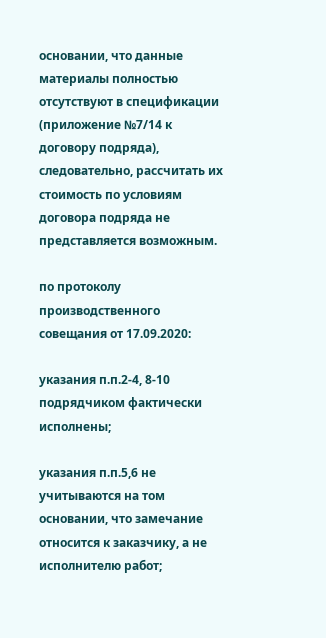основании, что данные материалы полностью отсутствуют в спецификации (приложение №7/14 к договору подряда), следовательно, рассчитать их стоимость по условиям договора подряда не представляется возможным.

по протоколу производственного совещания от 17.09.2020:

указания п.п.2-4, 8-10 подрядчиком фактически исполнены;

указания п.п.5,6 не учитываются на том основании, что замечание относится к заказчику, а не исполнителю работ;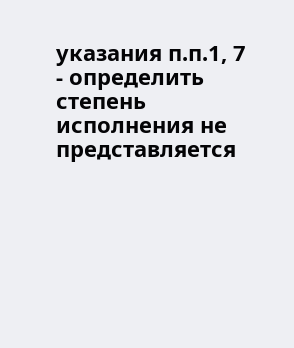указания п.п.1, 7 - определить степень исполнения не представляется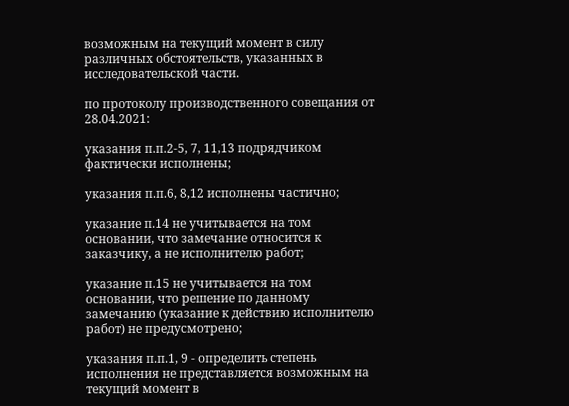возможным на текущий момент в силу различных обстоятельств, указанных в исследовательской части.

по протоколу производственного совещания от 28.04.2021:

указания п.п.2-5, 7, 11,13 подрядчиком фактически исполнены;

указания п.п.6, 8,12 исполнены частично;

указание п.14 не учитывается на том основании, что замечание относится к заказчику, а не исполнителю работ;

указание п.15 не учитывается на том основании, что решение по данному замечанию (указание к действию исполнителю работ) не предусмотрено;

указания п.п.1, 9 - определить степень исполнения не представляется возможным на текущий момент в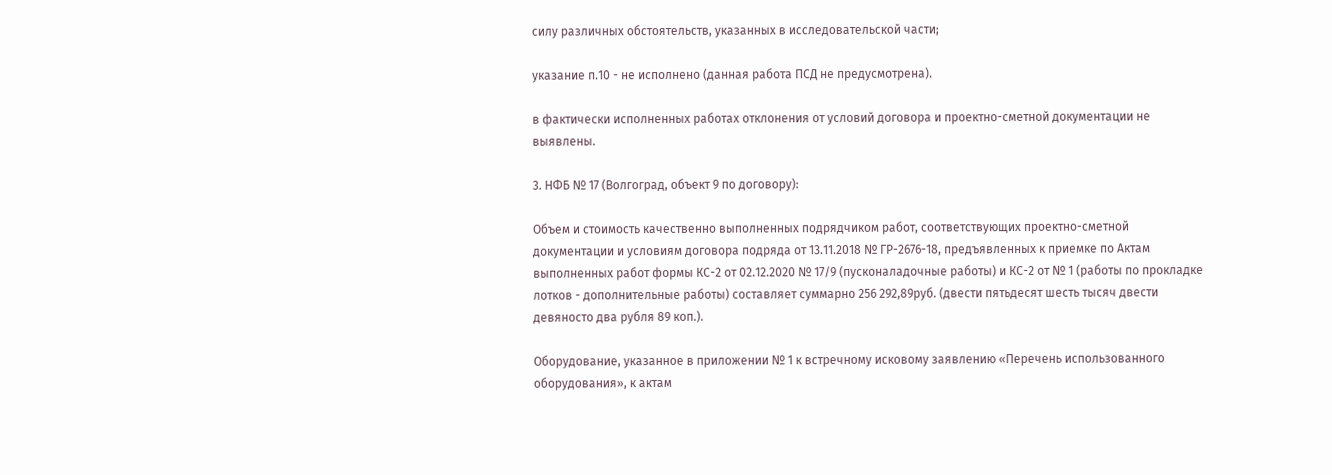силу различных обстоятельств, указанных в исследовательской части;

указание п.10 - не исполнено (данная работа ПСД не предусмотрена).

в фактически исполненных работах отклонения от условий договора и проектно-сметной документации не выявлены.

3. НФБ № 17 (Волгоград, объект 9 по договору):

Объем и стоимость качественно выполненных подрядчиком работ, соответствующих проектно-сметной документации и условиям договора подряда от 13.11.2018 № ГР-2676-18, предъявленных к приемке по Актам выполненных работ формы КС-2 от 02.12.2020 № 17/9 (пусконаладочные работы) и КС-2 от № 1 (работы по прокладке лотков - дополнительные работы) составляет суммарно 256 292,89руб. (двести пятьдесят шесть тысяч двести девяносто два рубля 89 коп.).

Оборудование, указанное в приложении № 1 к встречному исковому заявлению «Перечень использованного оборудования», к актам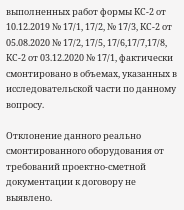выполненных работ формы КС-2 от 10.12.2019 № 17/1, 17/2, № 17/3, КС-2 от 05.08.2020 № 17/2, 17/5, 17/6,17/7,17/8, КС-2 от 03.12.2020 № 17/1, фактически смонтировано в объемах, указанных в исследовательской части по данному вопросу.

Отклонение данного реально смонтированного оборудования от требований проектно-сметной документации к договору не выявлено.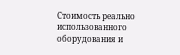Стоимость реально использованного оборудования и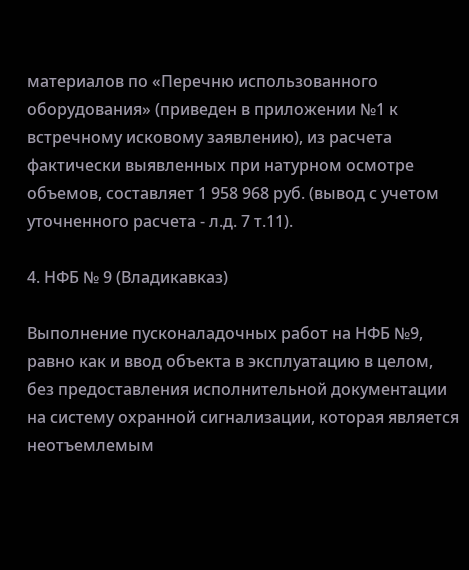материалов по «Перечню использованного оборудования» (приведен в приложении №1 к встречному исковому заявлению), из расчета фактически выявленных при натурном осмотре объемов, составляет 1 958 968 руб. (вывод с учетом уточненного расчета - л.д. 7 т.11).

4. НФБ № 9 (Владикавказ)

Выполнение пусконаладочных работ на НФБ №9, равно как и ввод объекта в эксплуатацию в целом, без предоставления исполнительной документации на систему охранной сигнализации, которая является неотъемлемым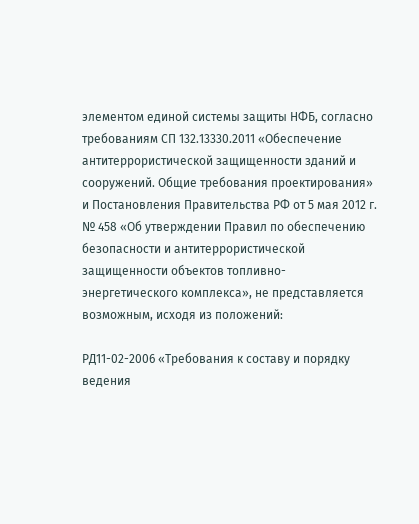элементом единой системы защиты НФБ, согласно требованиям СП 132.13330.2011 «Обеспечение антитеррористической защищенности зданий и сооружений. Общие требования проектирования» и Постановления Правительства РФ от 5 мая 2012 г. № 458 «Об утверждении Правил по обеспечению безопасности и антитеррористической защищенности объектов топливно-энергетического комплекса», не представляется возможным, исходя из положений:

РД11-02-2006 «Требования к составу и порядку ведения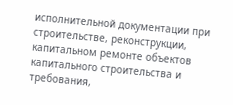исполнительной документации при строительстве, реконструкции, капитальном ремонте объектов капитального строительства и требования,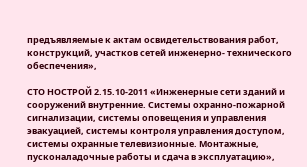предъявляемые к актам освидетельствования работ, конструкций, участков сетей инженерно- технического обеспечения»,

СТО НОСТРОЙ 2.15.10-2011 «Инженерные сети зданий и сооружений внутренние. Системы охранно-пожарной сигнализации, системы оповещения и управления эвакуацией, системы контроля управления доступом, системы охранные телевизионные. Монтажные, пусконаладочные работы и сдача в эксплуатацию»,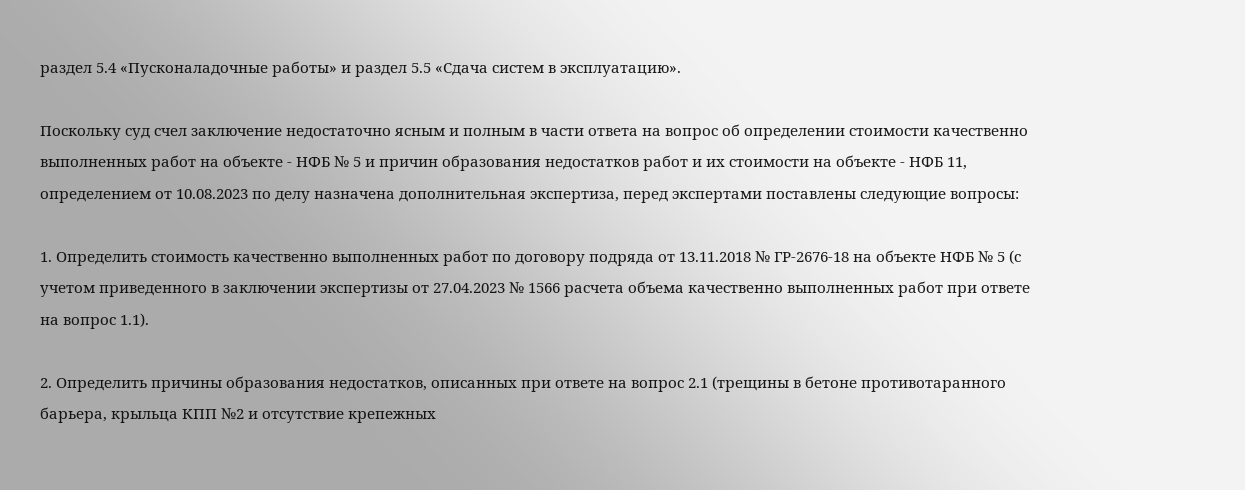раздел 5.4 «Пусконаладочные работы» и раздел 5.5 «Сдача систем в эксплуатацию».

Поскольку суд счел заключение недостаточно ясным и полным в части ответа на вопрос об определении стоимости качественно выполненных работ на объекте - НФБ № 5 и причин образования недостатков работ и их стоимости на объекте - НФБ 11, определением от 10.08.2023 по делу назначена дополнительная экспертиза, перед экспертами поставлены следующие вопросы:

1. Определить стоимость качественно выполненных работ по договору подряда от 13.11.2018 № ГР-2676-18 на объекте НФБ № 5 (с учетом приведенного в заключении экспертизы от 27.04.2023 № 1566 расчета объема качественно выполненных работ при ответе на вопрос 1.1).

2. Определить причины образования недостатков, описанных при ответе на вопрос 2.1 (трещины в бетоне противотаранного барьера, крыльца КПП №2 и отсутствие крепежных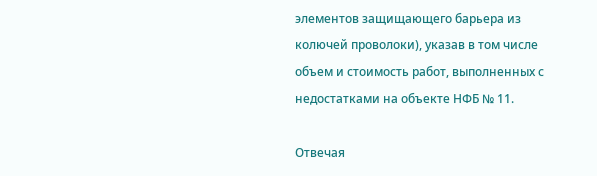элементов защищающего барьера из колючей проволоки), указав в том числе объем и стоимость работ, выполненных с недостатками на объекте НФБ № 11.

Отвечая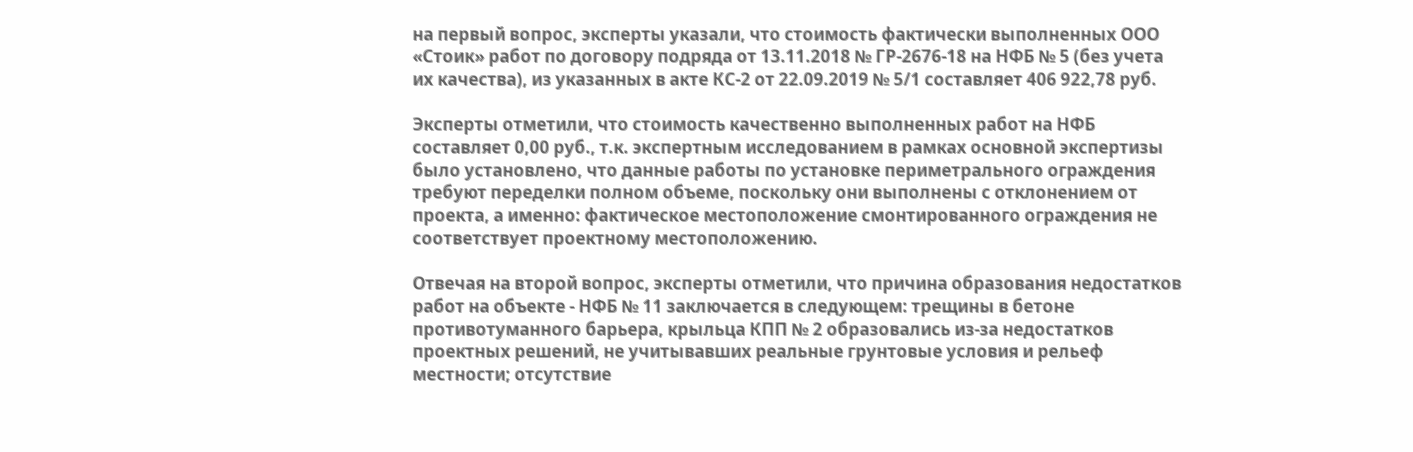на первый вопрос, эксперты указали, что стоимость фактически выполненных ООО «Стоик» работ по договору подряда от 13.11.2018 № ГР-2676-18 на НФБ № 5 (без учета их качества), из указанных в акте КС-2 от 22.09.2019 № 5/1 составляет 406 922,78 руб.

Эксперты отметили, что стоимость качественно выполненных работ на НФБ составляет 0,00 руб., т.к. экспертным исследованием в рамках основной экспертизы было установлено, что данные работы по установке периметрального ограждения требуют переделки полном объеме, поскольку они выполнены с отклонением от проекта, а именно: фактическое местоположение смонтированного ограждения не соответствует проектному местоположению.

Отвечая на второй вопрос, эксперты отметили, что причина образования недостатков работ на объекте - НФБ № 11 заключается в следующем: трещины в бетоне противотуманного барьера, крыльца КПП № 2 образовались из-за недостатков проектных решений, не учитывавших реальные грунтовые условия и рельеф местности; отсутствие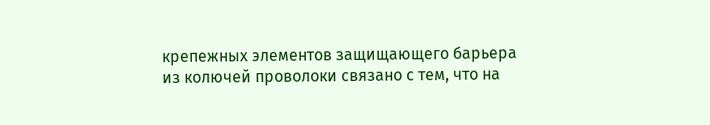крепежных элементов защищающего барьера из колючей проволоки связано с тем, что на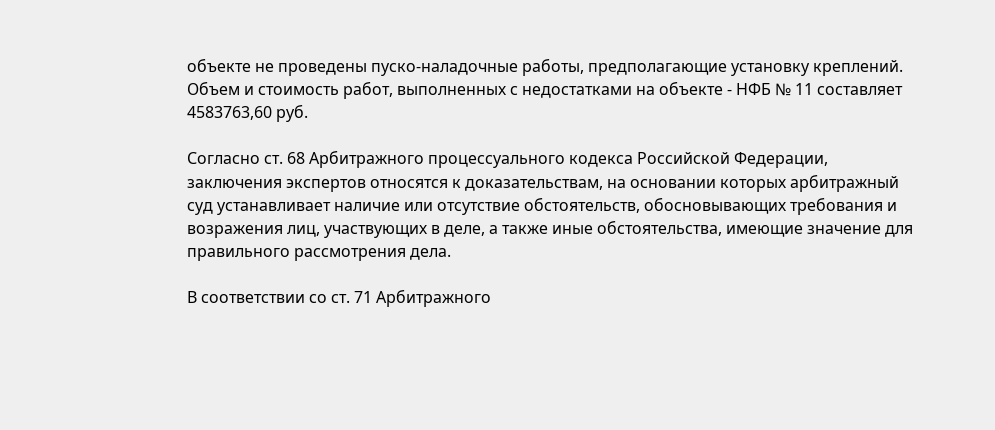объекте не проведены пуско-наладочные работы, предполагающие установку креплений. Объем и стоимость работ, выполненных с недостатками на объекте - НФБ № 11 составляет 4583763,60 руб.

Согласно ст. 68 Арбитражного процессуального кодекса Российской Федерации, заключения экспертов относятся к доказательствам, на основании которых арбитражный суд устанавливает наличие или отсутствие обстоятельств, обосновывающих требования и возражения лиц, участвующих в деле, а также иные обстоятельства, имеющие значение для правильного рассмотрения дела.

В соответствии со ст. 71 Арбитражного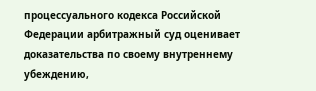процессуального кодекса Российской Федерации арбитражный суд оценивает доказательства по своему внутреннему убеждению,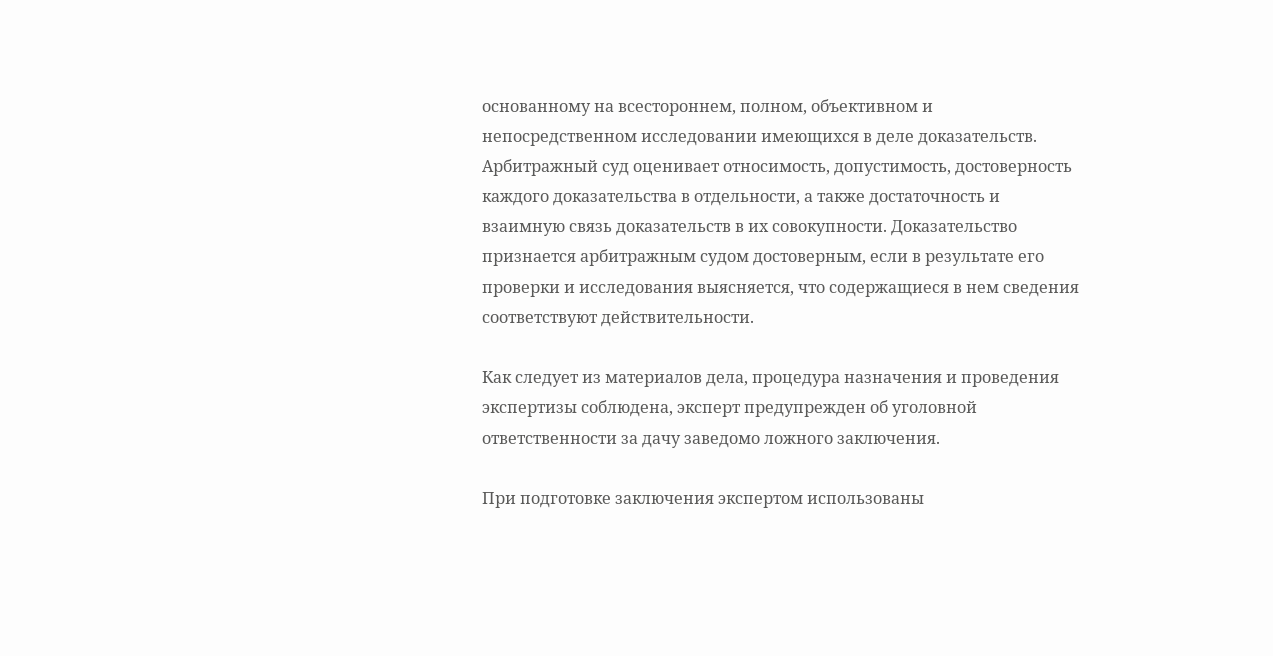основанному на всестороннем, полном, объективном и непосредственном исследовании имеющихся в деле доказательств. Арбитражный суд оценивает относимость, допустимость, достоверность каждого доказательства в отдельности, а также достаточность и взаимную связь доказательств в их совокупности. Доказательство признается арбитражным судом достоверным, если в результате его проверки и исследования выясняется, что содержащиеся в нем сведения соответствуют действительности.

Как следует из материалов дела, процедура назначения и проведения экспертизы соблюдена, эксперт предупрежден об уголовной ответственности за дачу заведомо ложного заключения.

При подготовке заключения экспертом использованы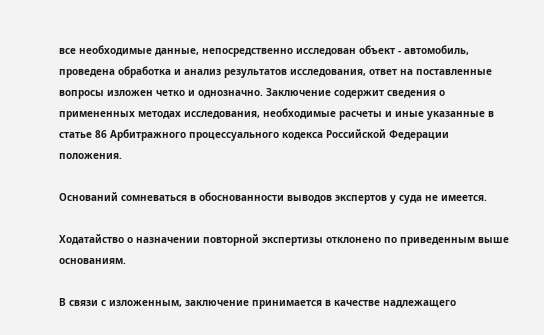все необходимые данные, непосредственно исследован объект - автомобиль, проведена обработка и анализ результатов исследования, ответ на поставленные вопросы изложен четко и однозначно. Заключение содержит сведения о примененных методах исследования, необходимые расчеты и иные указанные в статье 86 Арбитражного процессуального кодекса Российской Федерации положения.

Оснований сомневаться в обоснованности выводов экспертов у суда не имеется.

Ходатайство о назначении повторной экспертизы отклонено по приведенным выше основаниям.

В связи с изложенным, заключение принимается в качестве надлежащего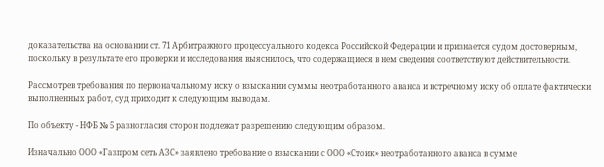доказательства на основании ст. 71 Арбитражного процессуального кодекса Российской Федерации и признается судом достоверным, поскольку в результате его проверки и исследования выяснилось, что содержащиеся в нем сведения соответствуют действительности.

Рассмотрев требования по первоначальному иску о взыскании суммы неотработанного аванса и встречному иску об оплате фактически выполненных работ, суд приходит к следующим выводам.

По объекту - НФБ № 5 разногласия сторон подлежат разрешению следующим образом.

Изначально ООО «Газпром сеть АЗС» заявлено требование о взыскании с ООО «Стоик» неотработанного аванса в сумме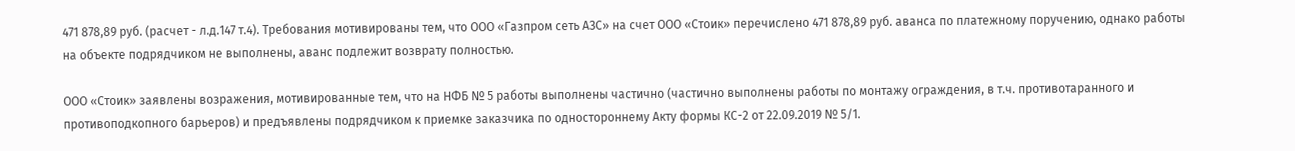471 878,89 руб. (расчет - л.д.147 т.4). Требования мотивированы тем, что ООО «Газпром сеть АЗС» на счет ООО «Стоик» перечислено 471 878,89 руб. аванса по платежному поручению, однако работы на объекте подрядчиком не выполнены, аванс подлежит возврату полностью.

ООО «Стоик» заявлены возражения, мотивированные тем, что на НФБ № 5 работы выполнены частично (частично выполнены работы по монтажу ограждения, в т.ч. противотаранного и противоподкопного барьеров) и предъявлены подрядчиком к приемке заказчика по одностороннему Акту формы КС-2 от 22.09.2019 № 5/1.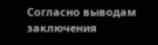Согласно выводам заключения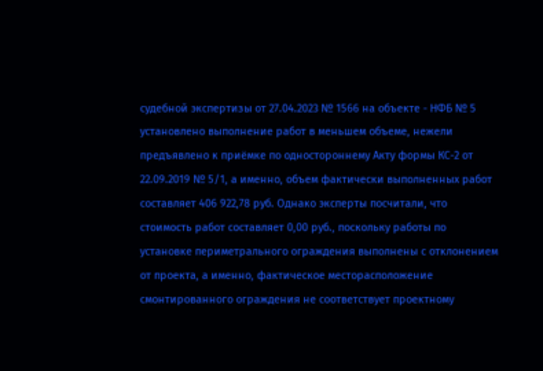судебной экспертизы от 27.04.2023 № 1566 на объекте - НФБ № 5 установлено выполнение работ в меньшем объеме, нежели предъявлено к приёмке по одностороннему Акту формы КС-2 от 22.09.2019 № 5/1, а именно, объем фактически выполненных работ составляет 406 922,78 руб. Однако эксперты посчитали, что стоимость работ составляет 0,00 руб., поскольку работы по установке периметрального ограждения выполнены с отклонением от проекта, а именно, фактическое месторасположение смонтированного ограждения не соответствует проектному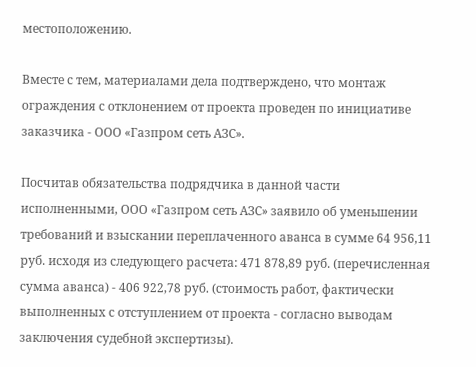местоположению.

Вместе с тем, материалами дела подтверждено, что монтаж ограждения с отклонением от проекта проведен по инициативе заказчика - ООО «Газпром сеть АЗС».

Посчитав обязательства подрядчика в данной части исполненными, ООО «Газпром сеть АЗС» заявило об уменьшении требований и взыскании переплаченного аванса в сумме 64 956,11 руб. исходя из следующего расчета: 471 878,89 руб. (перечисленная сумма аванса) - 406 922,78 руб. (стоимость работ, фактически выполненных с отступлением от проекта - согласно выводам заключения судебной экспертизы).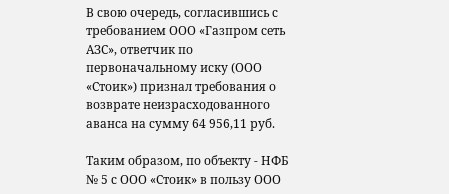В свою очередь, согласившись с требованием ООО «Газпром сеть АЗС», ответчик по первоначальному иску (ООО «Стоик») признал требования о возврате неизрасходованного аванса на сумму 64 956,11 руб.

Таким образом, по объекту - НФБ № 5 с ООО «Стоик» в пользу ООО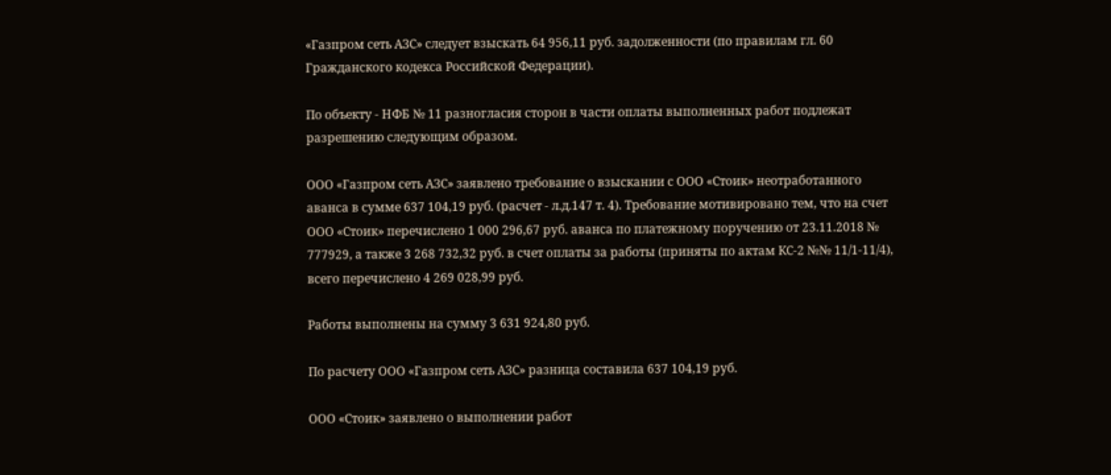«Газпром сеть АЗС» следует взыскать 64 956,11 руб. задолженности (по правилам гл. 60 Гражданского кодекса Российской Федерации).

По объекту - НФБ № 11 разногласия сторон в части оплаты выполненных работ подлежат разрешению следующим образом.

ООО «Газпром сеть АЗС» заявлено требование о взыскании с ООО «Стоик» неотработанного аванса в сумме 637 104,19 руб. (расчет - л.д.147 т. 4). Требование мотивировано тем, что на счет ООО «Стоик» перечислено 1 000 296,67 руб. аванса по платежному поручению от 23.11.2018 № 777929, а также 3 268 732,32 руб. в счет оплаты за работы (приняты по актам КС-2 №№ 11/1-11/4), всего перечислено 4 269 028,99 руб.

Работы выполнены на сумму 3 631 924,80 руб.

По расчету ООО «Газпром сеть АЗС» разница составила 637 104,19 руб.

ООО «Стоик» заявлено о выполнении работ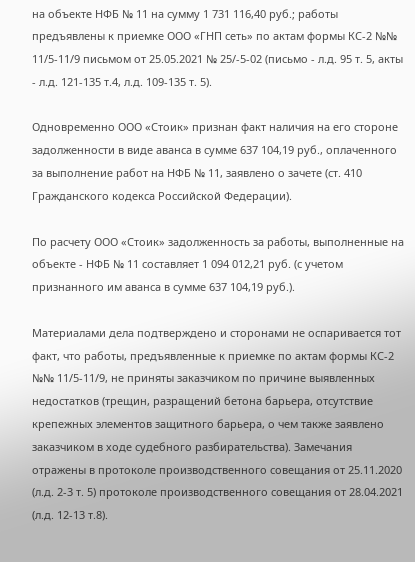на объекте НФБ № 11 на сумму 1 731 116,40 руб.; работы предъявлены к приемке ООО «ГНП сеть» по актам формы КС-2 №№ 11/5-11/9 письмом от 25.05.2021 № 25/-5-02 (письмо - л.д. 95 т. 5, акты - л.д. 121-135 т.4, л.д. 109-135 т. 5).

Одновременно ООО «Стоик» признан факт наличия на его стороне задолженности в виде аванса в сумме 637 104,19 руб., оплаченного за выполнение работ на НФБ № 11, заявлено о зачете (ст. 410 Гражданского кодекса Российской Федерации).

По расчету ООО «Стоик» задолженность за работы, выполненные на объекте - НФБ № 11 составляет 1 094 012,21 руб. (с учетом признанного им аванса в сумме 637 104,19 руб.).

Материалами дела подтверждено и сторонами не оспаривается тот факт, что работы, предъявленные к приемке по актам формы КС-2 №№ 11/5-11/9, не приняты заказчиком по причине выявленных недостатков (трещин, разращений бетона барьера, отсутствие крепежных элементов защитного барьера, о чем также заявлено заказчиком в ходе судебного разбирательства). Замечания отражены в протоколе производственного совещания от 25.11.2020 (л.д. 2-3 т. 5) протоколе производственного совещания от 28.04.2021 (л.д. 12-13 т.8).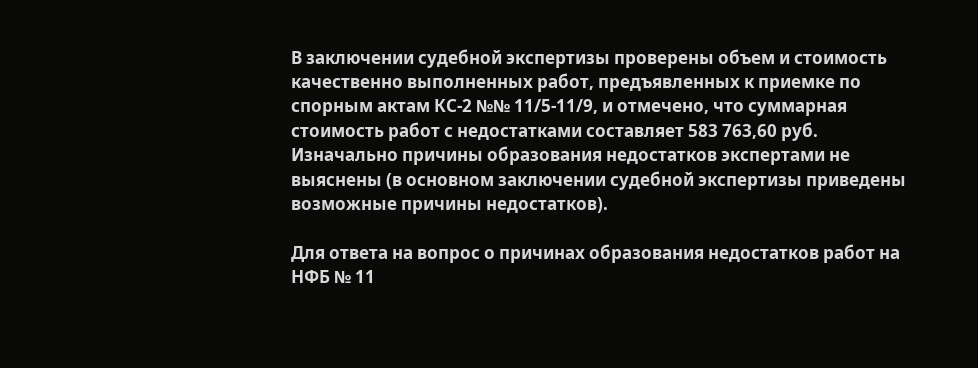В заключении судебной экспертизы проверены объем и стоимость качественно выполненных работ, предъявленных к приемке по спорным актам КС-2 №№ 11/5-11/9, и отмечено, что суммарная стоимость работ с недостатками составляет 583 763,60 руб. Изначально причины образования недостатков экспертами не выяснены (в основном заключении судебной экспертизы приведены возможные причины недостатков).

Для ответа на вопрос о причинах образования недостатков работ на НФБ № 11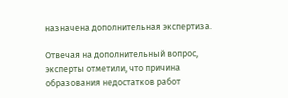назначена дополнительная экспертиза.

Отвечая на дополнительный вопрос, эксперты отметили, что причина образования недостатков работ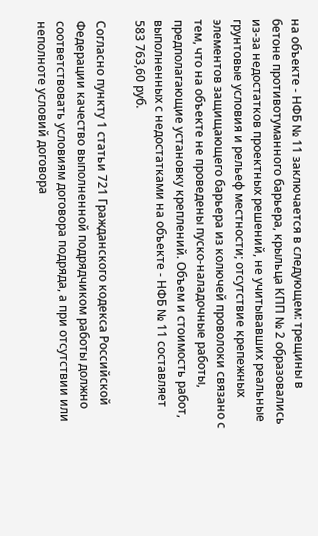на объекте - НФБ № 11 заключается в следующем: трещины в бетоне противотуманного барьера, крыльца КПП № 2 образовались из-за недостатков проектных решений, не учитывавших реальные грунтовые условия и рельеф местности; отсутствие крепежных элементов защищающего барьера из колючей проволоки связано с тем, что на объекте не проведены пуско-наладочные работы, предполагающие установку креплений. Объем и стоимость работ, выполненных с недостатками на объекте - НФБ № 11 составляет 583 763,60 руб.

Согласно пункту 1 статьи 721 Гражданского кодекса Российской Федерации качество выполненной подрядчиком работы должно соответствовать условиям договора подряда, а при отсутствии или неполноте условий договора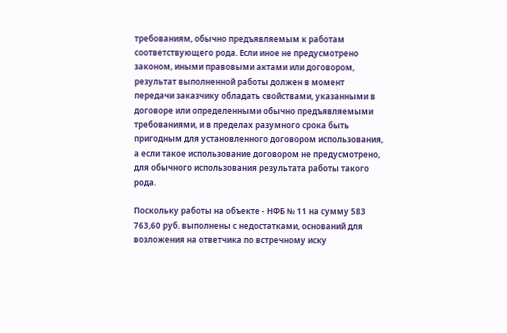требованиям, обычно предъявляемым к работам соответствующего рода. Если иное не предусмотрено законом, иными правовыми актами или договором, результат выполненной работы должен в момент передачи заказчику обладать свойствами, указанными в договоре или определенными обычно предъявляемыми требованиями, и в пределах разумного срока быть пригодным для установленного договором использования, а если такое использование договором не предусмотрено, для обычного использования результата работы такого рода.

Поскольку работы на объекте - НФБ № 11 на сумму 583 763,60 руб. выполнены с недостатками, оснований для возложения на ответчика по встречному иску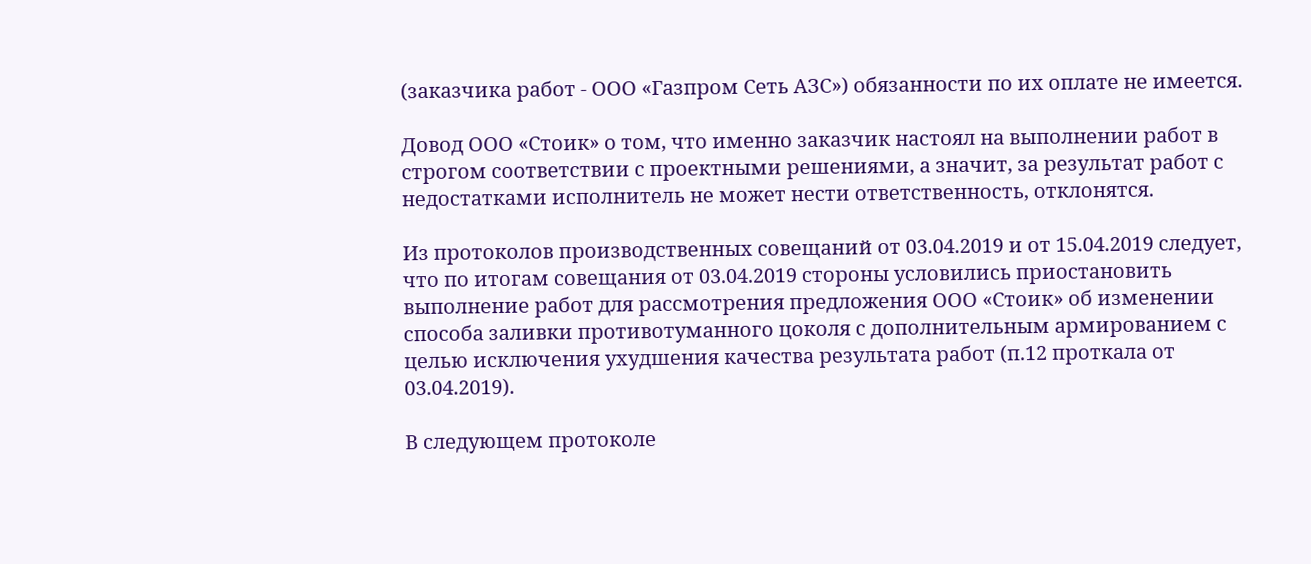(заказчика работ - ООО «Газпром Сеть АЗС») обязанности по их оплате не имеется.

Довод ООО «Стоик» о том, что именно заказчик настоял на выполнении работ в строгом соответствии с проектными решениями, а значит, за результат работ с недостатками исполнитель не может нести ответственность, отклонятся.

Из протоколов производственных совещаний от 03.04.2019 и от 15.04.2019 следует, что по итогам совещания от 03.04.2019 стороны условились приостановить выполнение работ для рассмотрения предложения ООО «Стоик» об изменении способа заливки противотуманного цоколя с дополнительным армированием с целью исключения ухудшения качества результата работ (п.12 проткала от 03.04.2019).

В следующем протоколе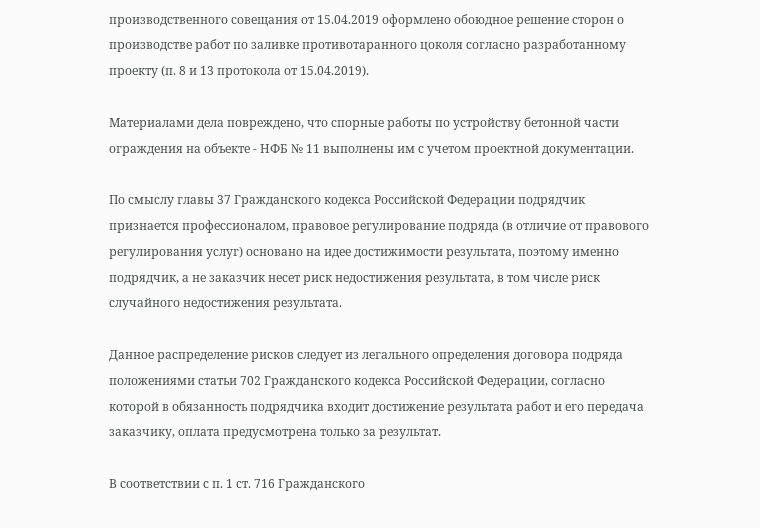производственного совещания от 15.04.2019 оформлено обоюдное решение сторон о производстве работ по заливке противотаранного цоколя согласно разработанному проекту (п. 8 и 13 протокола от 15.04.2019).

Материалами дела повреждено, что спорные работы по устройству бетонной части ограждения на объекте - НФБ № 11 выполнены им с учетом проектной документации.

По смыслу главы 37 Гражданского кодекса Российской Федерации подрядчик признается профессионалом, правовое регулирование подряда (в отличие от правового регулирования услуг) основано на идее достижимости результата, поэтому именно подрядчик, а не заказчик несет риск недостижения результата, в том числе риск случайного недостижения результата.

Данное распределение рисков следует из легального определения договора подряда положениями статьи 702 Гражданского кодекса Российской Федерации, согласно которой в обязанность подрядчика входит достижение результата работ и его передача заказчику, оплата предусмотрена только за результат.

В соответствии с п. 1 ст. 716 Гражданского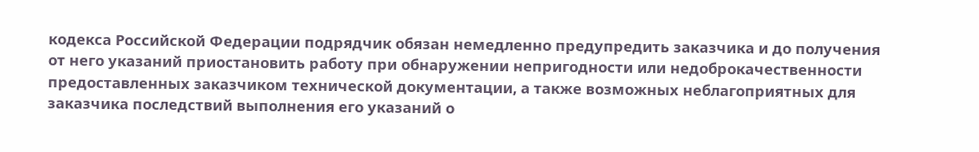кодекса Российской Федерации подрядчик обязан немедленно предупредить заказчика и до получения от него указаний приостановить работу при обнаружении непригодности или недоброкачественности предоставленных заказчиком технической документации, а также возможных неблагоприятных для заказчика последствий выполнения его указаний о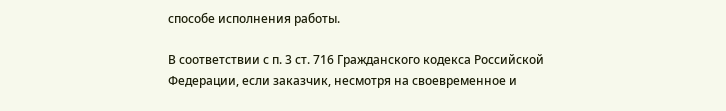способе исполнения работы.

В соответствии с п. 3 ст. 716 Гражданского кодекса Российской Федерации, если заказчик, несмотря на своевременное и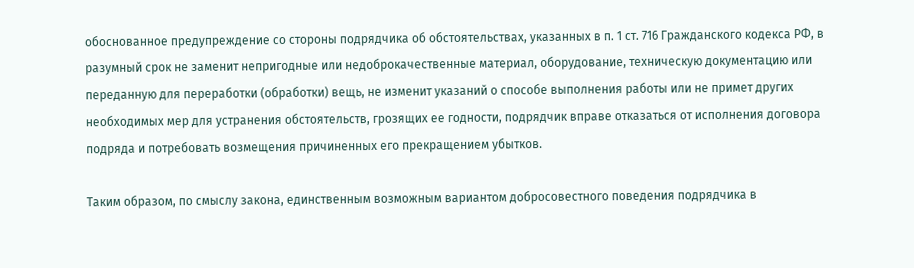обоснованное предупреждение со стороны подрядчика об обстоятельствах, указанных в п. 1 ст. 716 Гражданского кодекса РФ, в разумный срок не заменит непригодные или недоброкачественные материал, оборудование, техническую документацию или переданную для переработки (обработки) вещь, не изменит указаний о способе выполнения работы или не примет других необходимых мер для устранения обстоятельств, грозящих ее годности, подрядчик вправе отказаться от исполнения договора подряда и потребовать возмещения причиненных его прекращением убытков.

Таким образом, по смыслу закона, единственным возможным вариантом добросовестного поведения подрядчика в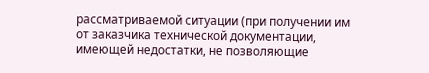рассматриваемой ситуации (при получении им от заказчика технической документации, имеющей недостатки, не позволяющие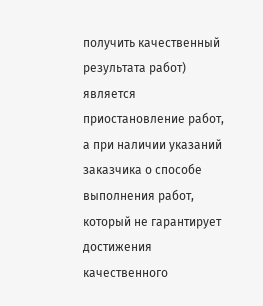получить качественный результата работ) является приостановление работ, а при наличии указаний заказчика о способе выполнения работ, который не гарантирует достижения качественного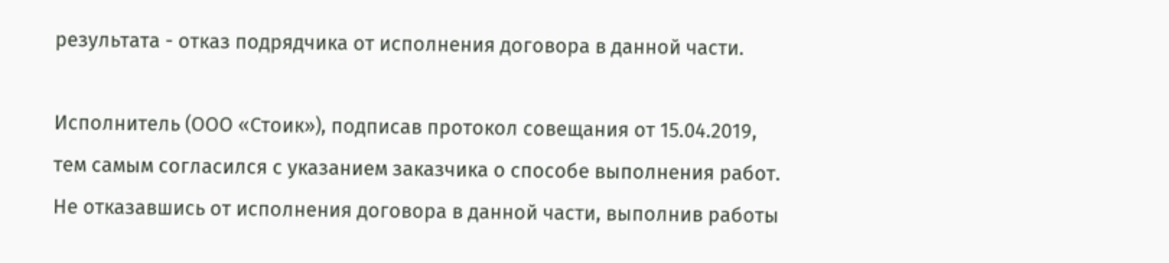результата - отказ подрядчика от исполнения договора в данной части.

Исполнитель (ООО «Стоик»), подписав протокол совещания от 15.04.2019, тем самым согласился с указанием заказчика о способе выполнения работ. Не отказавшись от исполнения договора в данной части, выполнив работы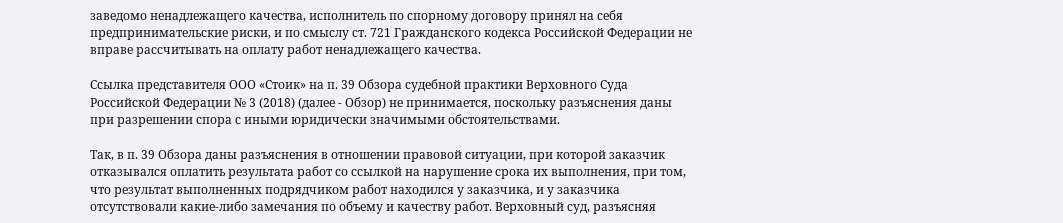заведомо ненадлежащего качества, исполнитель по спорному договору принял на себя предпринимательские риски, и по смыслу ст. 721 Гражданского кодекса Российской Федерации не вправе рассчитывать на оплату работ ненадлежащего качества.

Ссылка представителя ООО «Стоик» на п. 39 Обзора судебной практики Верховного Суда Российской Федерации № 3 (2018) (далее - Обзор) не принимается, поскольку разъяснения даны при разрешении спора с иными юридически значимыми обстоятельствами.

Так, в п. 39 Обзора даны разъяснения в отношении правовой ситуации, при которой заказчик отказывался оплатить результата работ со ссылкой на нарушение срока их выполнения, при том, что результат выполненных подрядчиком работ находился у заказчика, и у заказчика отсутствовали какие-либо замечания по объему и качеству работ. Верховный суд, разъясняя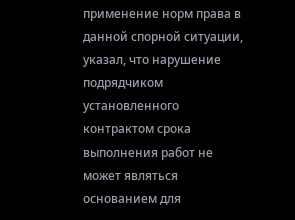применение норм права в данной спорной ситуации, указал, что нарушение подрядчиком установленного контрактом срока выполнения работ не может являться основанием для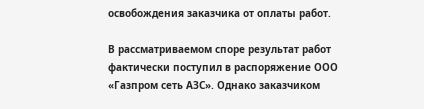освобождения заказчика от оплаты работ.

В рассматриваемом споре результат работ фактически поступил в распоряжение ООО «Газпром сеть АЗС». Однако заказчиком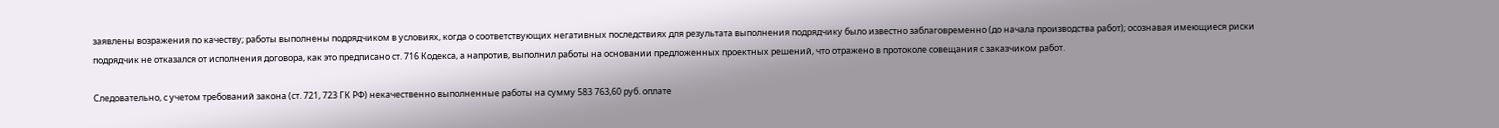заявлены возражения по качеству; работы выполнены подрядчиком в условиях, когда о соответствующих негативных последствиях для результата выполнения подрядчику было известно заблаговременно (до начала производства работ); осознавая имеющиеся риски подрядчик не отказался от исполнения договора, как это предписано ст. 716 Кодекса, а напротив, выполнил работы на основании предложенных проектных решений, что отражено в протоколе совещания с заказчиком работ.

Следовательно, с учетом требований закона (ст. 721, 723 ГК РФ) некачественно выполненные работы на сумму 583 763,60 руб. оплате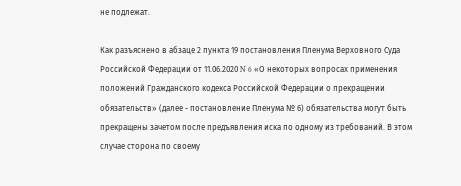не подлежат.

Как разъяснено в абзаце 2 пункта 19 постановления Пленума Верховного Суда Российской Федерации от 11.06.2020 N 6 «О некоторых вопросах применения положений Гражданского кодекса Российской Федерации о прекращении обязательств» (далее - постановление Пленума № 6) обязательства могут быть прекращены зачетом после предъявления иска по одному из требований. В этом случае сторона по своему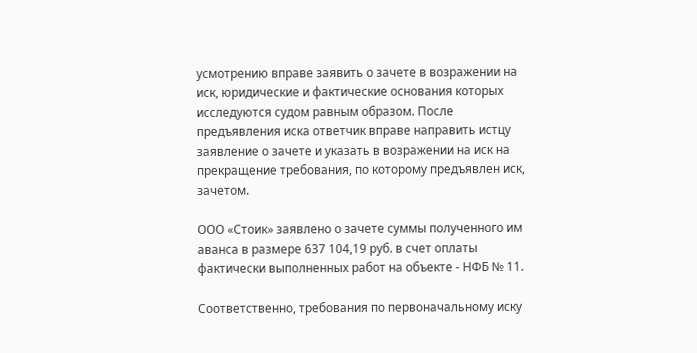усмотрению вправе заявить о зачете в возражении на иск, юридические и фактические основания которых исследуются судом равным образом. После предъявления иска ответчик вправе направить истцу заявление о зачете и указать в возражении на иск на прекращение требования, по которому предъявлен иск, зачетом.

ООО «Стоик» заявлено о зачете суммы полученного им аванса в размере 637 104,19 руб. в счет оплаты фактически выполненных работ на объекте - НФБ № 11.

Соответственно, требования по первоначальному иску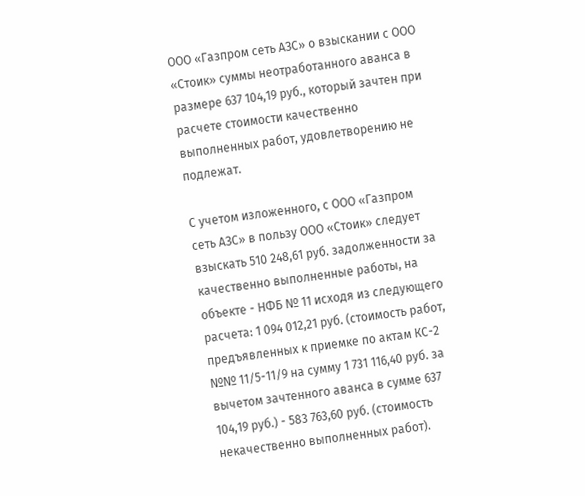ООО «Газпром сеть АЗС» о взыскании с ООО «Стоик» суммы неотработанного аванса в размере 637 104,19 руб., который зачтен при расчете стоимости качественно выполненных работ, удовлетворению не подлежат.

С учетом изложенного, с ООО «Газпром сеть АЗС» в пользу ООО «Стоик» следует взыскать 510 248,61 руб. задолженности за качественно выполненные работы, на объекте - НФБ № 11 исходя из следующего расчета: 1 094 012,21 руб. (стоимость работ, предъявленных к приемке по актам КС-2 №№ 11/5-11/9 на сумму 1 731 116,40 руб. за вычетом зачтенного аванса в сумме 637 104,19 руб.) - 583 763,60 руб. (стоимость некачественно выполненных работ).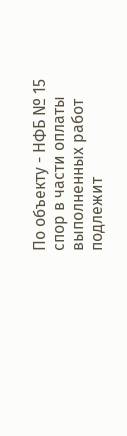По объекту - НФБ № 15 спор в части оплаты выполненных работ подлежит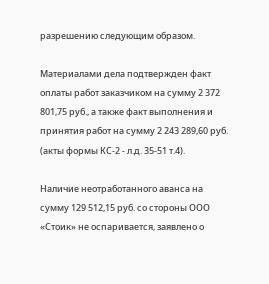разрешению следующим образом.

Материалами дела подтвержден факт оплаты работ заказчиком на сумму 2 372 801,75 руб., а также факт выполнения и принятия работ на сумму 2 243 289,60 руб. (акты формы КС-2 - л.д. 35-51 т.4).

Наличие неотработанного аванса на сумму 129 512,15 руб. со стороны ООО «Стоик» не оспаривается, заявлено о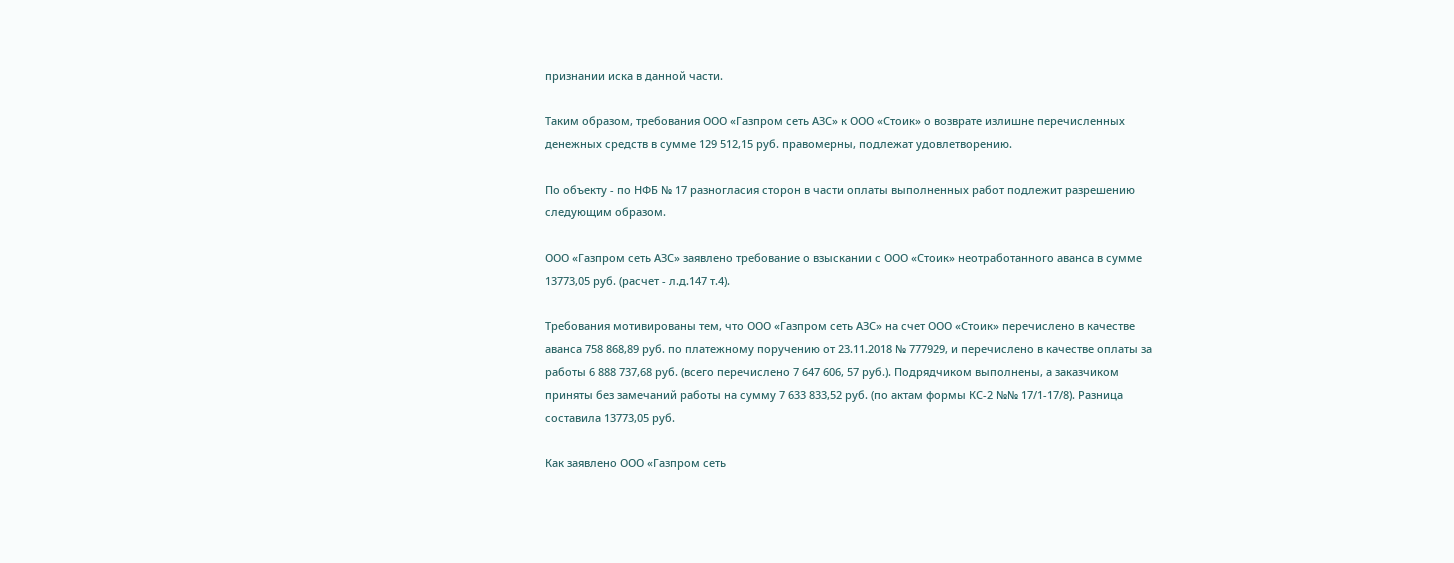признании иска в данной части.

Таким образом, требования ООО «Газпром сеть АЗС» к ООО «Стоик» о возврате излишне перечисленных денежных средств в сумме 129 512,15 руб. правомерны, подлежат удовлетворению.

По объекту - по НФБ № 17 разногласия сторон в части оплаты выполненных работ подлежит разрешению следующим образом.

ООО «Газпром сеть АЗС» заявлено требование о взыскании с ООО «Стоик» неотработанного аванса в сумме 13773,05 руб. (расчет - л.д.147 т.4).

Требования мотивированы тем, что ООО «Газпром сеть АЗС» на счет ООО «Стоик» перечислено в качестве аванса 758 868,89 руб. по платежному поручению от 23.11.2018 № 777929, и перечислено в качестве оплаты за работы 6 888 737,68 руб. (всего перечислено 7 647 606, 57 руб.). Подрядчиком выполнены, а заказчиком приняты без замечаний работы на сумму 7 633 833,52 руб. (по актам формы КС-2 №№ 17/1-17/8). Разница составила 13773,05 руб.

Как заявлено ООО «Газпром сеть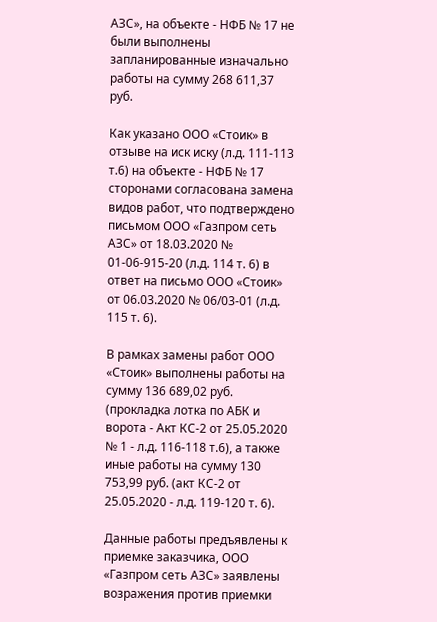АЗС», на объекте - НФБ № 17 не были выполнены запланированные изначально работы на сумму 268 611,37 руб.

Как указано ООО «Стоик» в отзыве на иск иску (л.д. 111-113 т.6) на объекте - НФБ № 17 сторонами согласована замена видов работ, что подтверждено письмом ООО «Газпром сеть АЗС» от 18.03.2020 № 01-06-915-20 (л.д. 114 т. 6) в ответ на письмо ООО «Стоик» от 06.03.2020 № 06/03-01 (л.д. 115 т. 6).

В рамках замены работ ООО «Стоик» выполнены работы на сумму 136 689,02 руб. (прокладка лотка по АБК и ворота - Акт КС-2 от 25.05.2020 № 1 - л.д. 116-118 т.6), а также иные работы на сумму 130 753,99 руб. (акт КС-2 от 25.05.2020 - л.д. 119-120 т. 6).

Данные работы предъявлены к приемке заказчика, ООО «Газпром сеть АЗС» заявлены возражения против приемки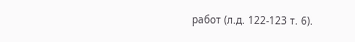работ (л.д. 122-123 т. 6).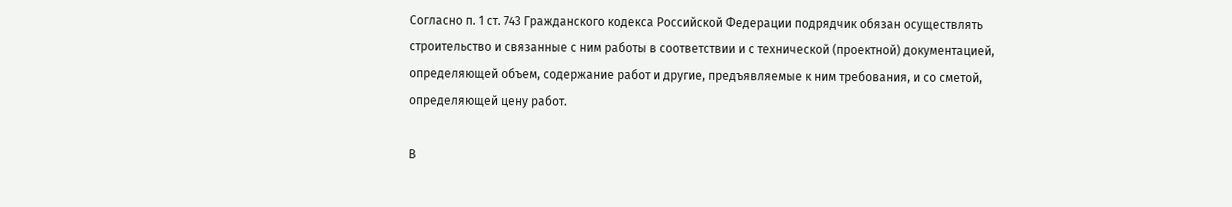Согласно п. 1 ст. 743 Гражданского кодекса Российской Федерации подрядчик обязан осуществлять строительство и связанные с ним работы в соответствии и с технической (проектной) документацией, определяющей объем, содержание работ и другие, предъявляемые к ним требования, и со сметой, определяющей цену работ.

В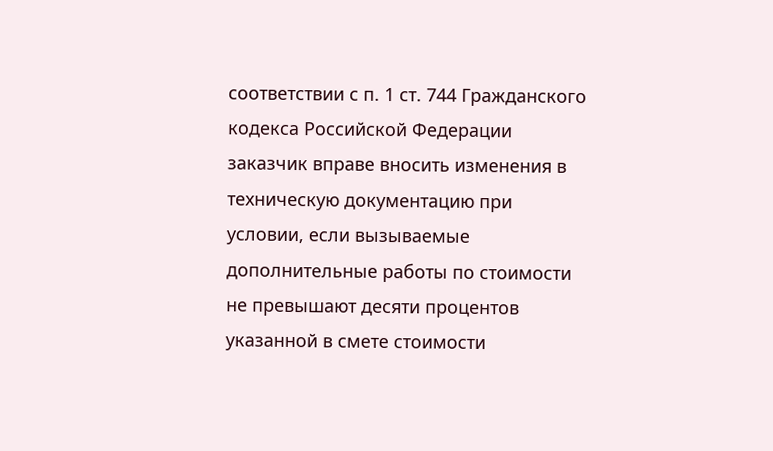соответствии с п. 1 ст. 744 Гражданского кодекса Российской Федерации заказчик вправе вносить изменения в техническую документацию при условии, если вызываемые дополнительные работы по стоимости не превышают десяти процентов указанной в смете стоимости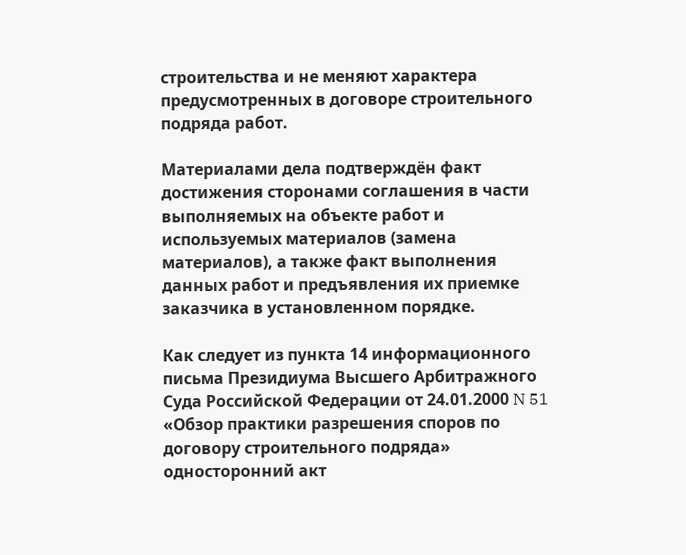строительства и не меняют характера предусмотренных в договоре строительного подряда работ.

Материалами дела подтверждён факт достижения сторонами соглашения в части выполняемых на объекте работ и используемых материалов (замена материалов), а также факт выполнения данных работ и предъявления их приемке заказчика в установленном порядке.

Как следует из пункта 14 информационного письма Президиума Высшего Арбитражного Суда Российской Федерации от 24.01.2000 N 51 «Обзор практики разрешения споров по договору строительного подряда» односторонний акт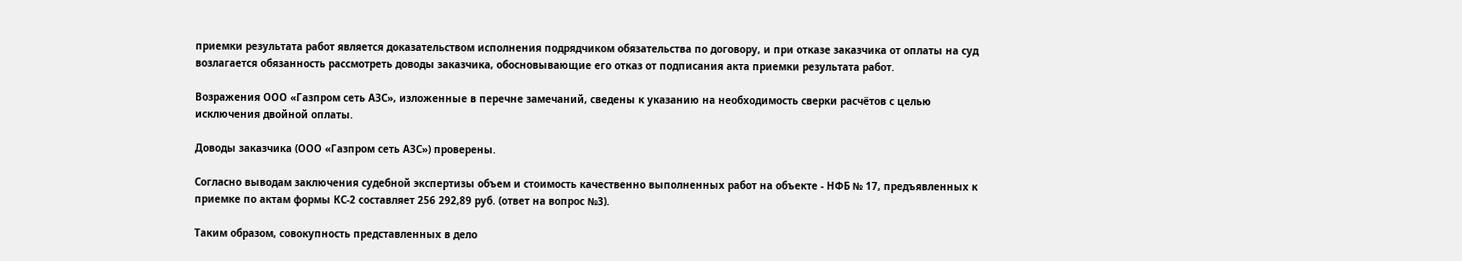приемки результата работ является доказательством исполнения подрядчиком обязательства по договору, и при отказе заказчика от оплаты на суд возлагается обязанность рассмотреть доводы заказчика, обосновывающие его отказ от подписания акта приемки результата работ.

Возражения ООО «Газпром сеть АЗС», изложенные в перечне замечаний, сведены к указанию на необходимость сверки расчётов с целью исключения двойной оплаты.

Доводы заказчика (ООО «Газпром сеть АЗС») проверены.

Согласно выводам заключения судебной экспертизы объем и стоимость качественно выполненных работ на объекте - НФБ № 17, предъявленных к приемке по актам формы КС-2 составляет 256 292,89 руб. (ответ на вопрос №3).

Таким образом, совокупность представленных в дело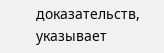доказательств, указывает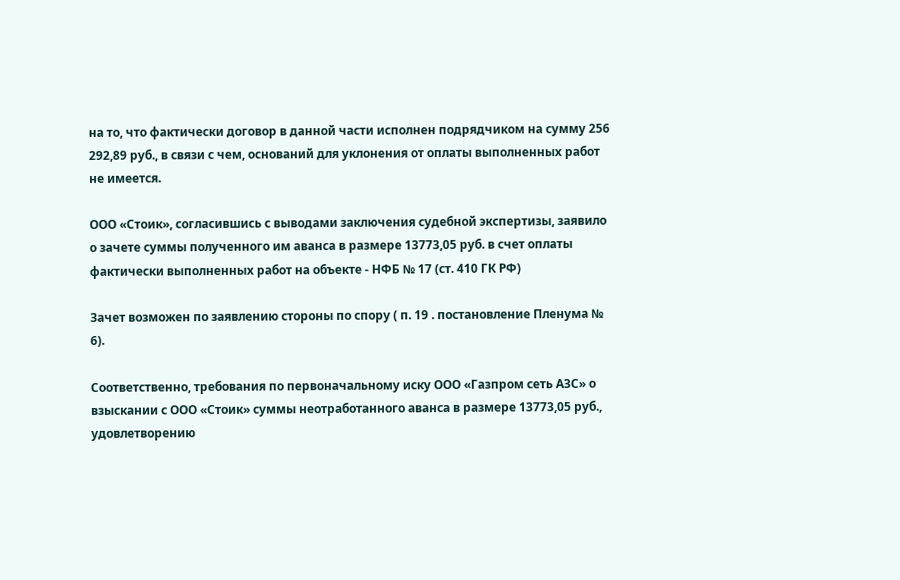на то, что фактически договор в данной части исполнен подрядчиком на сумму 256 292,89 руб., в связи с чем, оснований для уклонения от оплаты выполненных работ не имеется.

ООО «Стоик», согласившись с выводами заключения судебной экспертизы, заявило о зачете суммы полученного им аванса в размере 13773,05 руб. в счет оплаты фактически выполненных работ на объекте - НФБ № 17 (ст. 410 ГК РФ)

Зачет возможен по заявлению стороны по спору ( п. 19 . постановление Пленума № 6).

Соответственно, требования по первоначальному иску ООО «Газпром сеть АЗС» о взыскании с ООО «Стоик» суммы неотработанного аванса в размере 13773,05 руб., удовлетворению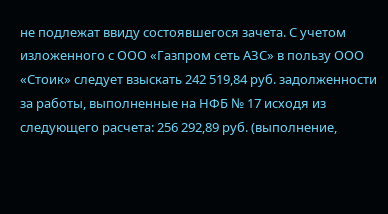не подлежат ввиду состоявшегося зачета. С учетом изложенного с ООО «Газпром сеть АЗС» в пользу ООО «Стоик» следует взыскать 242 519,84 руб. задолженности за работы, выполненные на НФБ № 17 исходя из следующего расчета: 256 292,89 руб. (выполнение,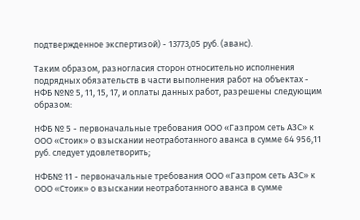подтвержденное экспертизой) - 13773,05 руб. (аванс).

Таким образом, разногласия сторон относительно исполнения подрядных обязательств в части выполнения работ на объектах - НФБ №№ 5, 11, 15, 17, и оплаты данных работ, разрешены следующим образом:

НФБ № 5 - первоначальные требования ООО «Газпром сеть АЗС» к ООО «Стоик» о взыскании неотработанного аванса в сумме 64 956,11 руб. следует удовлетворить;

НФБ№ 11 - первоначальные требования ООО «Газпром сеть АЗС» к ООО «Стоик» о взыскании неотработанного аванса в сумме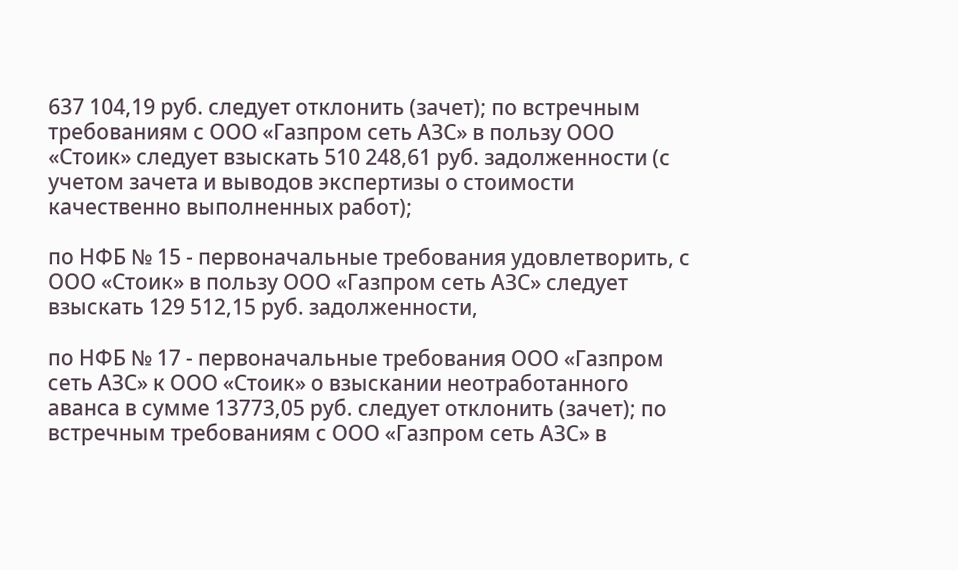637 104,19 руб. следует отклонить (зачет); по встречным требованиям с ООО «Газпром сеть АЗС» в пользу ООО «Стоик» следует взыскать 510 248,61 руб. задолженности (с учетом зачета и выводов экспертизы о стоимости качественно выполненных работ);

по НФБ № 15 - первоначальные требования удовлетворить, с ООО «Стоик» в пользу ООО «Газпром сеть АЗС» следует взыскать 129 512,15 руб. задолженности,

по НФБ № 17 - первоначальные требования ООО «Газпром сеть АЗС» к ООО «Стоик» о взыскании неотработанного аванса в сумме 13773,05 руб. следует отклонить (зачет); по встречным требованиям с ООО «Газпром сеть АЗС» в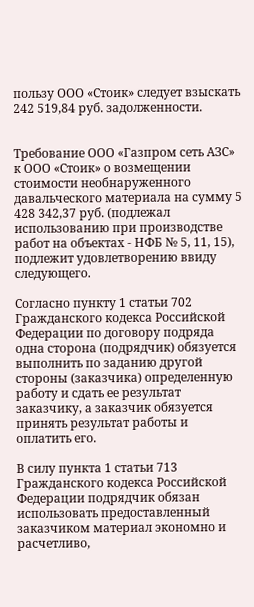пользу ООО «Стоик» следует взыскать 242 519,84 руб. задолженности.


Требование ООО «Газпром сеть АЗС» к ООО «Стоик» о возмещении стоимости необнаруженного давальческого материала на сумму 5 428 342,37 руб. (подлежал использованию при производстве работ на объектах - НФБ № 5, 11, 15), подлежит удовлетворению ввиду следующего.

Согласно пункту 1 статьи 702 Гражданского кодекса Российской Федерации по договору подряда одна сторона (подрядчик) обязуется выполнить по заданию другой стороны (заказчика) определенную работу и сдать ее результат заказчику, а заказчик обязуется принять результат работы и оплатить его.

В силу пункта 1 статьи 713 Гражданского кодекса Российской Федерации подрядчик обязан использовать предоставленный заказчиком материал экономно и расчетливо,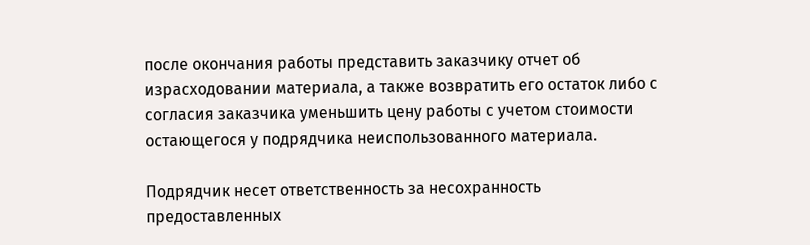после окончания работы представить заказчику отчет об израсходовании материала, а также возвратить его остаток либо с согласия заказчика уменьшить цену работы с учетом стоимости остающегося у подрядчика неиспользованного материала.

Подрядчик несет ответственность за несохранность предоставленных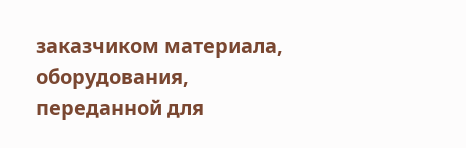заказчиком материала, оборудования, переданной для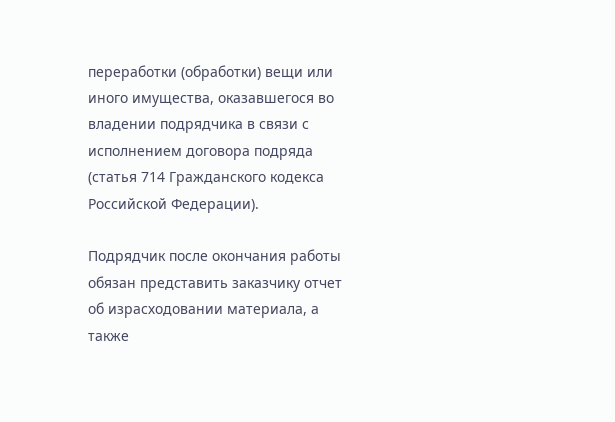переработки (обработки) вещи или иного имущества, оказавшегося во владении подрядчика в связи с исполнением договора подряда (статья 714 Гражданского кодекса Российской Федерации).

Подрядчик после окончания работы обязан представить заказчику отчет об израсходовании материала, а также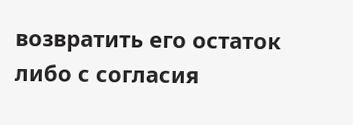возвратить его остаток либо с согласия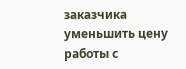заказчика уменьшить цену работы с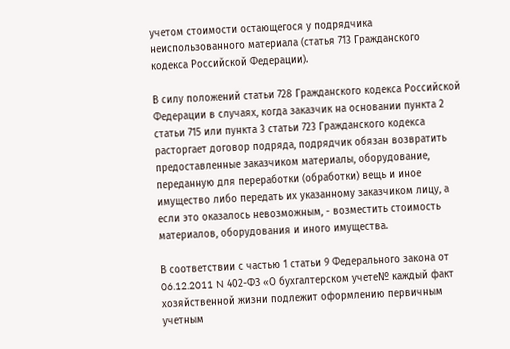учетом стоимости остающегося у подрядчика неиспользованного материала (статья 713 Гражданского кодекса Российской Федерации).

В силу положений статьи 728 Гражданского кодекса Российской Федерации в случаях, когда заказчик на основании пункта 2 статьи 715 или пункта 3 статьи 723 Гражданского кодекса расторгает договор подряда, подрядчик обязан возвратить предоставленные заказчиком материалы, оборудование, переданную для переработки (обработки) вещь и иное имущество либо передать их указанному заказчиком лицу, а если это оказалось невозможным, - возместить стоимость материалов, оборудования и иного имущества.

В соответствии с частью 1 статьи 9 Федерального закона от 06.12.2011 N 402-ФЗ «О бухгалтерском учете№ каждый факт хозяйственной жизни подлежит оформлению первичным учетным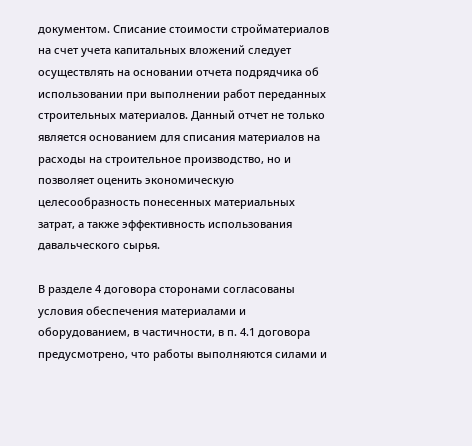документом. Списание стоимости стройматериалов на счет учета капитальных вложений следует осуществлять на основании отчета подрядчика об использовании при выполнении работ переданных строительных материалов. Данный отчет не только является основанием для списания материалов на расходы на строительное производство, но и позволяет оценить экономическую целесообразность понесенных материальных затрат, а также эффективность использования давальческого сырья.

В разделе 4 договора сторонами согласованы условия обеспечения материалами и оборудованием, в частичности, в п. 4.1 договора предусмотрено, что работы выполняются силами и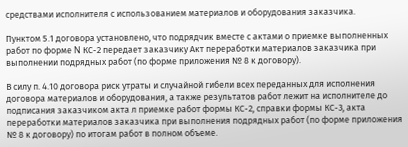средствами исполнителя с использованием материалов и оборудования заказчика.

Пунктом 5.1 договора установлено, что подрядчик вместе с актами о приемке выполненных работ по форме N КС-2 передает заказчику Акт переработки материалов заказчика при выполнении подрядных работ (по форме приложения № 8 к договору).

В силу п. 4.10 договора риск утраты и случайной гибели всех переданных для исполнения договора материалов и оборудования, а также результатов работ лежит на исполнителе до подписания заказчиком акта л приемке работ формы КС-2, справки формы КС-3, акта переработки материалов заказчика при выполнения подрядных работ (по форме приложения № 8 к договору) по итогам работ в полном объеме.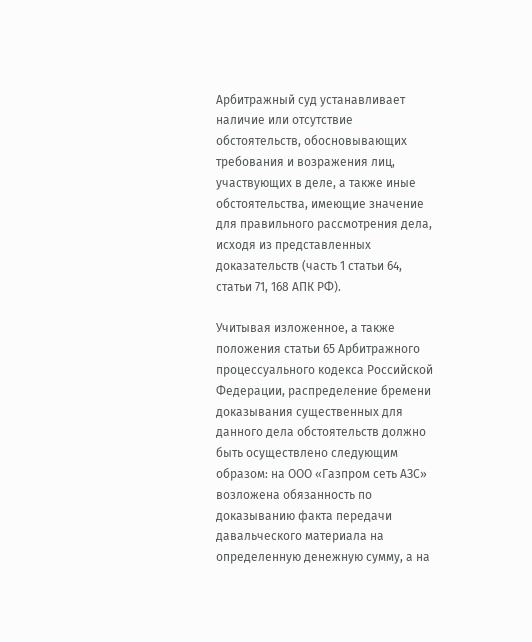Арбитражный суд устанавливает наличие или отсутствие обстоятельств, обосновывающих требования и возражения лиц, участвующих в деле, а также иные обстоятельства, имеющие значение для правильного рассмотрения дела, исходя из представленных доказательств (часть 1 статьи 64, статьи 71, 168 АПК РФ).

Учитывая изложенное, а также положения статьи 65 Арбитражного процессуального кодекса Российской Федерации, распределение бремени доказывания существенных для данного дела обстоятельств должно быть осуществлено следующим образом: на ООО «Газпром сеть АЗС» возложена обязанность по доказыванию факта передачи давальческого материала на определенную денежную сумму, а на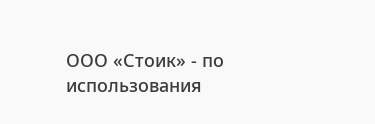ООО «Стоик» - по использования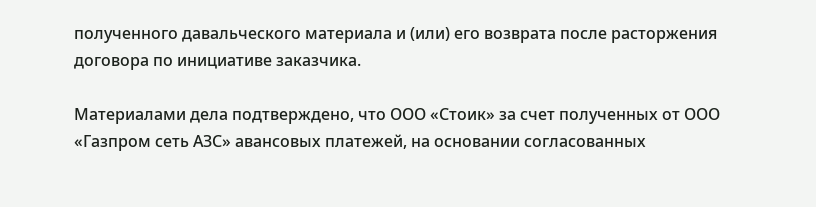полученного давальческого материала и (или) его возврата после расторжения договора по инициативе заказчика.

Материалами дела подтверждено, что ООО «Стоик» за счет полученных от ООО «Газпром сеть АЗС» авансовых платежей, на основании согласованных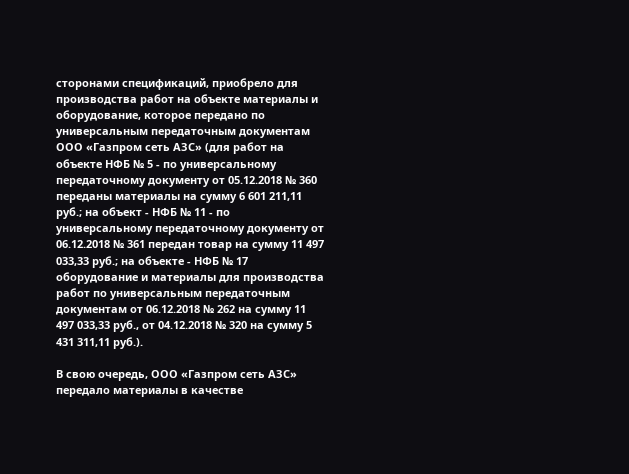сторонами спецификаций, приобрело для производства работ на объекте материалы и оборудование, которое передано по универсальным передаточным документам ООО «Газпром сеть АЗС» (для работ на объекте НФБ № 5 - по универсальному передаточному документу от 05.12.2018 № 360 переданы материалы на сумму 6 601 211,11 руб.; на объект - НФБ № 11 - по универсальному передаточному документу от 06.12.2018 № 361 передан товар на сумму 11 497 033,33 руб.; на объекте - НФБ № 17 оборудование и материалы для производства работ по универсальным передаточным документам от 06.12.2018 № 262 на сумму 11 497 033,33 руб., от 04.12.2018 № 320 на сумму 5 431 311,11 руб.).

В свою очередь, ООО «Газпром сеть АЗС» передало материалы в качестве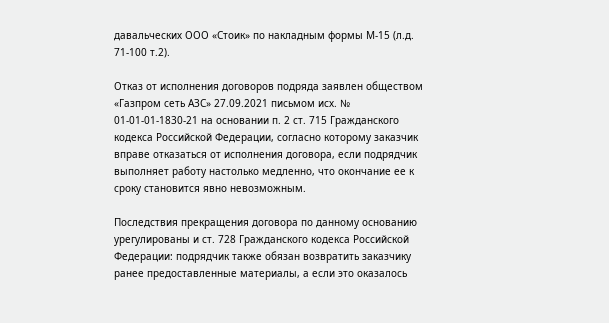давальческих ООО «Стоик» по накладным формы М-15 (л.д. 71-100 т.2).

Отказ от исполнения договоров подряда заявлен обществом «Газпром сеть АЗС» 27.09.2021 письмом исх. № 01-01-01-1830-21 на основании п. 2 ст. 715 Гражданского кодекса Российской Федерации, согласно которому заказчик вправе отказаться от исполнения договора, если подрядчик выполняет работу настолько медленно, что окончание ее к сроку становится явно невозможным.

Последствия прекращения договора по данному основанию урегулированы и ст. 728 Гражданского кодекса Российской Федерации: подрядчик также обязан возвратить заказчику ранее предоставленные материалы, а если это оказалось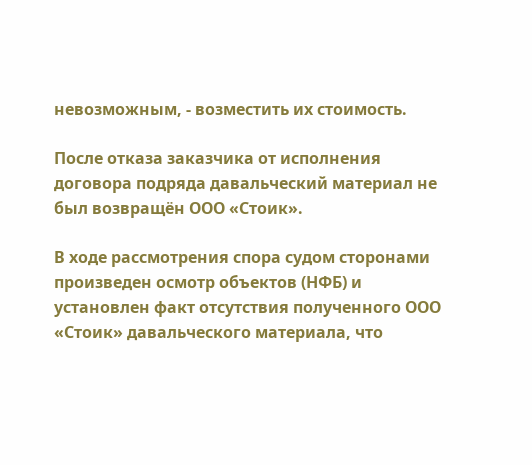невозможным, - возместить их стоимость.

После отказа заказчика от исполнения договора подряда давальческий материал не был возвращён ООО «Стоик».

В ходе рассмотрения спора судом сторонами произведен осмотр объектов (НФБ) и установлен факт отсутствия полученного ООО «Стоик» давальческого материала, что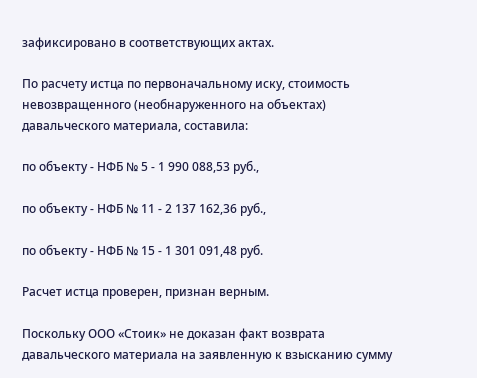зафиксировано в соответствующих актах.

По расчету истца по первоначальному иску, стоимость невозвращенного (необнаруженного на объектах) давальческого материала, составила:

по объекту - НФБ № 5 - 1 990 088,53 руб.,

по объекту - НФБ № 11 - 2 137 162,36 руб.,

по объекту - НФБ № 15 - 1 301 091,48 руб.

Расчет истца проверен, признан верным.

Поскольку ООО «Стоик» не доказан факт возврата давальческого материала на заявленную к взысканию сумму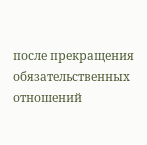после прекращения обязательственных отношений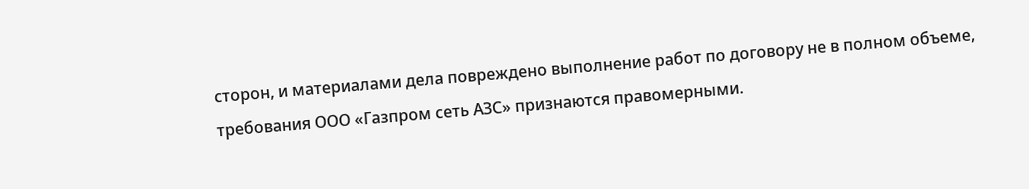сторон, и материалами дела повреждено выполнение работ по договору не в полном объеме, требования ООО «Газпром сеть АЗС» признаются правомерными.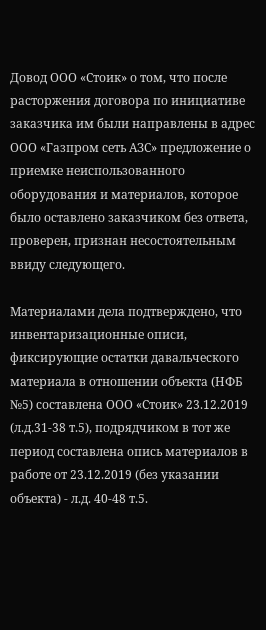Довод ООО «Стоик» о том, что после расторжения договора по инициативе заказчика им были направлены в адрес ООО «Газпром сеть АЗС» предложение о приемке неиспользованного оборудования и материалов, которое было оставлено заказчиком без ответа, проверен, признан несостоятельным ввиду следующего.

Материалами дела подтверждено, что инвентаризационные описи, фиксирующие остатки давальческого материала в отношении объекта (НФБ №5) составлена ООО «Стоик» 23.12.2019 (л.д.31-38 т.5), подрядчиком в тот же период составлена опись материалов в работе от 23.12.2019 (без указании объекта) - л.д. 40-48 т.5.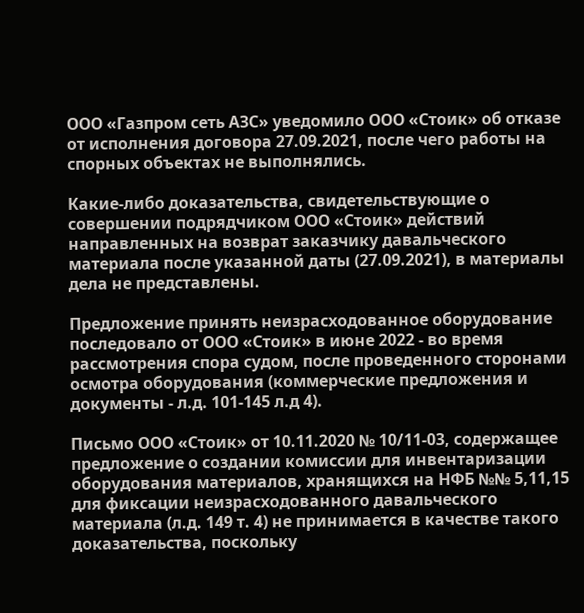ООО «Газпром сеть АЗС» уведомило ООО «Стоик» об отказе от исполнения договора 27.09.2021, после чего работы на спорных объектах не выполнялись.

Какие-либо доказательства, свидетельствующие о совершении подрядчиком ООО «Стоик» действий направленных на возврат заказчику давальческого материала после указанной даты (27.09.2021), в материалы дела не представлены.

Предложение принять неизрасходованное оборудование последовало от ООО «Стоик» в июне 2022 - во время рассмотрения спора судом, после проведенного сторонами осмотра оборудования (коммерческие предложения и документы - л.д. 101-145 л.д 4).

Письмо ООО «Стоик» от 10.11.2020 № 10/11-03, содержащее предложение о создании комиссии для инвентаризации оборудования материалов, хранящихся на НФБ №№ 5,11,15 для фиксации неизрасходованного давальческого материала (л.д. 149 т. 4) не принимается в качестве такого доказательства, поскольку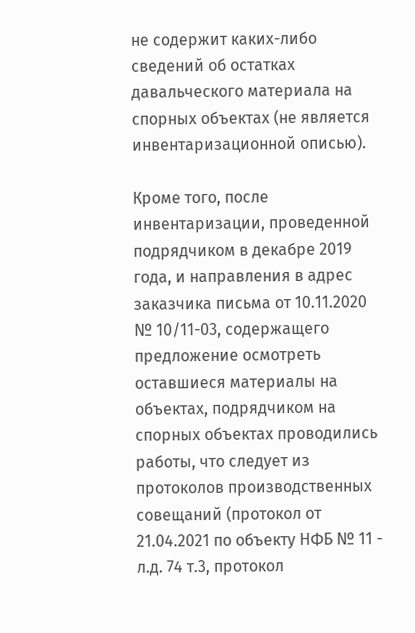не содержит каких-либо сведений об остатках давальческого материала на спорных объектах (не является инвентаризационной описью).

Кроме того, после инвентаризации, проведенной подрядчиком в декабре 2019 года, и направления в адрес заказчика письма от 10.11.2020 № 10/11-03, содержащего предложение осмотреть оставшиеся материалы на объектах, подрядчиком на спорных объектах проводились работы, что следует из протоколов производственных совещаний (протокол от 21.04.2021 по объекту НФБ № 11 - л.д. 74 т.3, протокол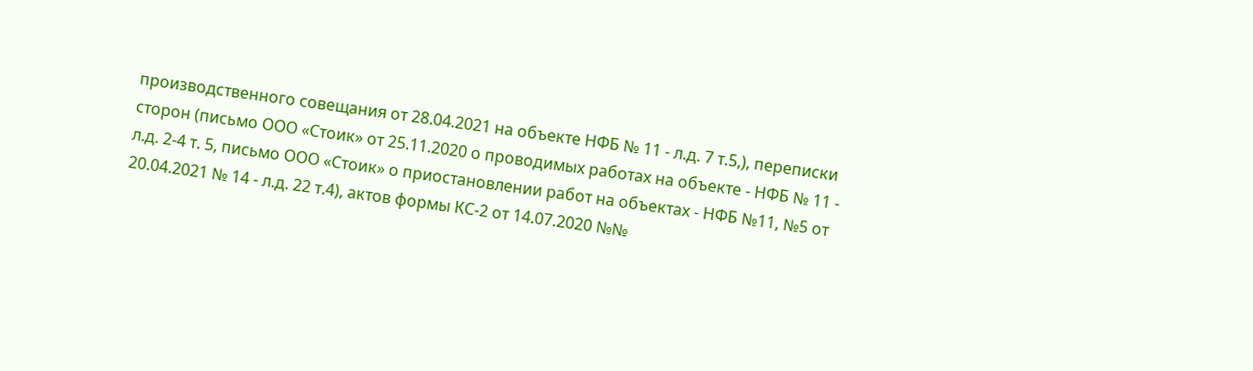производственного совещания от 28.04.2021 на объекте НФБ № 11 - л.д. 7 т.5,), переписки сторон (письмо ООО «Стоик» от 25.11.2020 о проводимых работах на объекте - НФБ № 11 - л.д. 2-4 т. 5, письмо ООО «Стоик» о приостановлении работ на объектах - НФБ №11, №5 от 20.04.2021 № 14 - л.д. 22 т.4), актов формы КС-2 от 14.07.2020 №№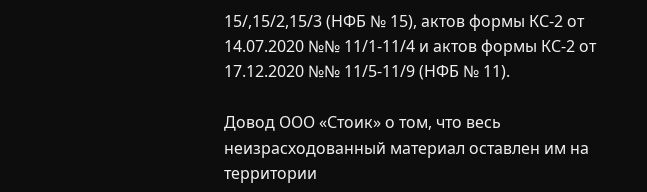15/,15/2,15/3 (НФБ № 15), актов формы КС-2 от 14.07.2020 №№ 11/1-11/4 и актов формы КС-2 от 17.12.2020 №№ 11/5-11/9 (НФБ № 11).

Довод ООО «Стоик» о том, что весь неизрасходованный материал оставлен им на территории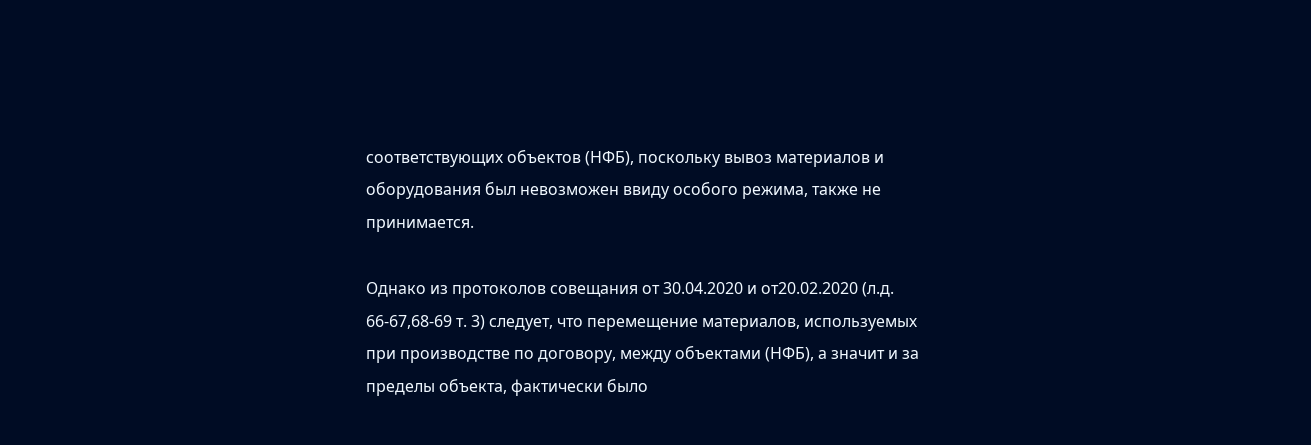соответствующих объектов (НФБ), поскольку вывоз материалов и оборудования был невозможен ввиду особого режима, также не принимается.

Однако из протоколов совещания от 30.04.2020 и от20.02.2020 (л.д. 66-67,68-69 т. 3) следует, что перемещение материалов, используемых при производстве по договору, между объектами (НФБ), а значит и за пределы объекта, фактически было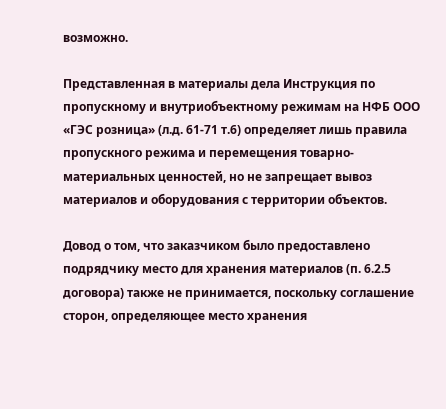возможно.

Представленная в материалы дела Инструкция по пропускному и внутриобъектному режимам на НФБ ООО «ГЭС розница» (л.д. 61-71 т.6) определяет лишь правила пропускного режима и перемещения товарно-материальных ценностей, но не запрещает вывоз материалов и оборудования с территории объектов.

Довод о том, что заказчиком было предоставлено подрядчику место для хранения материалов (п. 6.2.5 договора) также не принимается, поскольку соглашение сторон, определяющее место хранения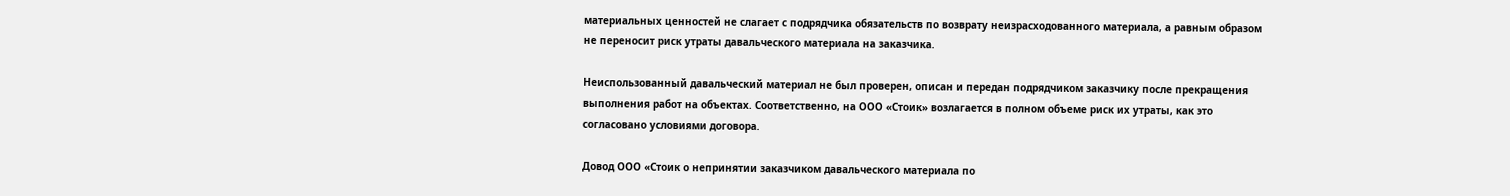материальных ценностей не слагает с подрядчика обязательств по возврату неизрасходованного материала, а равным образом не переносит риск утраты давальческого материала на заказчика.

Неиспользованный давальческий материал не был проверен, описан и передан подрядчиком заказчику после прекращения выполнения работ на объектах. Соответственно, на ООО «Стоик» возлагается в полном объеме риск их утраты, как это согласовано условиями договора.

Довод ООО «Стоик о непринятии заказчиком давальческого материала по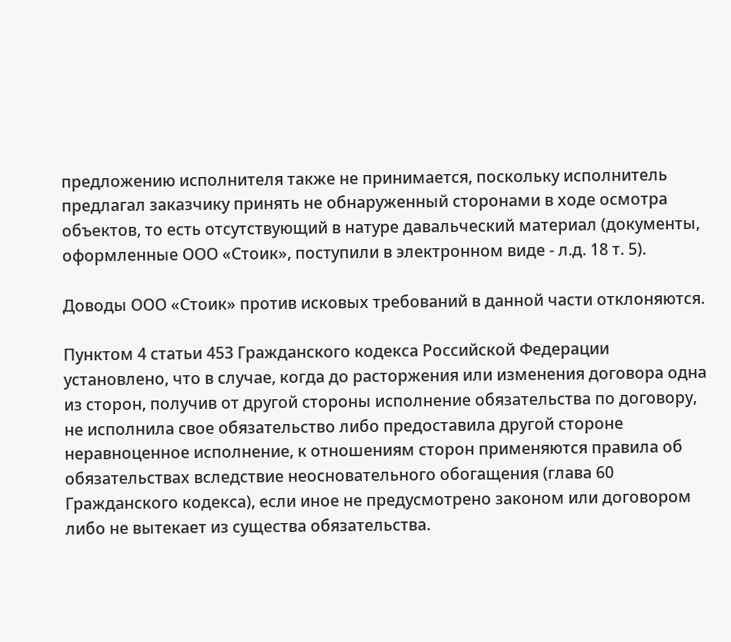предложению исполнителя также не принимается, поскольку исполнитель предлагал заказчику принять не обнаруженный сторонами в ходе осмотра объектов, то есть отсутствующий в натуре давальческий материал (документы, оформленные ООО «Стоик», поступили в электронном виде - л.д. 18 т. 5).

Доводы ООО «Стоик» против исковых требований в данной части отклоняются.

Пунктом 4 статьи 453 Гражданского кодекса Российской Федерации установлено, что в случае, когда до расторжения или изменения договора одна из сторон, получив от другой стороны исполнение обязательства по договору, не исполнила свое обязательство либо предоставила другой стороне неравноценное исполнение, к отношениям сторон применяются правила об обязательствах вследствие неосновательного обогащения (глава 60 Гражданского кодекса), если иное не предусмотрено законом или договором либо не вытекает из существа обязательства.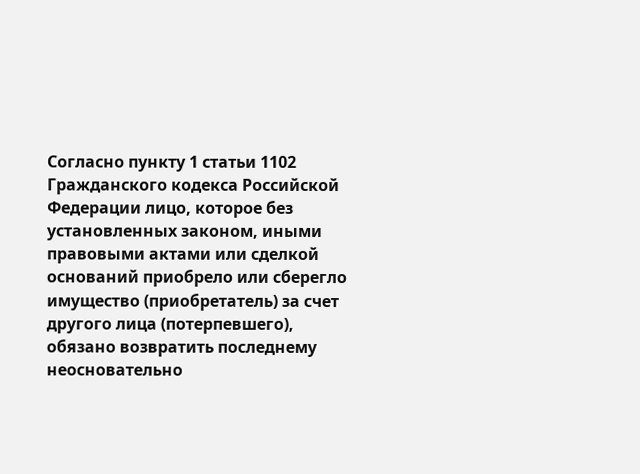Согласно пункту 1 статьи 1102 Гражданского кодекса Российской Федерации лицо, которое без установленных законом, иными правовыми актами или сделкой оснований приобрело или сберегло имущество (приобретатель) за счет другого лица (потерпевшего), обязано возвратить последнему неосновательно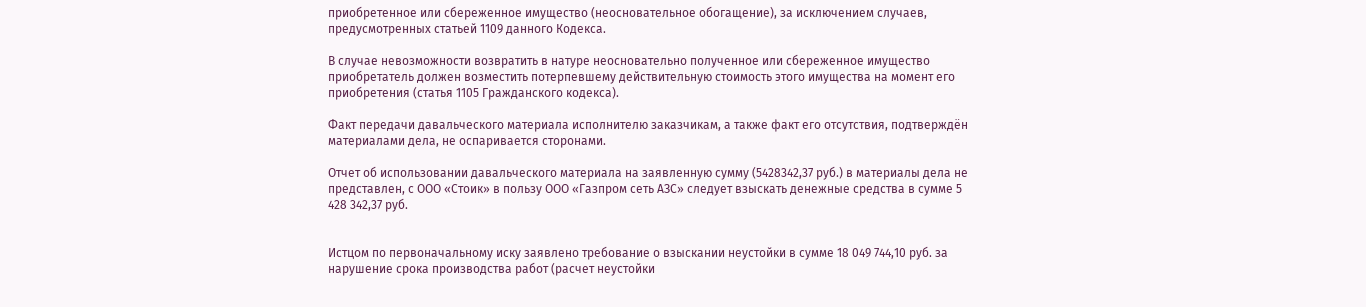приобретенное или сбереженное имущество (неосновательное обогащение), за исключением случаев, предусмотренных статьей 1109 данного Кодекса.

В случае невозможности возвратить в натуре неосновательно полученное или сбереженное имущество приобретатель должен возместить потерпевшему действительную стоимость этого имущества на момент его приобретения (статья 1105 Гражданского кодекса).

Факт передачи давальческого материала исполнителю заказчикам, а также факт его отсутствия, подтверждён материалами дела, не оспаривается сторонами.

Отчет об использовании давальческого материала на заявленную сумму (5428342,37 руб.) в материалы дела не представлен, с ООО «Стоик» в пользу ООО «Газпром сеть АЗС» следует взыскать денежные средства в сумме 5 428 342,37 руб.


Истцом по первоначальному иску заявлено требование о взыскании неустойки в сумме 18 049 744,10 руб. за нарушение срока производства работ (расчет неустойки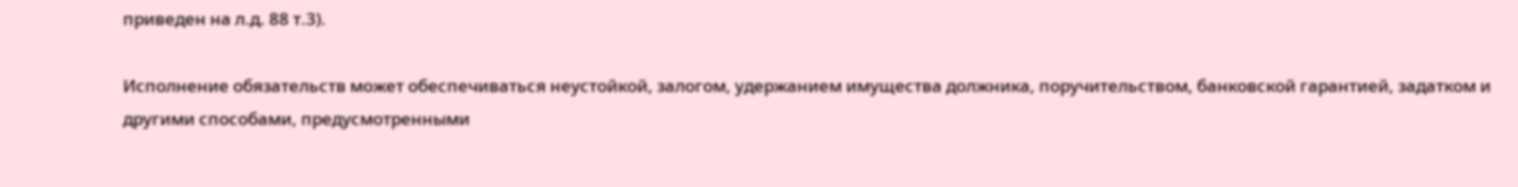приведен на л.д. 88 т.3).

Исполнение обязательств может обеспечиваться неустойкой, залогом, удержанием имущества должника, поручительством, банковской гарантией, задатком и другими способами, предусмотренными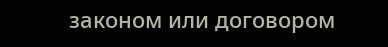законом или договором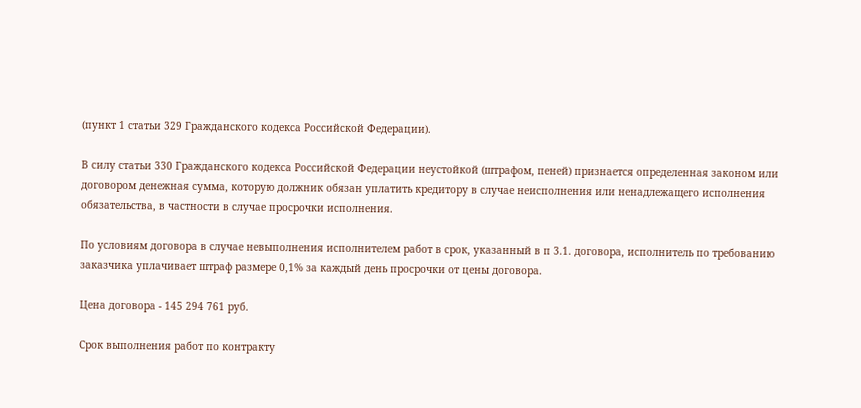(пункт 1 статьи 329 Гражданского кодекса Российской Федерации).

В силу статьи 330 Гражданского кодекса Российской Федерации неустойкой (штрафом, пеней) признается определенная законом или договором денежная сумма, которую должник обязан уплатить кредитору в случае неисполнения или ненадлежащего исполнения обязательства, в частности в случае просрочки исполнения.

По условиям договора в случае невыполнения исполнителем работ в срок, указанный в п 3.1. договора, исполнитель по требованию заказчика уплачивает штраф размере 0,1% за каждый день просрочки от цены договора.

Цена договора - 145 294 761 руб.

Срок выполнения работ по контракту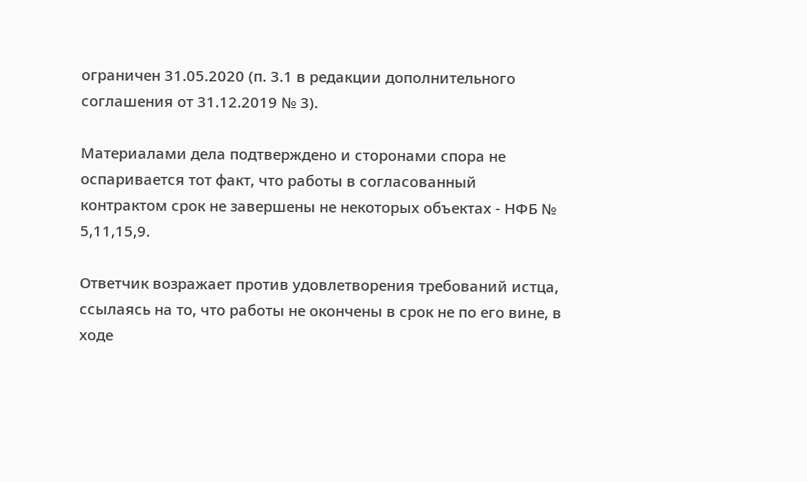ограничен 31.05.2020 (п. 3.1 в редакции дополнительного соглашения от 31.12.2019 № 3).

Материалами дела подтверждено и сторонами спора не оспаривается тот факт, что работы в согласованный контрактом срок не завершены не некоторых объектах - НФБ № 5,11,15,9.

Ответчик возражает против удовлетворения требований истца, ссылаясь на то, что работы не окончены в срок не по его вине, в ходе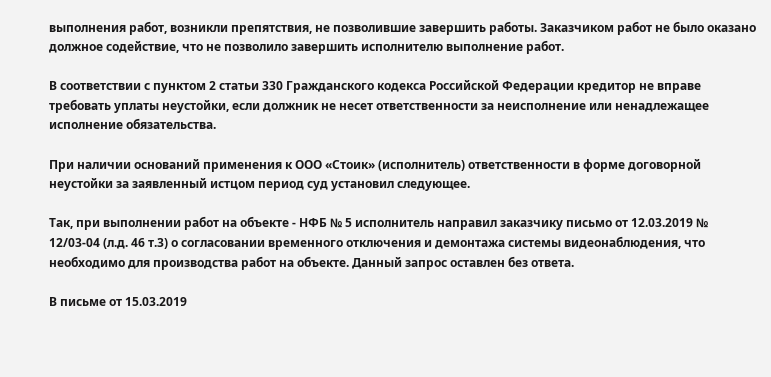выполнения работ, возникли препятствия, не позволившие завершить работы. Заказчиком работ не было оказано должное содействие, что не позволило завершить исполнителю выполнение работ.

В соответствии с пунктом 2 статьи 330 Гражданского кодекса Российской Федерации кредитор не вправе требовать уплаты неустойки, если должник не несет ответственности за неисполнение или ненадлежащее исполнение обязательства.

При наличии оснований применения к ООО «Стоик» (исполнитель) ответственности в форме договорной неустойки за заявленный истцом период суд установил следующее.

Так, при выполнении работ на объекте - НФБ № 5 исполнитель направил заказчику письмо от 12.03.2019 № 12/03-04 (л.д. 46 т.3) о согласовании временного отключения и демонтажа системы видеонаблюдения, что необходимо для производства работ на объекте. Данный запрос оставлен без ответа.

В письме от 15.03.2019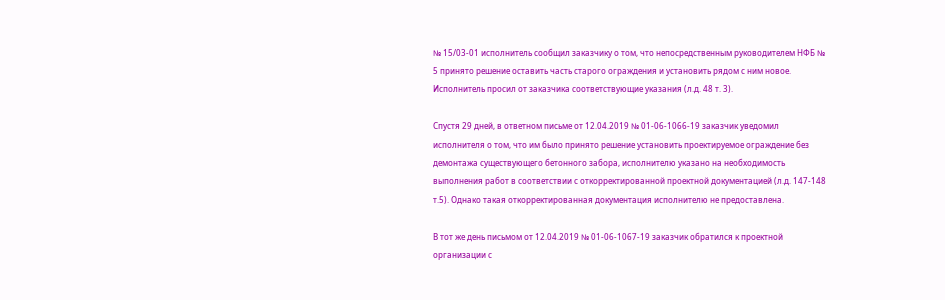№ 15/03-01 исполнитель сообщил заказчику о том, что непосредственным руководителем НФБ № 5 принято решение оставить часть старого ограждения и установить рядом с ним новое. Исполнитель просил от заказчика соответствующие указания (л.д. 48 т. 3).

Спустя 29 дней, в ответном письме от 12.04.2019 № 01-06-1066-19 заказчик уведомил исполнителя о том, что им было принято решение установить проектируемое ограждение без демонтажа существующего бетонного забора, исполнителю указано на необходимость выполнения работ в соответствии с откорректированной проектной документацией (л.д. 147-148 т.5). Однако такая откорректированная документация исполнителю не предоставлена.

В тот же день письмом от 12.04.2019 № 01-06-1067-19 заказчик обратился к проектной организации с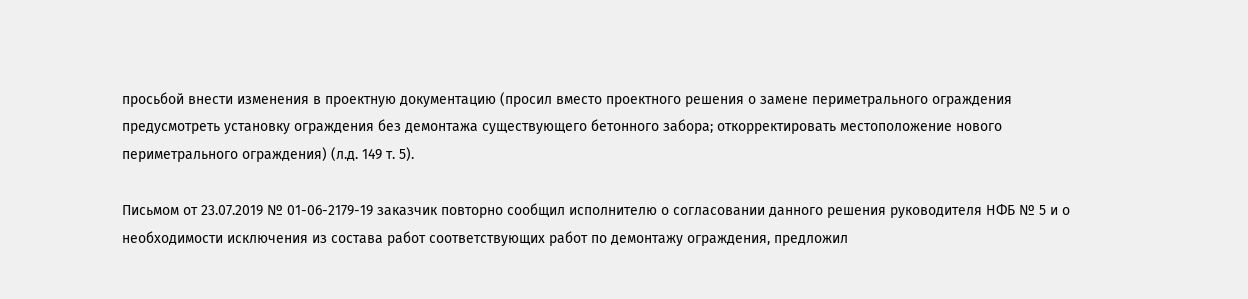просьбой внести изменения в проектную документацию (просил вместо проектного решения о замене периметрального ограждения предусмотреть установку ограждения без демонтажа существующего бетонного забора; откорректировать местоположение нового периметрального ограждения) (л.д. 149 т. 5).

Письмом от 23.07.2019 № 01-06-2179-19 заказчик повторно сообщил исполнителю о согласовании данного решения руководителя НФБ № 5 и о необходимости исключения из состава работ соответствующих работ по демонтажу ограждения, предложил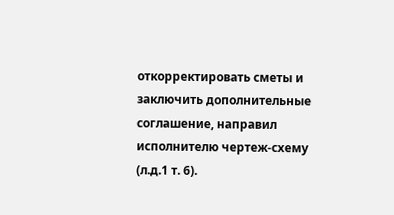откорректировать сметы и заключить дополнительные соглашение, направил исполнителю чертеж-схему (л.д.1 т. 6).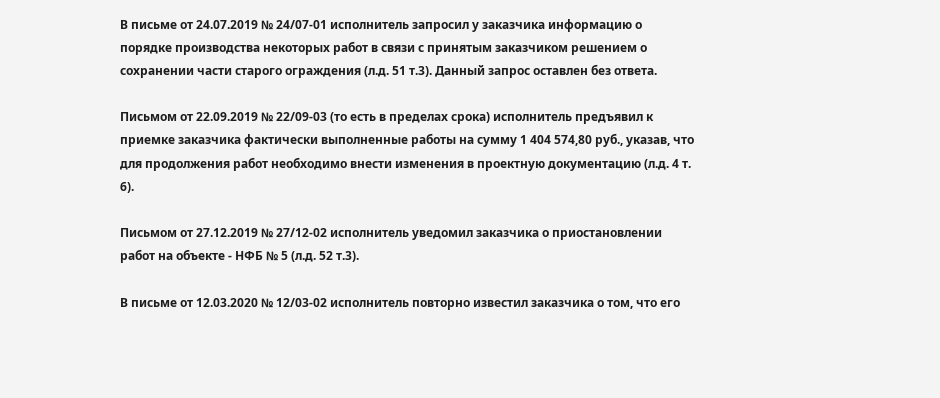В письме от 24.07.2019 № 24/07-01 исполнитель запросил у заказчика информацию о порядке производства некоторых работ в связи с принятым заказчиком решением о сохранении части старого ограждения (л.д. 51 т.3). Данный запрос оставлен без ответа.

Письмом от 22.09.2019 № 22/09-03 (то есть в пределах срока) исполнитель предъявил к приемке заказчика фактически выполненные работы на сумму 1 404 574,80 руб., указав, что для продолжения работ необходимо внести изменения в проектную документацию (л.д. 4 т. 6).

Письмом от 27.12.2019 № 27/12-02 исполнитель уведомил заказчика о приостановлении работ на объекте - НФБ № 5 (л.д. 52 т.3).

В письме от 12.03.2020 № 12/03-02 исполнитель повторно известил заказчика о том, что его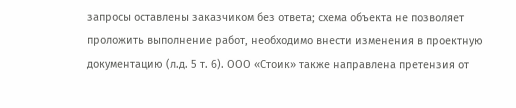запросы оставлены заказчиком без ответа; схема объекта не позволяет проложить выполнение работ, необходимо внести изменения в проектную документацию (л.д. 5 т. 6). ООО «Стоик» также направлена претензия от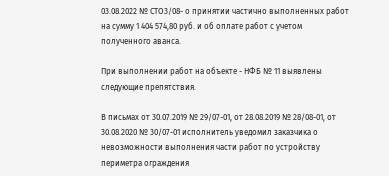03.08.2022 № СТО3/08- о принятии частично выполненных работ на сумму 1 404 574,80 руб. и об оплате работ с учетом полученного аванса.

При выполнении работ на объекте - НФБ № 11 выявлены следующие препятствия.

В письмах от 30.07.2019 № 29/07-01, от 28.08.2019 № 28/08-01, от 30.08.2020 № 30/07-01 исполнитель уведомил заказчика о невозможности выполнения части работ по устройству периметра ограждения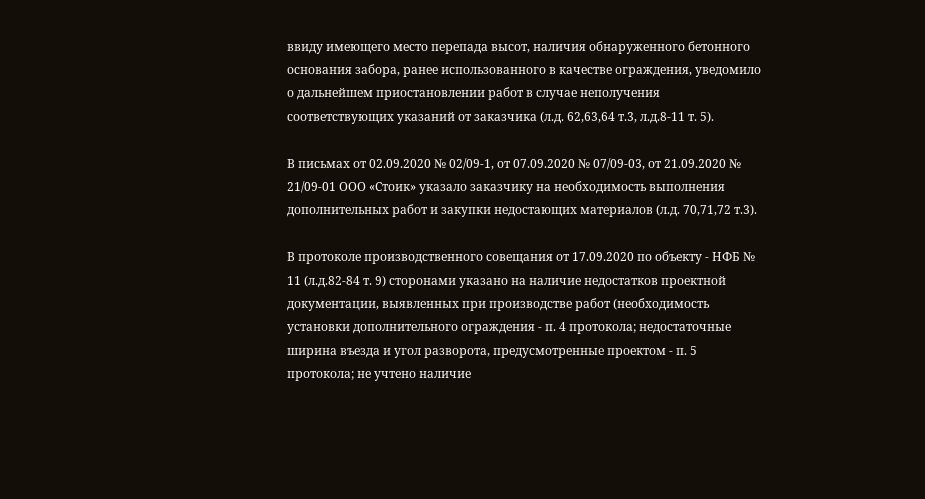ввиду имеющего место перепада высот, наличия обнаруженного бетонного основания забора, ранее использованного в качестве ограждения, уведомило о дальнейшем приостановлении работ в случае неполучения соответствующих указаний от заказчика (л.д. 62,63,64 т.3, л.д.8-11 т. 5).

В письмах от 02.09.2020 № 02/09-1, от 07.09.2020 № 07/09-03, от 21.09.2020 № 21/09-01 ООО «Стоик» указало заказчику на необходимость выполнения дополнительных работ и закупки недостающих материалов (л.д. 70,71,72 т.3).

В протоколе производственного совещания от 17.09.2020 по объекту - НФБ № 11 (л.д.82-84 т. 9) сторонами указано на наличие недостатков проектной документации, выявленных при производстве работ (необходимость установки дополнительного ограждения - п. 4 протокола; недостаточные ширина въезда и угол разворота, предусмотренные проектом - п. 5 протокола; не учтено наличие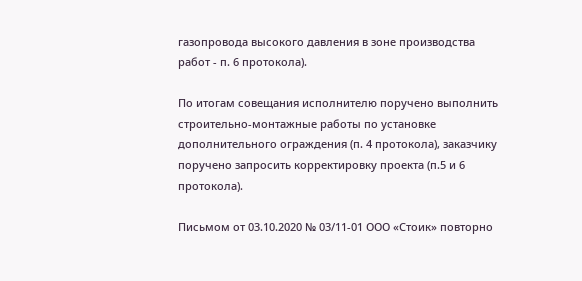газопровода высокого давления в зоне производства работ - п. 6 протокола).

По итогам совещания исполнителю поручено выполнить строительно-монтажные работы по установке дополнительного ограждения (п. 4 протокола), заказчику поручено запросить корректировку проекта (п.5 и 6 протокола).

Письмом от 03.10.2020 № 03/11-01 ООО «Стоик» повторно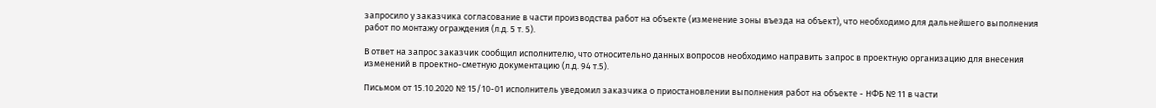запросило у заказчика согласование в части производства работ на объекте (изменение зоны въезда на объект), что необходимо для дальнейшего выполнения работ по монтажу ограждения (л.д. 5 т. 5).

В ответ на запрос заказчик сообщил исполнителю, что относительно данных вопросов необходимо направить запрос в проектную организацию для внесения изменений в проектно-сметную документацию (л.д. 94 т.5).

Письмом от 15.10.2020 № 15/10-01 исполнитель уведомил заказчика о приостановлении выполнения работ на объекте - НФБ № 11 в части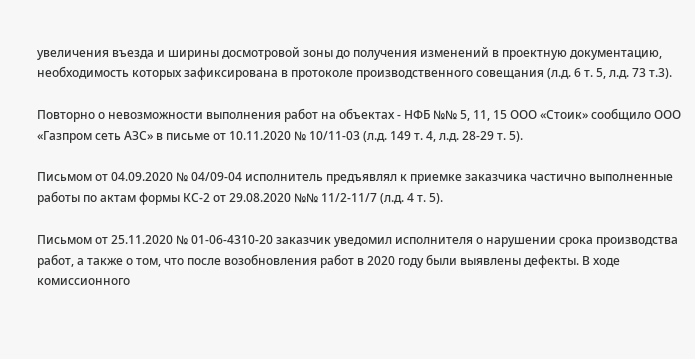увеличения въезда и ширины досмотровой зоны до получения изменений в проектную документацию, необходимость которых зафиксирована в протоколе производственного совещания (л.д. 6 т. 5, л.д. 73 т.3).

Повторно о невозможности выполнения работ на объектах - НФБ №№ 5, 11, 15 ООО «Стоик» сообщило ООО «Газпром сеть АЗС» в письме от 10.11.2020 № 10/11-03 (л.д. 149 т. 4, л.д. 28-29 т. 5).

Письмом от 04.09.2020 № 04/09-04 исполнитель предъявлял к приемке заказчика частично выполненные работы по актам формы КС-2 от 29.08.2020 №№ 11/2-11/7 (л.д. 4 т. 5).

Письмом от 25.11.2020 № 01-06-4310-20 заказчик уведомил исполнителя о нарушении срока производства работ, а также о том, что после возобновления работ в 2020 году были выявлены дефекты. В ходе комиссионного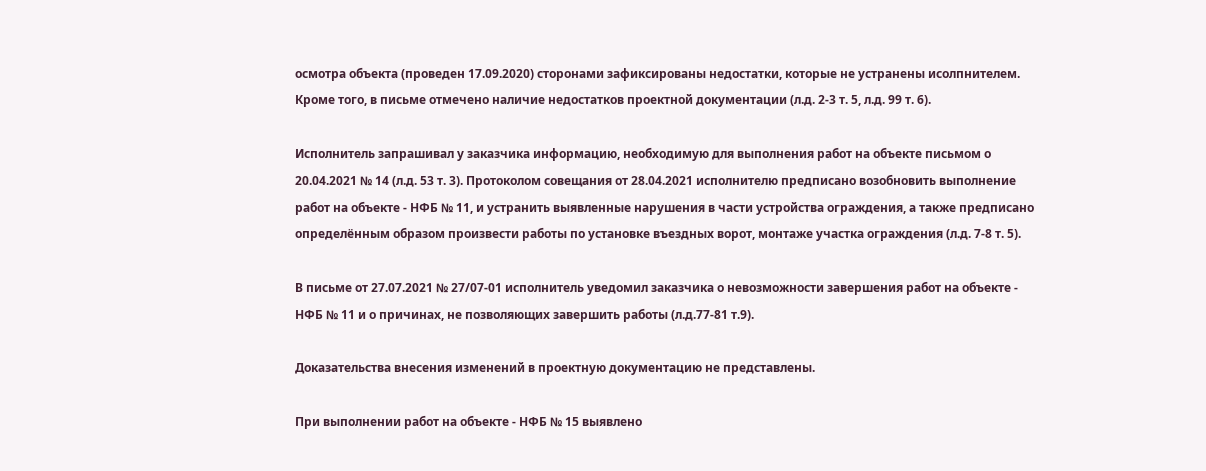осмотра объекта (проведен 17.09.2020) сторонами зафиксированы недостатки, которые не устранены исолпнителем. Кроме того, в письме отмечено наличие недостатков проектной документации (л.д. 2-3 т. 5, л.д. 99 т. 6).

Исполнитель запрашивал у заказчика информацию, необходимую для выполнения работ на объекте письмом о 20.04.2021 № 14 (л.д. 53 т. 3). Протоколом совещания от 28.04.2021 исполнителю предписано возобновить выполнение работ на объекте - НФБ № 11, и устранить выявленные нарушения в части устройства ограждения, а также предписано определённым образом произвести работы по установке въездных ворот, монтаже участка ограждения (л.д. 7-8 т. 5).

В письме от 27.07.2021 № 27/07-01 исполнитель уведомил заказчика о невозможности завершения работ на объекте - НФБ № 11 и о причинах, не позволяющих завершить работы (л.д.77-81 т.9).

Доказательства внесения изменений в проектную документацию не представлены.

При выполнении работ на объекте - НФБ № 15 выявлено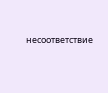несоответствие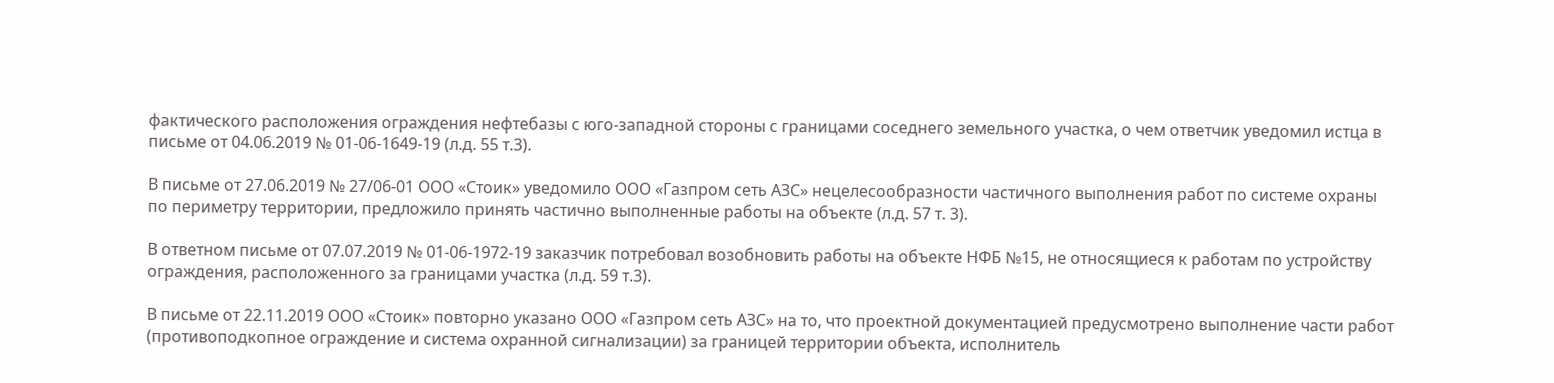фактического расположения ограждения нефтебазы с юго-западной стороны с границами соседнего земельного участка, о чем ответчик уведомил истца в письме от 04.06.2019 № 01-06-1649-19 (л.д. 55 т.3).

В письме от 27.06.2019 № 27/06-01 ООО «Стоик» уведомило ООО «Газпром сеть АЗС» нецелесообразности частичного выполнения работ по системе охраны по периметру территории, предложило принять частично выполненные работы на объекте (л.д. 57 т. 3).

В ответном письме от 07.07.2019 № 01-06-1972-19 заказчик потребовал возобновить работы на объекте НФБ №15, не относящиеся к работам по устройству ограждения, расположенного за границами участка (л.д. 59 т.3).

В письме от 22.11.2019 ООО «Стоик» повторно указано ООО «Газпром сеть АЗС» на то, что проектной документацией предусмотрено выполнение части работ (противоподкопное ограждение и система охранной сигнализации) за границей территории объекта, исполнитель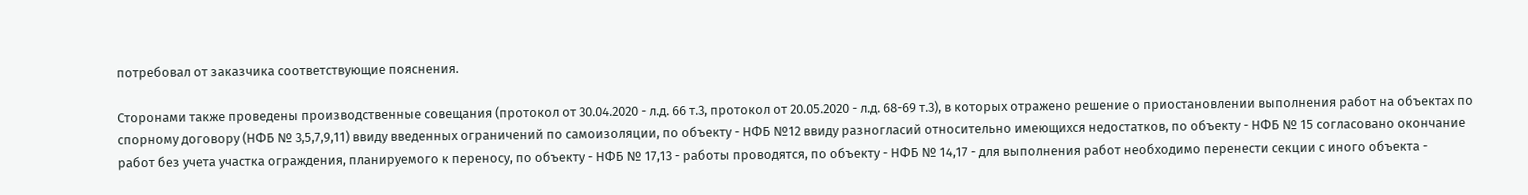потребовал от заказчика соответствующие пояснения.

Сторонами также проведены производственные совещания (протокол от 30.04.2020 - л.д. 66 т.3, протокол от 20.05.2020 - л.д. 68-69 т.3), в которых отражено решение о приостановлении выполнения работ на объектах по спорному договору (НФБ № 3,5,7,9,11) ввиду введенных ограничений по самоизоляции, по объекту - НФБ №12 ввиду разногласий относительно имеющихся недостатков, по объекту - НФБ № 15 согласовано окончание работ без учета участка ограждения, планируемого к переносу, по объекту - НФБ № 17,13 - работы проводятся, по объекту - НФБ № 14,17 - для выполнения работ необходимо перенести секции с иного объекта -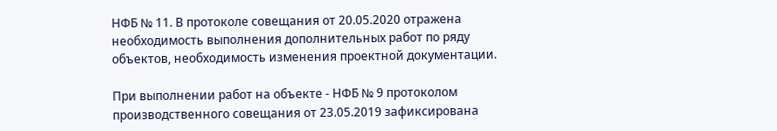НФБ № 11. В протоколе совещания от 20.05.2020 отражена необходимость выполнения дополнительных работ по ряду объектов, необходимость изменения проектной документации.

При выполнении работ на объекте - НФБ № 9 протоколом производственного совещания от 23.05.2019 зафиксирована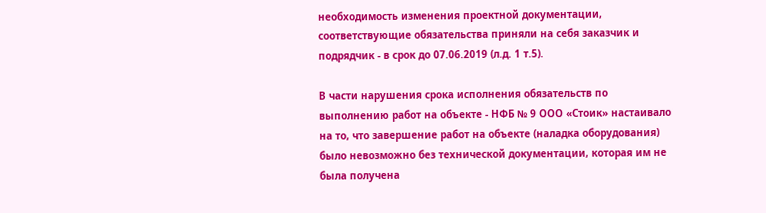необходимость изменения проектной документации, соответствующие обязательства приняли на себя заказчик и подрядчик - в срок до 07.06.2019 (л.д. 1 т.5).

В части нарушения срока исполнения обязательств по выполнению работ на объекте - НФБ № 9 ООО «Стоик» настаивало на то, что завершение работ на объекте (наладка оборудования) было невозможно без технической документации, которая им не была получена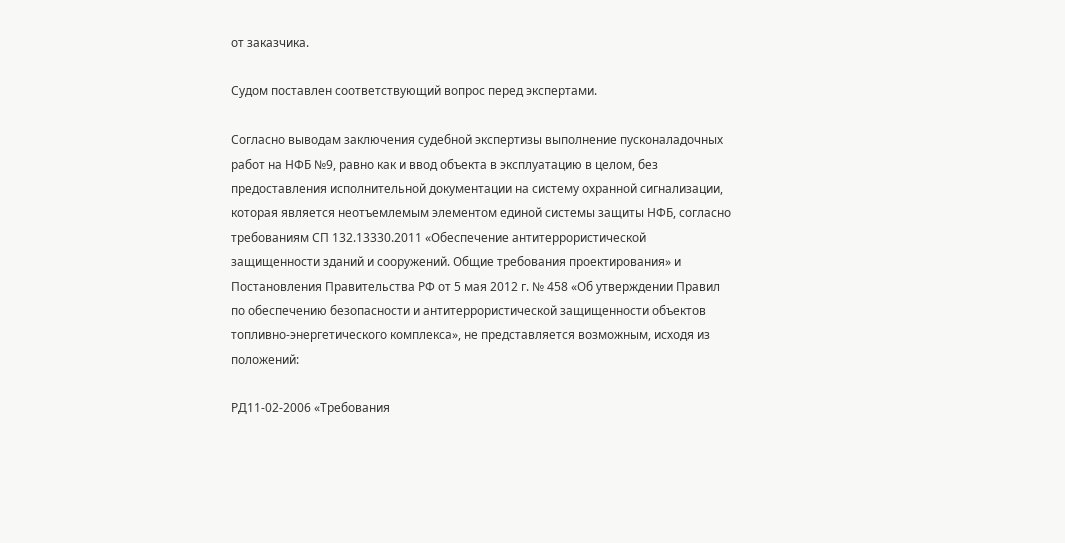от заказчика.

Судом поставлен соответствующий вопрос перед экспертами.

Согласно выводам заключения судебной экспертизы выполнение пусконаладочных работ на НФБ №9, равно как и ввод объекта в эксплуатацию в целом, без предоставления исполнительной документации на систему охранной сигнализации, которая является неотъемлемым элементом единой системы защиты НФБ, согласно требованиям СП 132.13330.2011 «Обеспечение антитеррористической защищенности зданий и сооружений. Общие требования проектирования» и Постановления Правительства РФ от 5 мая 2012 г. № 458 «Об утверждении Правил по обеспечению безопасности и антитеррористической защищенности объектов топливно-энергетического комплекса», не представляется возможным, исходя из положений:

РД11-02-2006 «Требования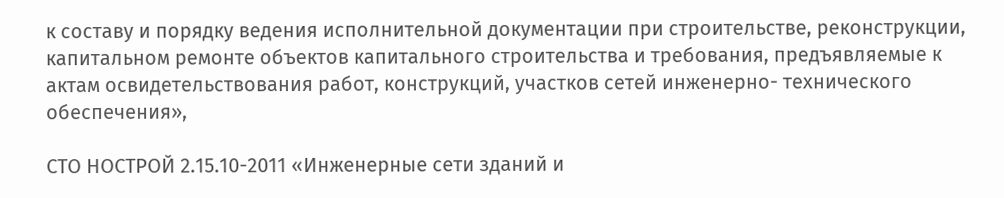к составу и порядку ведения исполнительной документации при строительстве, реконструкции, капитальном ремонте объектов капитального строительства и требования, предъявляемые к актам освидетельствования работ, конструкций, участков сетей инженерно- технического обеспечения»,

СТО НОСТРОЙ 2.15.10-2011 «Инженерные сети зданий и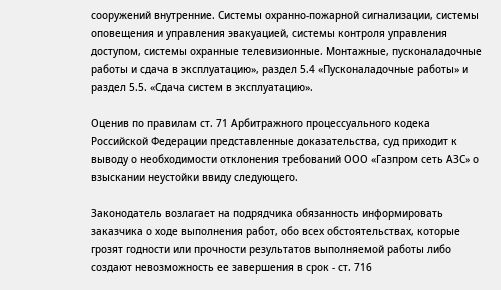сооружений внутренние. Системы охранно-пожарной сигнализации, системы оповещения и управления эвакуацией, системы контроля управления доступом, системы охранные телевизионные. Монтажные, пусконаладочные работы и сдача в эксплуатацию», раздел 5.4 «Пусконаладочные работы» и раздел 5.5. «Сдача систем в эксплуатацию».

Оценив по правилам ст. 71 Арбитражного процессуального кодека Российской Федерации представленные доказательства, суд приходит к выводу о необходимости отклонения требований ООО «Газпром сеть АЗС» о взыскании неустойки ввиду следующего.

Законодатель возлагает на подрядчика обязанность информировать заказчика о ходе выполнения работ, обо всех обстоятельствах, которые грозят годности или прочности результатов выполняемой работы либо создают невозможность ее завершения в срок - ст. 716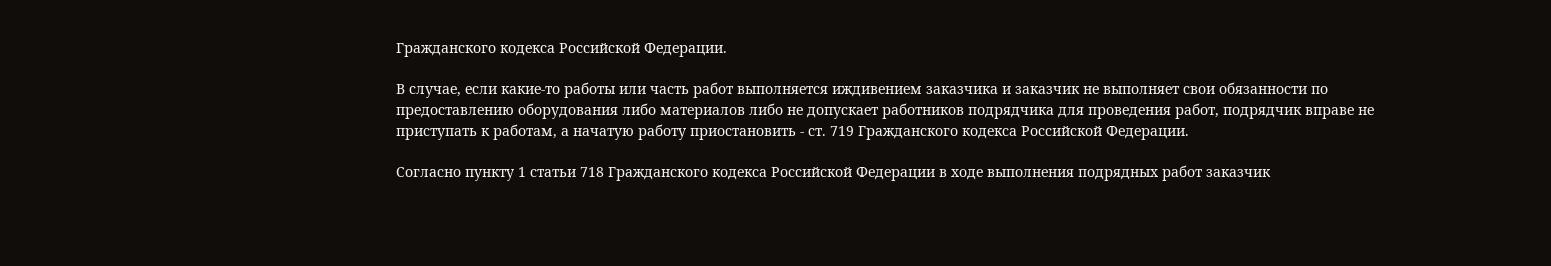Гражданского кодекса Российской Федерации.

В случае, если какие-то работы или часть работ выполняется иждивением заказчика и заказчик не выполняет свои обязанности по предоставлению оборудования либо материалов либо не допускает работников подрядчика для проведения работ, подрядчик вправе не приступать к работам, а начатую работу приостановить - ст. 719 Гражданского кодекса Российской Федерации.

Согласно пункту 1 статьи 718 Гражданского кодекса Российской Федерации в ходе выполнения подрядных работ заказчик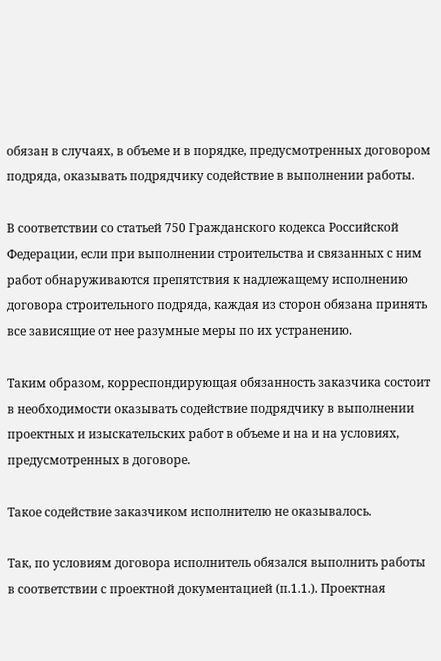обязан в случаях, в объеме и в порядке, предусмотренных договором подряда, оказывать подрядчику содействие в выполнении работы.

В соответствии со статьей 750 Гражданского кодекса Российской Федерации, если при выполнении строительства и связанных с ним работ обнаруживаются препятствия к надлежащему исполнению договора строительного подряда, каждая из сторон обязана принять все зависящие от нее разумные меры по их устранению.

Таким образом, корреспондирующая обязанность заказчика состоит в необходимости оказывать содействие подрядчику в выполнении проектных и изыскательских работ в объеме и на и на условиях, предусмотренных в договоре.

Такое содействие заказчиком исполнителю не оказывалось.

Так, по условиям договора исполнитель обязался выполнить работы в соответствии с проектной документацией (п.1.1.). Проектная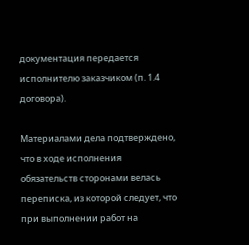документация передается исполнителю заказчиком (п. 1.4 договора).

Материалами дела подтверждено, что в ходе исполнения обязательств сторонами велась переписка, из которой следует, что при выполнении работ на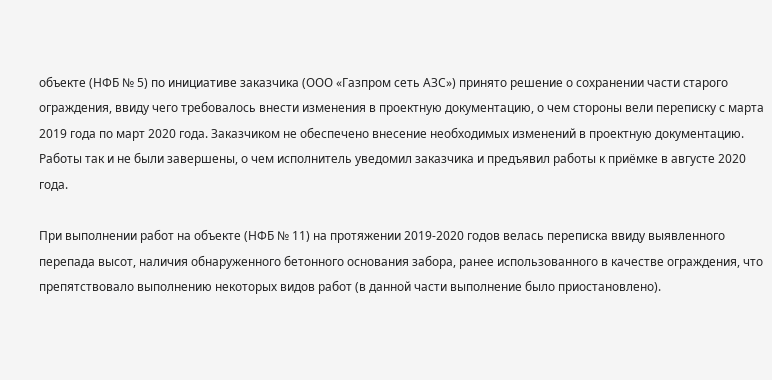объекте (НФБ № 5) по инициативе заказчика (ООО «Газпром сеть АЗС») принято решение о сохранении части старого ограждения, ввиду чего требовалось внести изменения в проектную документацию, о чем стороны вели переписку с марта 2019 года по март 2020 года. Заказчиком не обеспечено внесение необходимых изменений в проектную документацию. Работы так и не были завершены, о чем исполнитель уведомил заказчика и предъявил работы к приёмке в августе 2020 года.

При выполнении работ на объекте (НФБ № 11) на протяжении 2019-2020 годов велась переписка ввиду выявленного перепада высот, наличия обнаруженного бетонного основания забора, ранее использованного в качестве ограждения, что препятствовало выполнению некоторых видов работ (в данной части выполнение было приостановлено).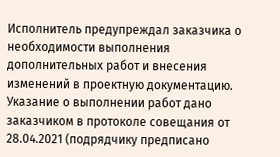Исполнитель предупреждал заказчика о необходимости выполнения дополнительных работ и внесения изменений в проектную документацию. Указание о выполнении работ дано заказчиком в протоколе совещания от 28.04.2021 (подрядчику предписано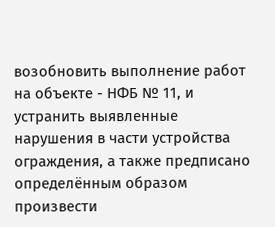возобновить выполнение работ на объекте - НФБ № 11, и устранить выявленные нарушения в части устройства ограждения, а также предписано определённым образом произвести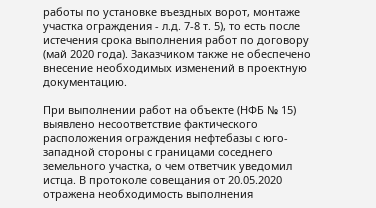работы по установке въездных ворот, монтаже участка ограждения - л.д. 7-8 т. 5), то есть после истечения срока выполнения работ по договору (май 2020 года). Заказчиком также не обеспечено внесение необходимых изменений в проектную документацию.

При выполнении работ на объекте (НФБ № 15) выявлено несоответствие фактического расположения ограждения нефтебазы с юго-западной стороны с границами соседнего земельного участка, о чем ответчик уведомил истца. В протоколе совещания от 20.05.2020 отражена необходимость выполнения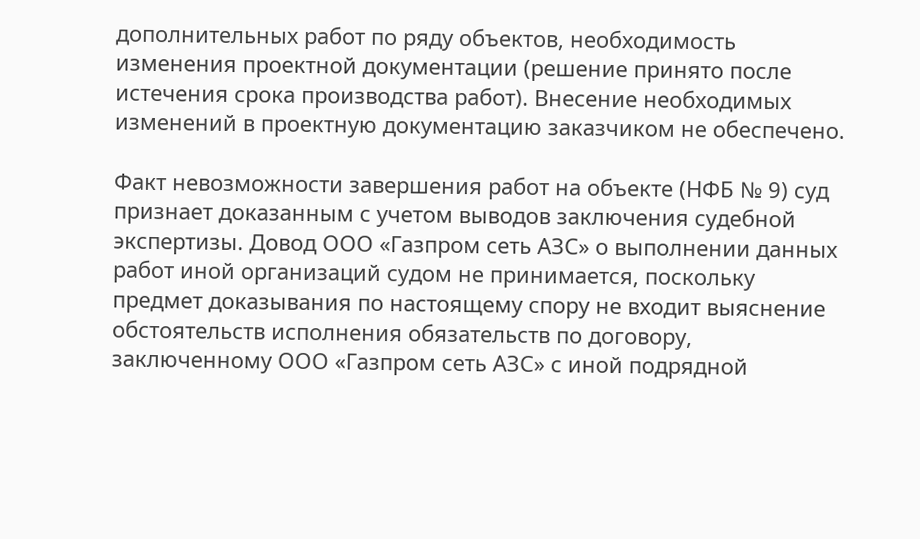дополнительных работ по ряду объектов, необходимость изменения проектной документации (решение принято после истечения срока производства работ). Внесение необходимых изменений в проектную документацию заказчиком не обеспечено.

Факт невозможности завершения работ на объекте (НФБ № 9) суд признает доказанным с учетом выводов заключения судебной экспертизы. Довод ООО «Газпром сеть АЗС» о выполнении данных работ иной организаций судом не принимается, поскольку предмет доказывания по настоящему спору не входит выяснение обстоятельств исполнения обязательств по договору, заключенному ООО «Газпром сеть АЗС» с иной подрядной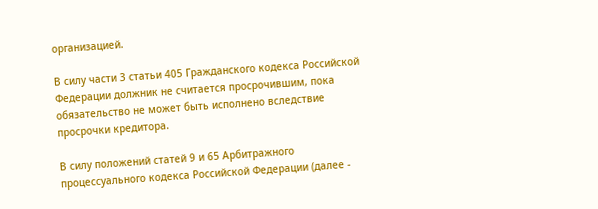организацией.

В силу части 3 статьи 405 Гражданского кодекса Российской Федерации должник не считается просрочившим, пока обязательство не может быть исполнено вследствие просрочки кредитора.

В силу положений статей 9 и 65 Арбитражного процессуального кодекса Российской Федерации (далее -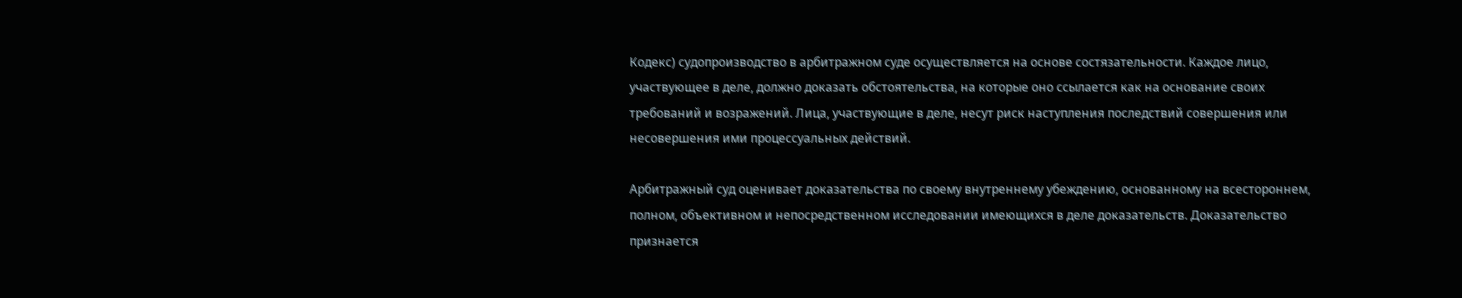Кодекс) судопроизводство в арбитражном суде осуществляется на основе состязательности. Каждое лицо, участвующее в деле, должно доказать обстоятельства, на которые оно ссылается как на основание своих требований и возражений. Лица, участвующие в деле, несут риск наступления последствий совершения или несовершения ими процессуальных действий.

Арбитражный суд оценивает доказательства по своему внутреннему убеждению, основанному на всестороннем, полном, объективном и непосредственном исследовании имеющихся в деле доказательств. Доказательство признается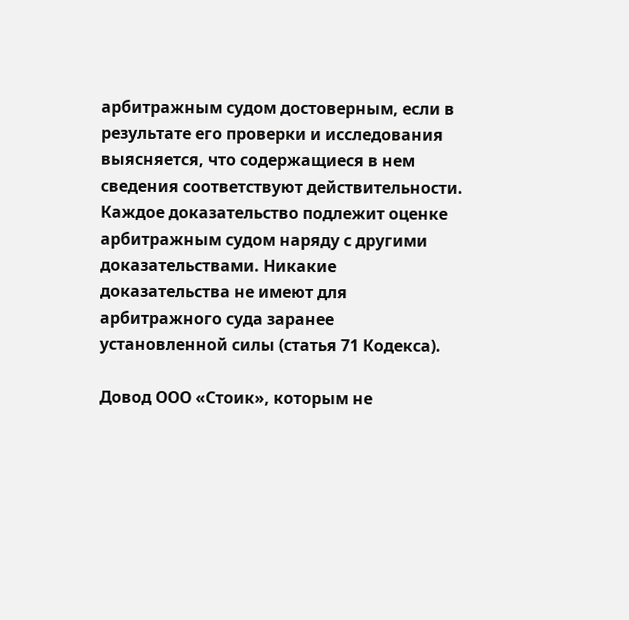арбитражным судом достоверным, если в результате его проверки и исследования выясняется, что содержащиеся в нем сведения соответствуют действительности. Каждое доказательство подлежит оценке арбитражным судом наряду с другими доказательствами. Никакие доказательства не имеют для арбитражного суда заранее установленной силы (статья 71 Кодекса).

Довод ООО «Стоик», которым не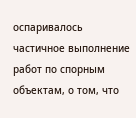оспаривалось частичное выполнение работ по спорным объектам, о том, что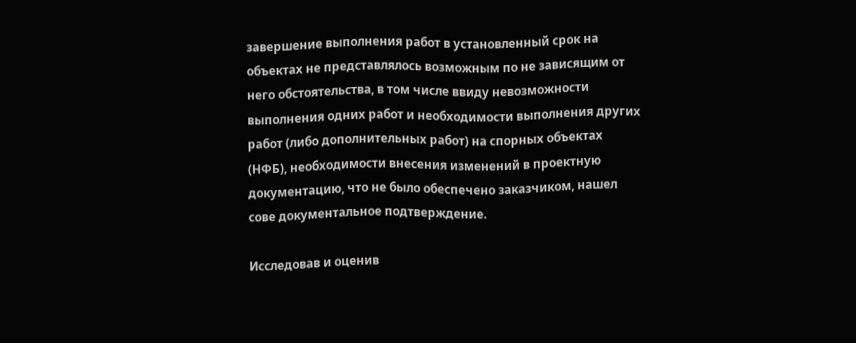завершение выполнения работ в установленный срок на объектах не представлялось возможным по не зависящим от него обстоятельства, в том числе ввиду невозможности выполнения одних работ и необходимости выполнения других работ (либо дополнительных работ) на спорных объектах (НФБ), необходимости внесения изменений в проектную документацию, что не было обеспечено заказчиком, нашел сове документальное подтверждение.

Исследовав и оценив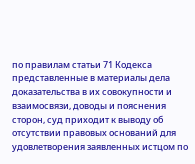по правилам статьи 71 Кодекса представленные в материалы дела доказательства в их совокупности и взаимосвязи, доводы и пояснения сторон, суд приходит к выводу об отсутствии правовых оснований для удовлетворения заявленных истцом по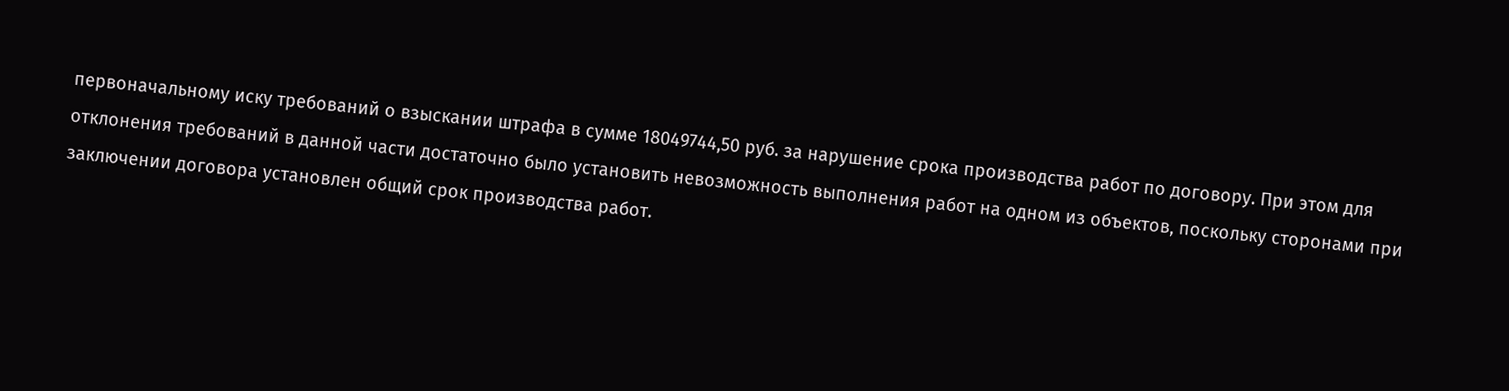первоначальному иску требований о взыскании штрафа в сумме 18049744,50 руб. за нарушение срока производства работ по договору. При этом для отклонения требований в данной части достаточно было установить невозможность выполнения работ на одном из объектов, поскольку сторонами при заключении договора установлен общий срок производства работ.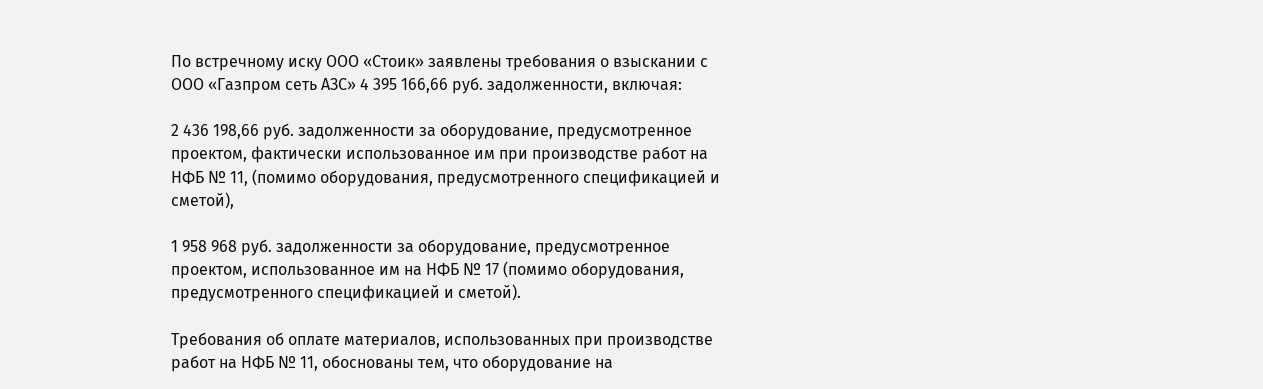По встречному иску ООО «Стоик» заявлены требования о взыскании с ООО «Газпром сеть АЗС» 4 395 166,66 руб. задолженности, включая:

2 436 198,66 руб. задолженности за оборудование, предусмотренное проектом, фактически использованное им при производстве работ на НФБ № 11, (помимо оборудования, предусмотренного спецификацией и сметой),

1 958 968 руб. задолженности за оборудование, предусмотренное проектом, использованное им на НФБ № 17 (помимо оборудования, предусмотренного спецификацией и сметой).

Требования об оплате материалов, использованных при производстве работ на НФБ № 11, обоснованы тем, что оборудование на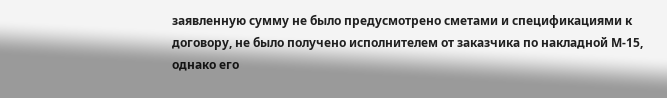заявленную сумму не было предусмотрено сметами и спецификациями к договору, не было получено исполнителем от заказчика по накладной М-15, однако его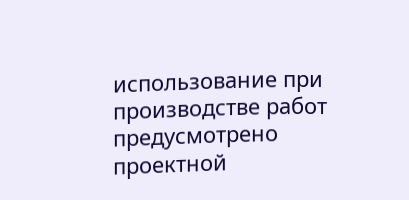использование при производстве работ предусмотрено проектной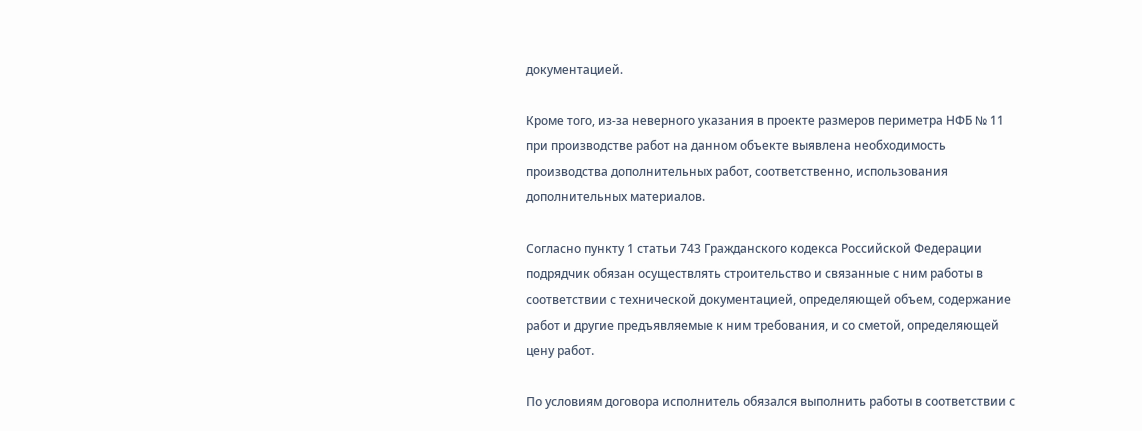документацией.

Кроме того, из-за неверного указания в проекте размеров периметра НФБ № 11 при производстве работ на данном объекте выявлена необходимость производства дополнительных работ, соответственно, использования дополнительных материалов.

Согласно пункту 1 статьи 743 Гражданского кодекса Российской Федерации подрядчик обязан осуществлять строительство и связанные с ним работы в соответствии с технической документацией, определяющей объем, содержание работ и другие предъявляемые к ним требования, и со сметой, определяющей цену работ.

По условиям договора исполнитель обязался выполнить работы в соответствии с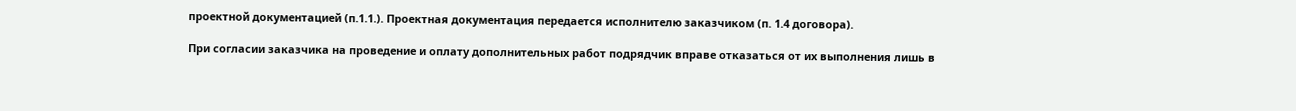проектной документацией (п.1.1.). Проектная документация передается исполнителю заказчиком (п. 1.4 договора).

При согласии заказчика на проведение и оплату дополнительных работ подрядчик вправе отказаться от их выполнения лишь в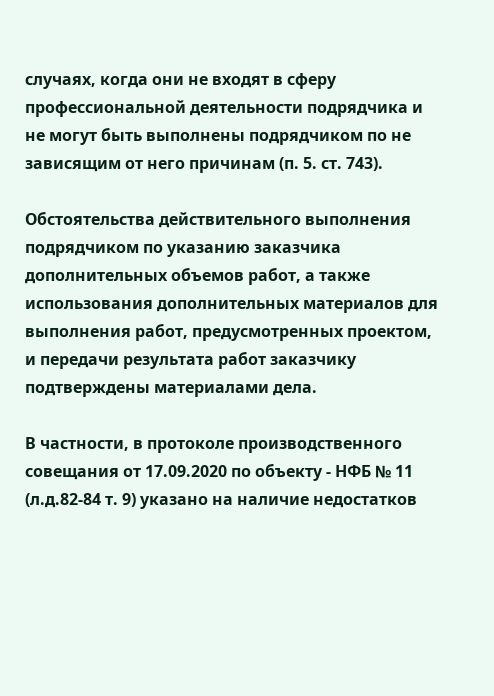случаях, когда они не входят в сферу профессиональной деятельности подрядчика и не могут быть выполнены подрядчиком по не зависящим от него причинам (п. 5. ст. 743).

Обстоятельства действительного выполнения подрядчиком по указанию заказчика дополнительных объемов работ, а также использования дополнительных материалов для выполнения работ, предусмотренных проектом, и передачи результата работ заказчику подтверждены материалами дела.

В частности, в протоколе производственного совещания от 17.09.2020 по объекту - НФБ № 11 (л.д.82-84 т. 9) указано на наличие недостатков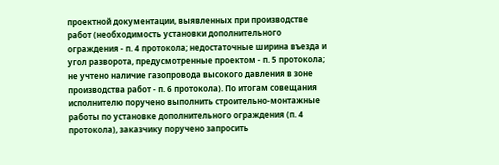проектной документации, выявленных при производстве работ (необходимость установки дополнительного ограждения - п. 4 протокола; недостаточные ширина въезда и угол разворота, предусмотренные проектом - п. 5 протокола; не учтено наличие газопровода высокого давления в зоне производства работ - п. 6 протокола). По итогам совещания исполнителю поручено выполнить строительно-монтажные работы по установке дополнительного ограждения (п. 4 протокола), заказчику поручено запросить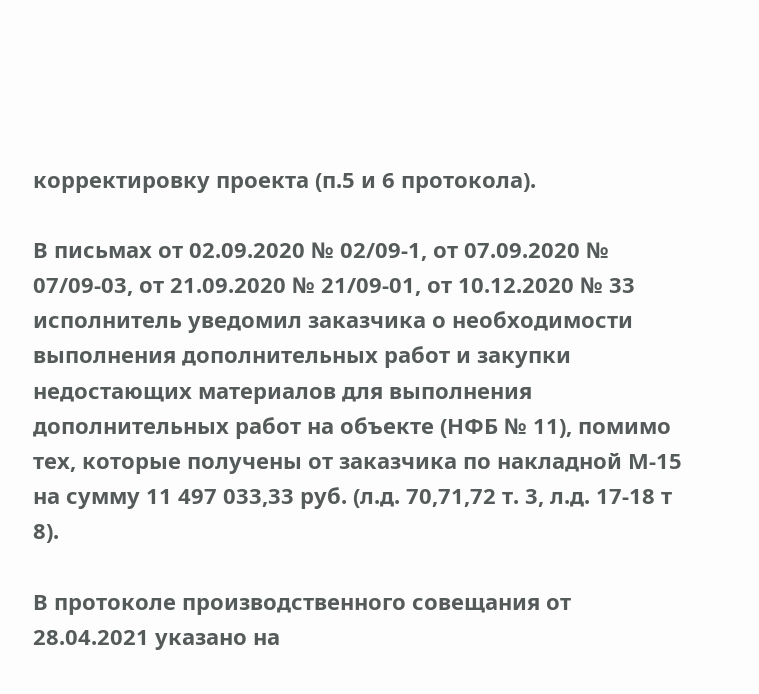корректировку проекта (п.5 и 6 протокола).

В письмах от 02.09.2020 № 02/09-1, от 07.09.2020 № 07/09-03, от 21.09.2020 № 21/09-01, от 10.12.2020 № 33 исполнитель уведомил заказчика о необходимости выполнения дополнительных работ и закупки недостающих материалов для выполнения дополнительных работ на объекте (НФБ № 11), помимо тех, которые получены от заказчика по накладной М-15 на сумму 11 497 033,33 руб. (л.д. 70,71,72 т. 3, л.д. 17-18 т 8).

В протоколе производственного совещания от 28.04.2021 указано на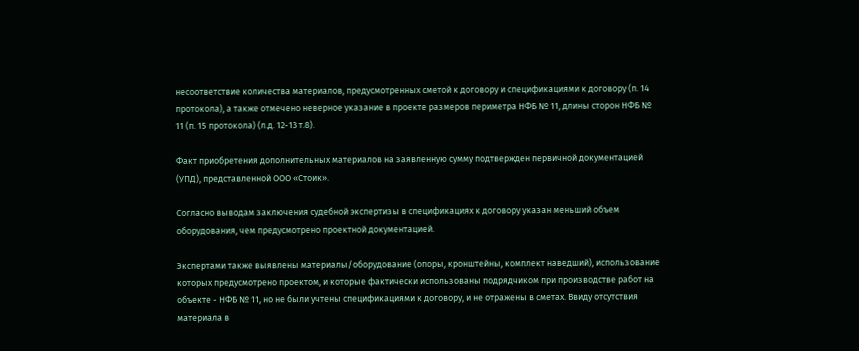несоответствие количества материалов, предусмотренных сметой к договору и спецификациями к договору (п. 14 протокола), а также отмечено неверное указание в проекте размеров периметра НФБ № 11, длины сторон НФБ № 11 (п. 15 протокола) (л.д. 12-13 т.8).

Факт приобретения дополнительных материалов на заявленную сумму подтвержден первичной документацией (УПД), представленной ООО «Стоик».

Согласно выводам заключения судебной экспертизы в спецификациях к договору указан меньший объем оборудования, чем предусмотрено проектной документацией.

Экспертами также выявлены материалы/оборудование (опоры, кронштейны, комплект наведший), использование которых предусмотрено проектом, и которые фактически использованы подрядчиком при производстве работ на объекте - НФБ № 11, но не были учтены спецификациями к договору, и не отражены в сметах. Ввиду отсутствия материала в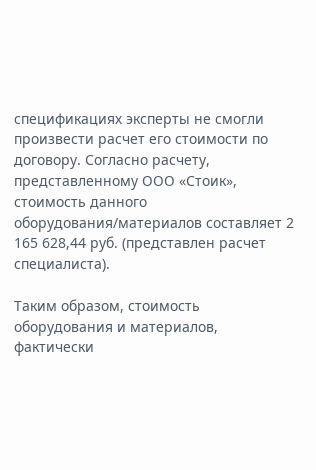спецификациях эксперты не смогли произвести расчет его стоимости по договору. Согласно расчету, представленному ООО «Стоик», стоимость данного оборудования/материалов составляет 2 165 628,44 руб. (представлен расчет специалиста).

Таким образом, стоимость оборудования и материалов, фактически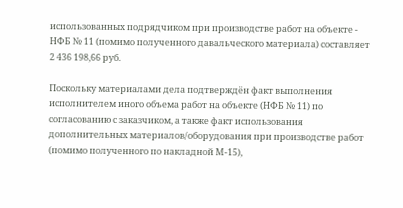использованных подрядчиком при производстве работ на объекте - НФБ № 11 (помимо полученного давальческого материала) составляет 2 436 198,66 руб.

Поскольку материалами дела подтверждён факт выполнения исполнителем иного объема работ на объекте (НФБ № 11) по согласованию с заказчиком, а также факт использования дополнительных материалов/оборудования при производстве работ (помимо полученного по накладной М-15),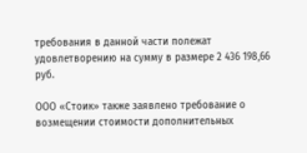требования в данной части полежат удовлетворению на сумму в размере 2 436 198,66 руб.

ООО «Стоик» также заявлено требование о возмещении стоимости дополнительных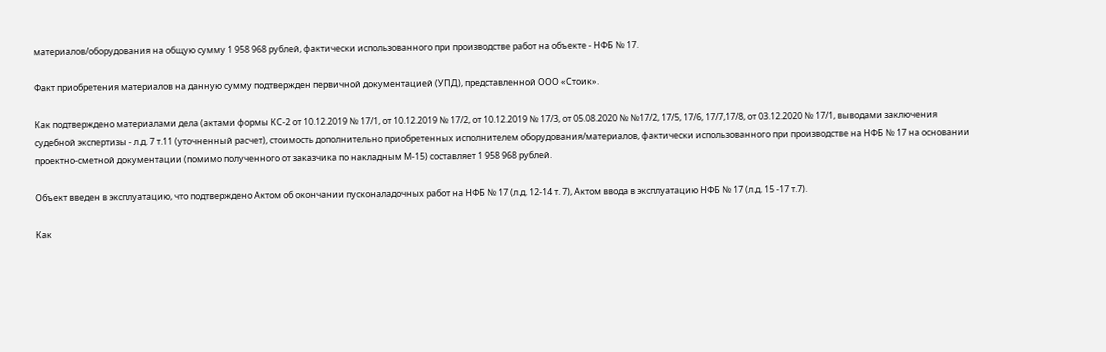материалов/оборудования на общую сумму 1 958 968 рублей, фактически использованного при производстве работ на объекте - НФБ № 17.

Факт приобретения материалов на данную сумму подтвержден первичной документацией (УПД), представленной ООО «Стоик».

Как подтверждено материалами дела (актами формы КС-2 от 10.12.2019 № 17/1, от 10.12.2019 № 17/2, от 10.12.2019 № 17/3, от 05.08.2020 № №17/2, 17/5, 17/6, 17/7,17/8, от 03.12.2020 № 17/1, выводами заключения судебной экспертизы - л.д. 7 т.11 (уточненный расчет), стоимость дополнительно приобретенных исполнителем оборудования/материалов, фактически использованного при производстве на НФБ № 17 на основании проектно-сметной документации (помимо полученного от заказчика по накладным М-15) составляет 1 958 968 рублей.

Объект введен в эксплуатацию, что подтверждено Актом об окончании пусконаладочных работ на НФБ № 17 (л.д. 12-14 т. 7), Актом ввода в эксплуатацию НФБ № 17 (л.д. 15 -17 т.7).

Как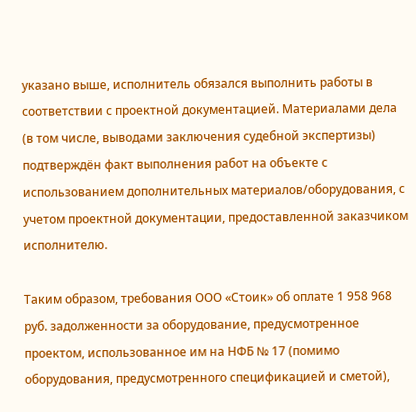указано выше, исполнитель обязался выполнить работы в соответствии с проектной документацией. Материалами дела (в том числе, выводами заключения судебной экспертизы) подтверждён факт выполнения работ на объекте с использованием дополнительных материалов/оборудования, с учетом проектной документации, предоставленной заказчиком исполнителю.

Таким образом, требования ООО «Стоик» об оплате 1 958 968 руб. задолженности за оборудование, предусмотренное проектом, использованное им на НФБ № 17 (помимо оборудования, предусмотренного спецификацией и сметой),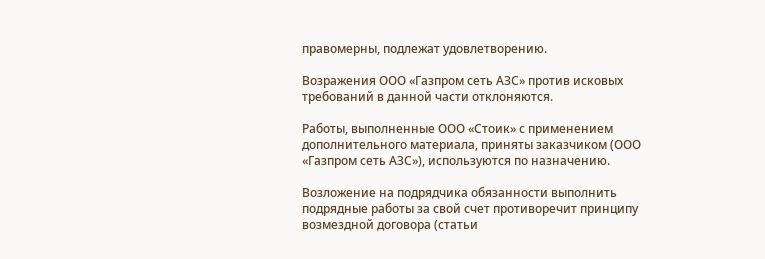правомерны, подлежат удовлетворению.

Возражения ООО «Газпром сеть АЗС» против исковых требований в данной части отклоняются.

Работы, выполненные ООО «Стоик» с применением дополнительного материала, приняты заказчиком (ООО «Газпром сеть АЗС»), используются по назначению.

Возложение на подрядчика обязанности выполнить подрядные работы за свой счет противоречит принципу возмездной договора (статьи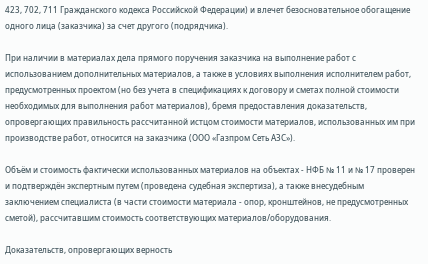423, 702, 711 Гражданского кодекса Российской Федерации) и влечет безосновательное обогащение одного лица (заказчика) за счет другого (подрядчика).

При наличии в материалах дела прямого поручения заказчика на выполнение работ с использованием дополнительных материалов, а также в условиях выполнения исполнителем работ, предусмотренных проектом (но без учета в спецификациях к договору и сметах полной стоимости необходимых для выполнения работ материалов), бремя предоставления доказательств, опровергающих правильность рассчитанной истцом стоимости материалов, использованных им при производстве работ, относится на заказчика (ООО «Газпром Сеть АЗС»).

Объём и стоимость фактически использованных материалов на объектах - НФБ № 11 и № 17 проверен и подтверждён экспертным путем (проведена судебная экспертиза), а также внесудебным заключением специалиста (в части стоимости материала - опор, кронштейнов, не предусмотренных сметой), рассчитавшим стоимость соответствующих материалов/оборудования.

Доказательств, опровергающих верность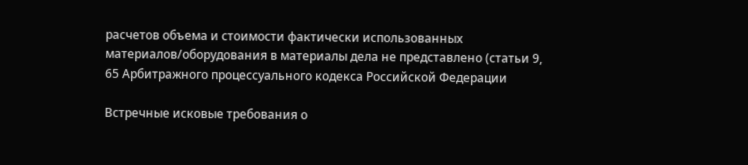расчетов объема и стоимости фактически использованных материалов/оборудования в материалы дела не представлено (статьи 9, 65 Арбитражного процессуального кодекса Российской Федерации

Встречные исковые требования о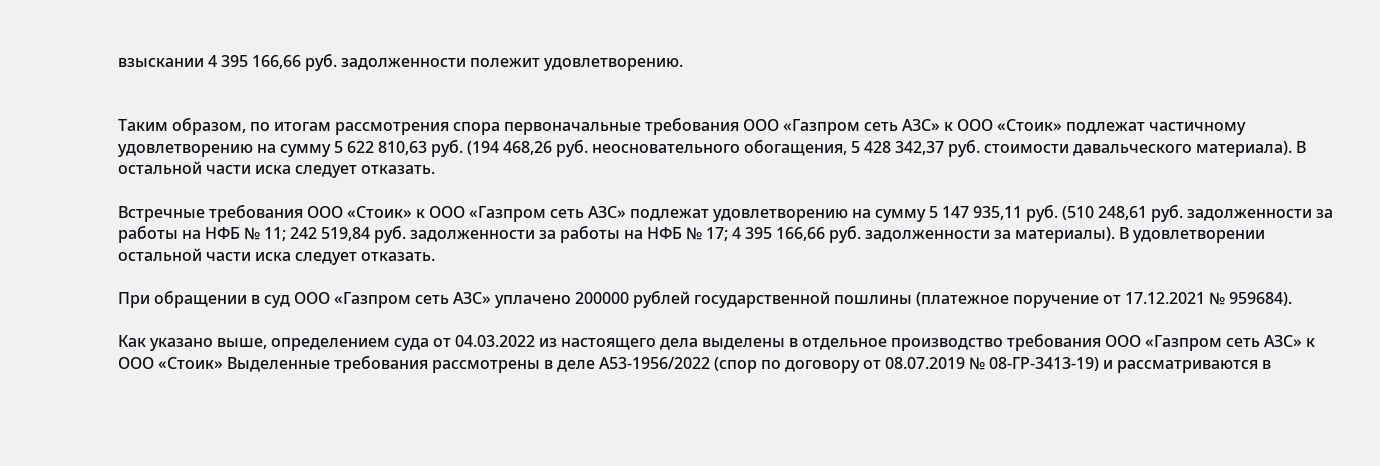взыскании 4 395 166,66 руб. задолженности полежит удовлетворению.


Таким образом, по итогам рассмотрения спора первоначальные требования ООО «Газпром сеть АЗС» к ООО «Стоик» подлежат частичному удовлетворению на сумму 5 622 810,63 руб. (194 468,26 руб. неосновательного обогащения, 5 428 342,37 руб. стоимости давальческого материала). В остальной части иска следует отказать.

Встречные требования ООО «Стоик» к ООО «Газпром сеть АЗС» подлежат удовлетворению на сумму 5 147 935,11 руб. (510 248,61 руб. задолженности за работы на НФБ № 11; 242 519,84 руб. задолженности за работы на НФБ № 17; 4 395 166,66 руб. задолженности за материалы). В удовлетворении остальной части иска следует отказать.

При обращении в суд ООО «Газпром сеть АЗС» уплачено 200000 рублей государственной пошлины (платежное поручение от 17.12.2021 № 959684).

Как указано выше, определением суда от 04.03.2022 из настоящего дела выделены в отдельное производство требования ООО «Газпром сеть АЗС» к ООО «Стоик» Выделенные требования рассмотрены в деле А53-1956/2022 (спор по договору от 08.07.2019 № 08-ГР-3413-19) и рассматриваются в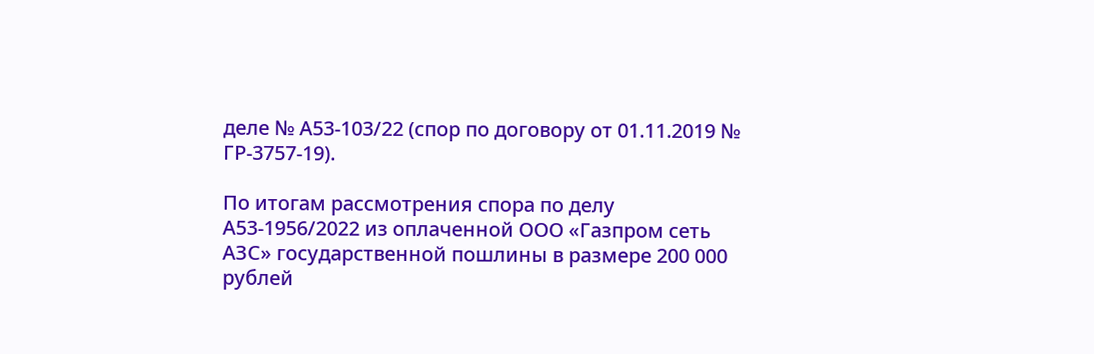деле № А53-103/22 (спор по договору от 01.11.2019 № ГР-3757-19).

По итогам рассмотрения спора по делу А53-1956/2022 из оплаченной ООО «Газпром сеть АЗС» государственной пошлины в размере 200 000 рублей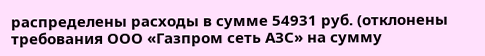распределены расходы в сумме 54931 руб. (отклонены требования ООО «Газпром сеть АЗС» на сумму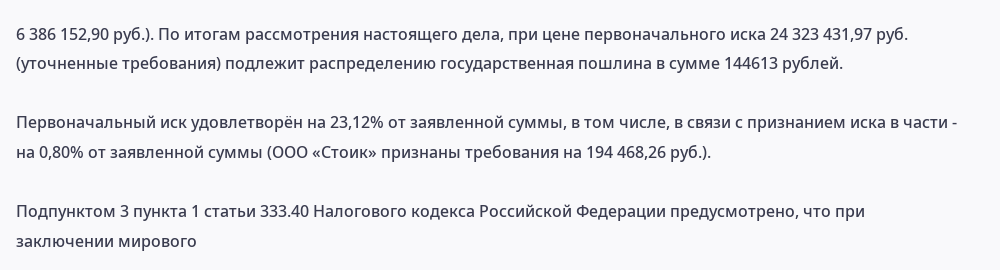6 386 152,90 руб.). По итогам рассмотрения настоящего дела, при цене первоначального иска 24 323 431,97 руб. (уточненные требования) подлежит распределению государственная пошлина в сумме 144613 рублей.

Первоначальный иск удовлетворён на 23,12% от заявленной суммы, в том числе, в связи с признанием иска в части - на 0,80% от заявленной суммы (ООО «Стоик» признаны требования на 194 468,26 руб.).

Подпунктом 3 пункта 1 статьи 333.40 Налогового кодекса Российской Федерации предусмотрено, что при заключении мирового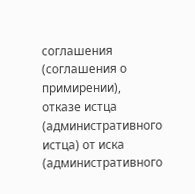соглашения (соглашения о примирении), отказе истца (административного истца) от иска (административного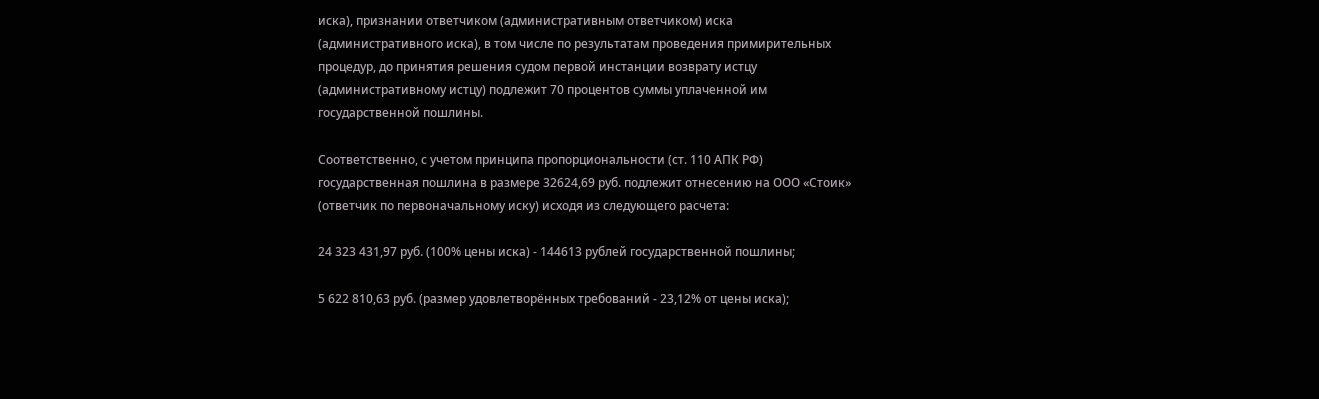иска), признании ответчиком (административным ответчиком) иска (административного иска), в том числе по результатам проведения примирительных процедур, до принятия решения судом первой инстанции возврату истцу (административному истцу) подлежит 70 процентов суммы уплаченной им государственной пошлины.

Соответственно, с учетом принципа пропорциональности (ст. 110 АПК РФ) государственная пошлина в размере 32624,69 руб. подлежит отнесению на ООО «Стоик» (ответчик по первоначальному иску) исходя из следующего расчета:

24 323 431,97 руб. (100% цены иска) - 144613 рублей государственной пошлины;

5 622 810,63 руб. (размер удовлетворённых требований - 23,12% от цены иска);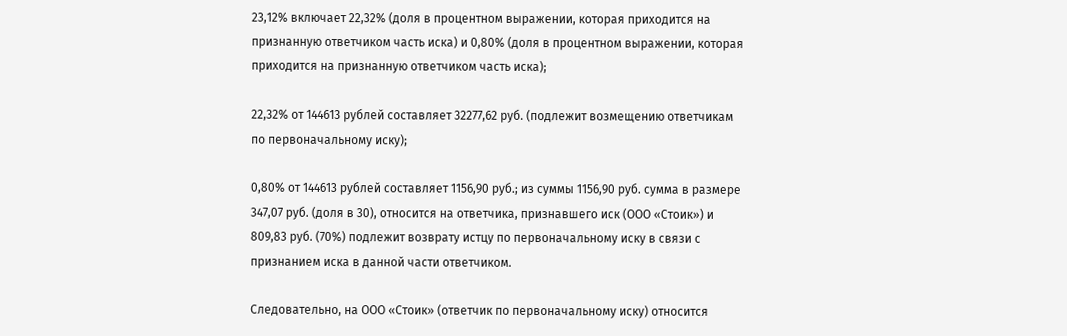23,12% включает 22,32% (доля в процентном выражении, которая приходится на признанную ответчиком часть иска) и 0,80% (доля в процентном выражении, которая приходится на признанную ответчиком часть иска);

22,32% от 144613 рублей составляет 32277,62 руб. (подлежит возмещению ответчикам по первоначальному иску);

0,80% от 144613 рублей составляет 1156,90 руб.; из суммы 1156,90 руб. сумма в размере 347,07 руб. (доля в 30), относится на ответчика, признавшего иск (ООО «Стоик») и 809,83 руб. (70%) подлежит возврату истцу по первоначальному иску в связи с признанием иска в данной части ответчиком.

Следовательно, на ООО «Стоик» (ответчик по первоначальному иску) относится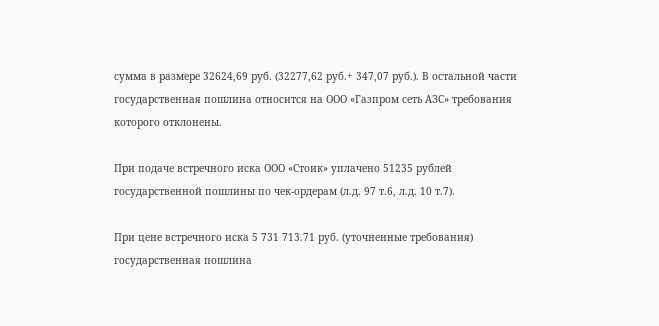сумма в размере 32624,69 руб. (32277,62 руб.+ 347,07 руб.). В остальной части государственная пошлина относится на ООО «Газпром сеть АЗС» требования которого отклонены.

При подаче встречного иска ООО «Стоик» уплачено 51235 рублей государственной пошлины по чек-ордерам (л.д. 97 т.6, л.д. 10 т.7).

При цене встречного иска 5 731 713.71 руб. (уточненные требования) государственная пошлина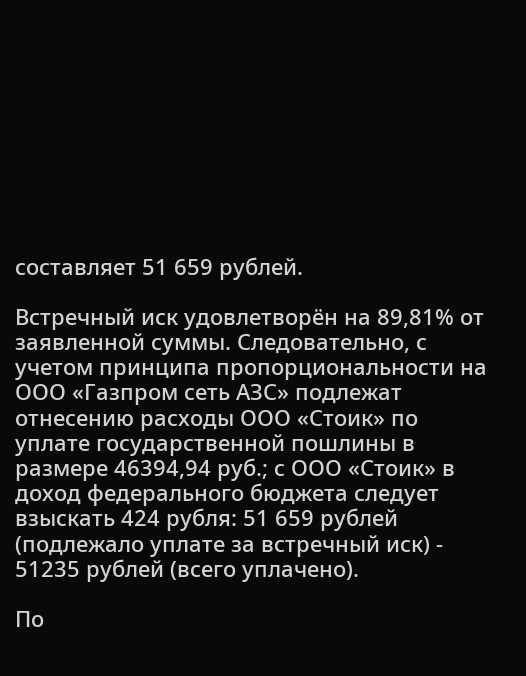составляет 51 659 рублей.

Встречный иск удовлетворён на 89,81% от заявленной суммы. Следовательно, с учетом принципа пропорциональности на ООО «Газпром сеть АЗС» подлежат отнесению расходы ООО «Стоик» по уплате государственной пошлины в размере 46394,94 руб.; с ООО «Стоик» в доход федерального бюджета следует взыскать 424 рубля: 51 659 рублей (подлежало уплате за встречный иск) - 51235 рублей (всего уплачено).

По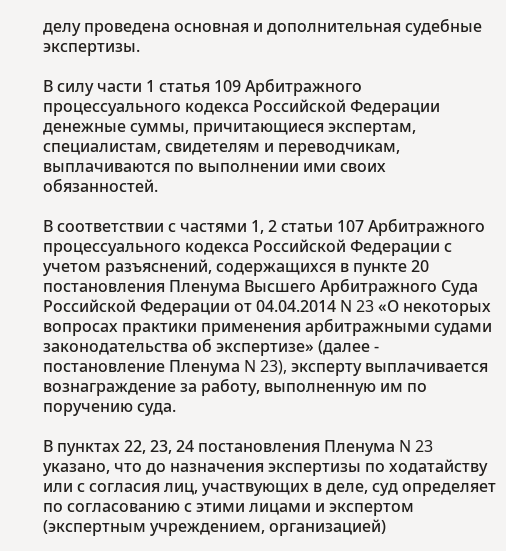делу проведена основная и дополнительная судебные экспертизы.

В силу части 1 статья 109 Арбитражного процессуального кодекса Российской Федерации денежные суммы, причитающиеся экспертам, специалистам, свидетелям и переводчикам, выплачиваются по выполнении ими своих обязанностей.

В соответствии с частями 1, 2 статьи 107 Арбитражного процессуального кодекса Российской Федерации с учетом разъяснений, содержащихся в пункте 20 постановления Пленума Высшего Арбитражного Суда Российской Федерации от 04.04.2014 N 23 «О некоторых вопросах практики применения арбитражными судами законодательства об экспертизе» (далее - постановление Пленума N 23), эксперту выплачивается вознаграждение за работу, выполненную им по поручению суда.

В пунктах 22, 23, 24 постановления Пленума N 23 указано, что до назначения экспертизы по ходатайству или с согласия лиц, участвующих в деле, суд определяет по согласованию с этими лицами и экспертом (экспертным учреждением, организацией)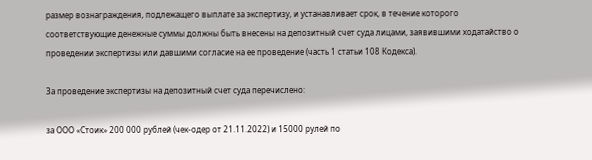размер вознаграждения, подлежащего выплате за экспертизу, и устанавливает срок, в течение которого соответствующие денежные суммы должны быть внесены на депозитный счет суда лицами, заявившими ходатайство о проведении экспертизы или давшими согласие на ее проведение (часть 1 статьи 108 Кодекса).

За проведение экспертизы на депозитный счет суда перечислено:

за ООО «Стоик» 200 000 рублей (чек-одер от 21.11.2022) и 15000 рулей по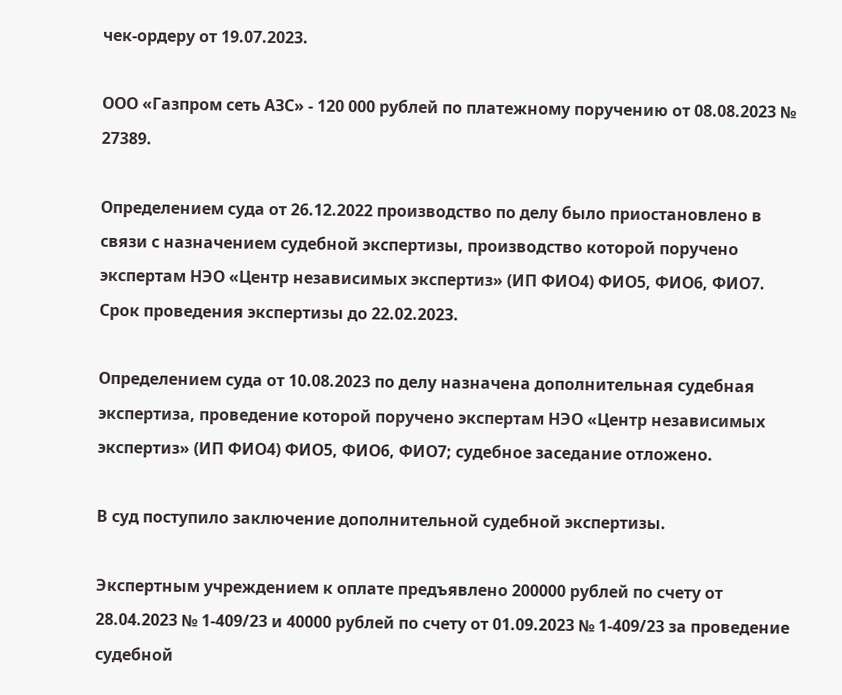чек-ордеру от 19.07.2023.

ООО «Газпром сеть АЗС» - 120 000 рублей по платежному поручению от 08.08.2023 № 27389.

Определением суда от 26.12.2022 производство по делу было приостановлено в связи с назначением судебной экспертизы, производство которой поручено экспертам НЭО «Центр независимых экспертиз» (ИП ФИО4) ФИО5, ФИО6, ФИО7. Срок проведения экспертизы до 22.02.2023.

Определением суда от 10.08.2023 по делу назначена дополнительная судебная экспертиза, проведение которой поручено экспертам НЭО «Центр независимых экспертиз» (ИП ФИО4) ФИО5, ФИО6, ФИО7; судебное заседание отложено.

В суд поступило заключение дополнительной судебной экспертизы.

Экспертным учреждением к оплате предъявлено 200000 рублей по счету от 28.04.2023 № 1-409/23 и 40000 рублей по счету от 01.09.2023 № 1-409/23 за проведение судебной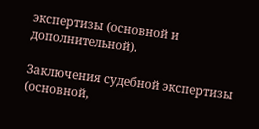экспертизы (основной и дополнительной).

Заключения судебной экспертизы (основной,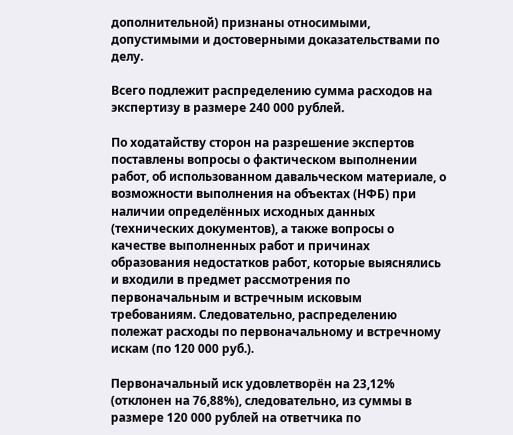дополнительной) признаны относимыми, допустимыми и достоверными доказательствами по делу.

Всего подлежит распределению сумма расходов на экспертизу в размере 240 000 рублей.

По ходатайству сторон на разрешение экспертов поставлены вопросы о фактическом выполнении работ, об использованном давальческом материале, о возможности выполнения на объектах (НФБ) при наличии определённых исходных данных (технических документов), а также вопросы о качестве выполненных работ и причинах образования недостатков работ, которые выяснялись и входили в предмет рассмотрения по первоначальным и встречным исковым требованиям. Следовательно, распределению полежат расходы по первоначальному и встречному искам (по 120 000 руб.).

Первоначальный иск удовлетворён на 23,12% (отклонен на 76,88%), следовательно, из суммы в размере 120 000 рублей на ответчика по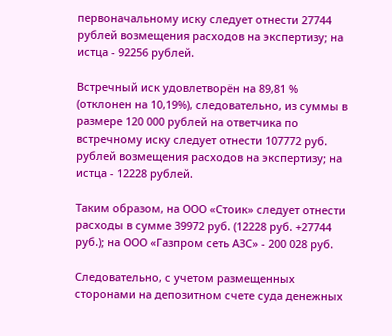первоначальному иску следует отнести 27744 рублей возмещения расходов на экспертизу; на истца - 92256 рублей.

Встречный иск удовлетворён на 89,81 % (отклонен на 10,19%), следовательно, из суммы в размере 120 000 рублей на ответчика по встречному иску следует отнести 107772 руб. рублей возмещения расходов на экспертизу; на истца - 12228 рублей.

Таким образом, на ООО «Стоик» следует отнести расходы в сумме 39972 руб. (12228 руб. +27744 руб.); на ООО «Газпром сеть АЗС» - 200 028 руб.

Следовательно, с учетом размещенных сторонами на депозитном счете суда денежных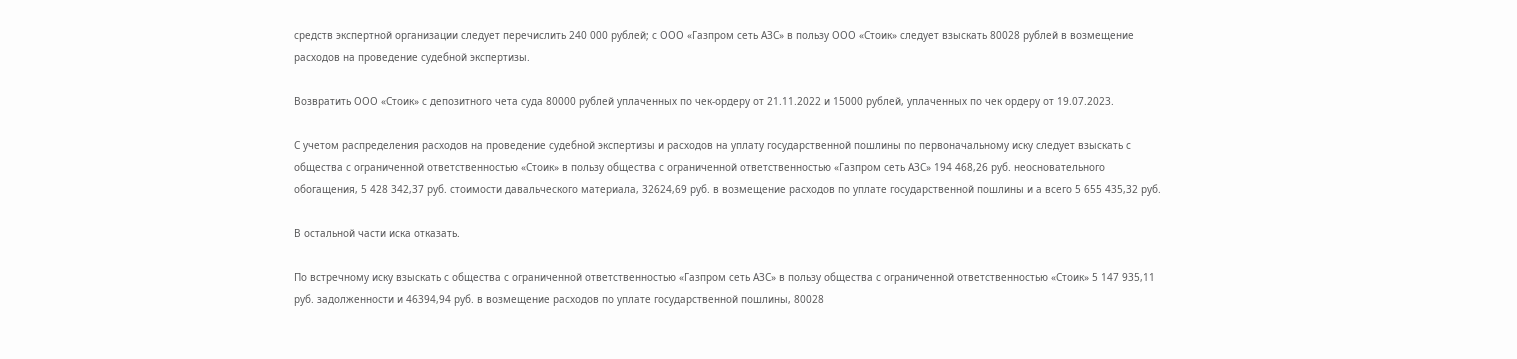средств экспертной организации следует перечислить 240 000 рублей; с ООО «Газпром сеть АЗС» в пользу ООО «Стоик» следует взыскать 80028 рублей в возмещение расходов на проведение судебной экспертизы.

Возвратить ООО «Стоик» с депозитного чета суда 80000 рублей уплаченных по чек-ордеру от 21.11.2022 и 15000 рублей, уплаченных по чек ордеру от 19.07.2023.

С учетом распределения расходов на проведение судебной экспертизы и расходов на уплату государственной пошлины по первоначальному иску следует взыскать с общества с ограниченной ответственностью «Стоик» в пользу общества с ограниченной ответственностью «Газпром сеть АЗС» 194 468,26 руб. неосновательного обогащения, 5 428 342,37 руб. стоимости давальческого материала, 32624,69 руб. в возмещение расходов по уплате государственной пошлины и а всего 5 655 435,32 руб.

В остальной части иска отказать.

По встречному иску взыскать с общества с ограниченной ответственностью «Газпром сеть АЗС» в пользу общества с ограниченной ответственностью «Стоик» 5 147 935,11 руб. задолженности и 46394,94 руб. в возмещение расходов по уплате государственной пошлины, 80028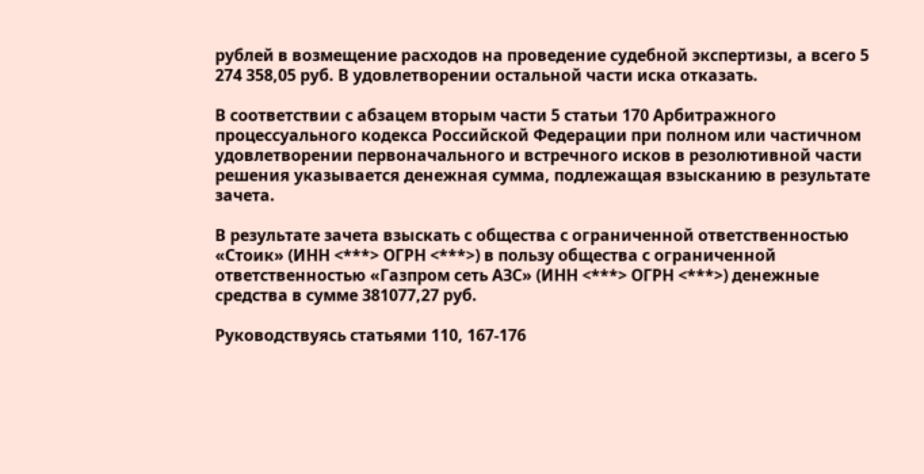рублей в возмещение расходов на проведение судебной экспертизы, а всего 5 274 358,05 руб. В удовлетворении остальной части иска отказать.

В соответствии с абзацем вторым части 5 статьи 170 Арбитражного процессуального кодекса Российской Федерации при полном или частичном удовлетворении первоначального и встречного исков в резолютивной части решения указывается денежная сумма, подлежащая взысканию в результате зачета.

В результате зачета взыскать с общества с ограниченной ответственностью «Стоик» (ИНН <***> ОГРН <***>) в пользу общества с ограниченной ответственностью «Газпром сеть АЗС» (ИНН <***> ОГРН <***>) денежные средства в сумме 381077,27 руб.

Руководствуясь статьями 110, 167-176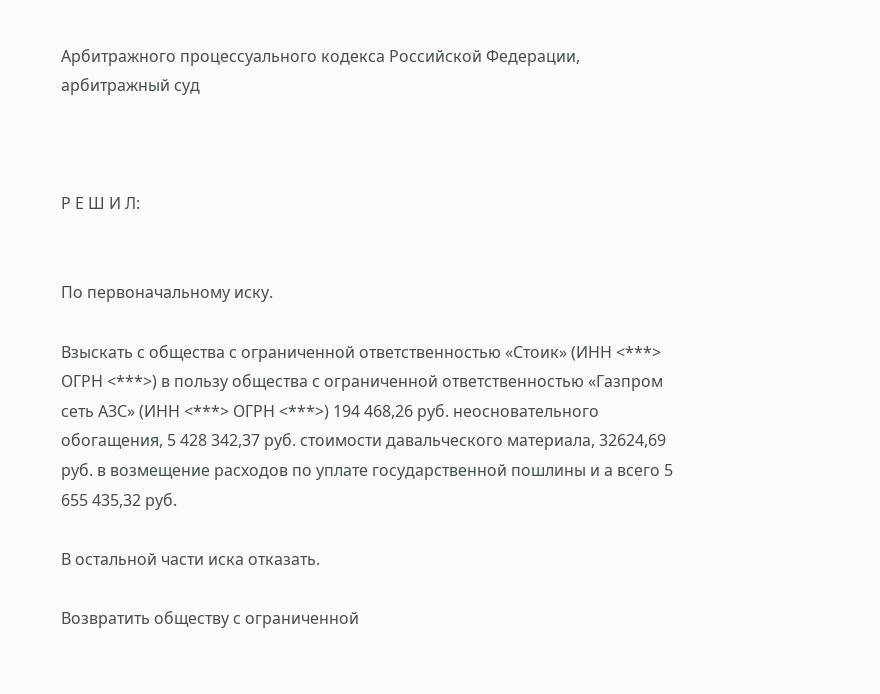Арбитражного процессуального кодекса Российской Федерации, арбитражный суд



Р Е Ш И Л:


По первоначальному иску.

Взыскать с общества с ограниченной ответственностью «Стоик» (ИНН <***> ОГРН <***>) в пользу общества с ограниченной ответственностью «Газпром сеть АЗС» (ИНН <***> ОГРН <***>) 194 468,26 руб. неосновательного обогащения, 5 428 342,37 руб. стоимости давальческого материала, 32624,69 руб. в возмещение расходов по уплате государственной пошлины и а всего 5 655 435,32 руб.

В остальной части иска отказать.

Возвратить обществу с ограниченной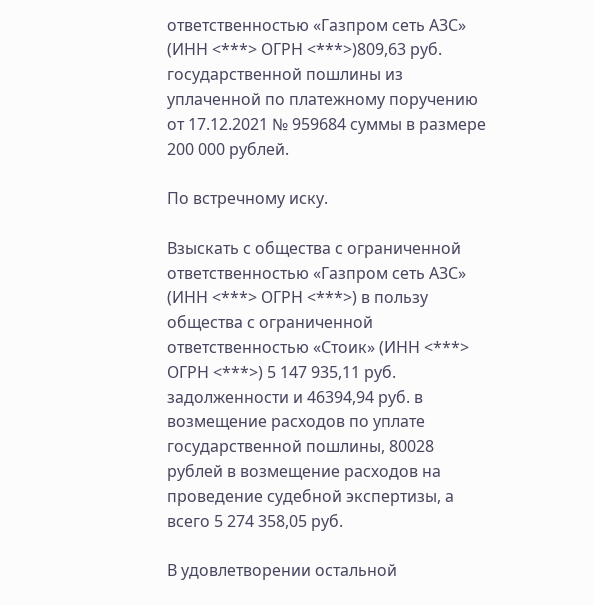ответственностью «Газпром сеть АЗС» (ИНН <***> ОГРН <***>)809,63 руб. государственной пошлины из уплаченной по платежному поручению от 17.12.2021 № 959684 суммы в размере 200 000 рублей.

По встречному иску.

Взыскать с общества с ограниченной ответственностью «Газпром сеть АЗС» (ИНН <***> ОГРН <***>) в пользу общества с ограниченной ответственностью «Стоик» (ИНН <***> ОГРН <***>) 5 147 935,11 руб. задолженности и 46394,94 руб. в возмещение расходов по уплате государственной пошлины, 80028 рублей в возмещение расходов на проведение судебной экспертизы, а всего 5 274 358,05 руб.

В удовлетворении остальной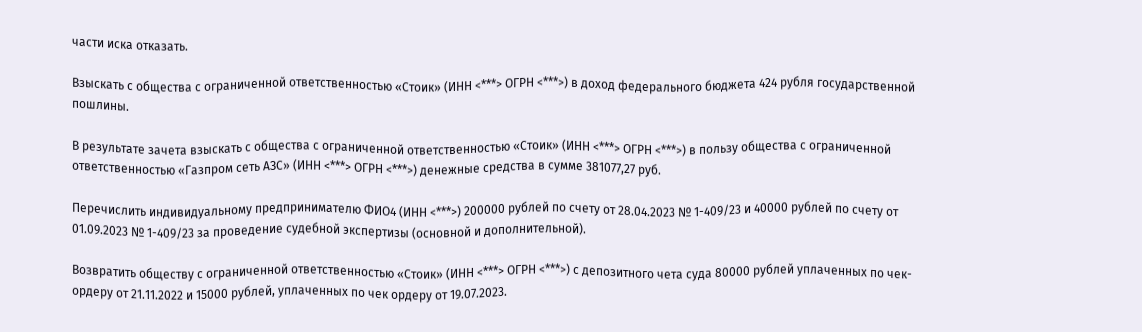части иска отказать.

Взыскать с общества с ограниченной ответственностью «Стоик» (ИНН <***> ОГРН <***>) в доход федерального бюджета 424 рубля государственной пошлины.

В результате зачета взыскать с общества с ограниченной ответственностью «Стоик» (ИНН <***> ОГРН <***>) в пользу общества с ограниченной ответственностью «Газпром сеть АЗС» (ИНН <***> ОГРН <***>) денежные средства в сумме 381077,27 руб.

Перечислить индивидуальному предпринимателю ФИО4 (ИНН <***>) 200000 рублей по счету от 28.04.2023 № 1-409/23 и 40000 рублей по счету от 01.09.2023 № 1-409/23 за проведение судебной экспертизы (основной и дополнительной).

Возвратить обществу с ограниченной ответственностью «Стоик» (ИНН <***> ОГРН <***>) с депозитного чета суда 80000 рублей уплаченных по чек-ордеру от 21.11.2022 и 15000 рублей, уплаченных по чек ордеру от 19.07.2023.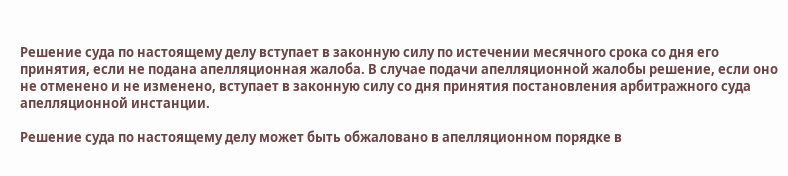Решение суда по настоящему делу вступает в законную силу по истечении месячного срока со дня его принятия, если не подана апелляционная жалоба. В случае подачи апелляционной жалобы решение, если оно не отменено и не изменено, вступает в законную силу со дня принятия постановления арбитражного суда апелляционной инстанции.

Решение суда по настоящему делу может быть обжаловано в апелляционном порядке в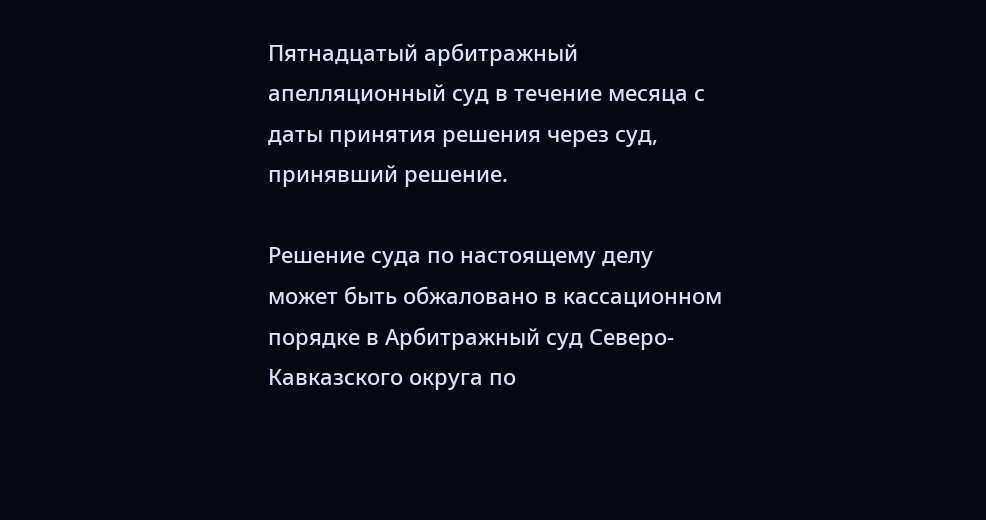Пятнадцатый арбитражный апелляционный суд в течение месяца с даты принятия решения через суд, принявший решение.

Решение суда по настоящему делу может быть обжаловано в кассационном порядке в Арбитражный суд Северо-Кавказского округа по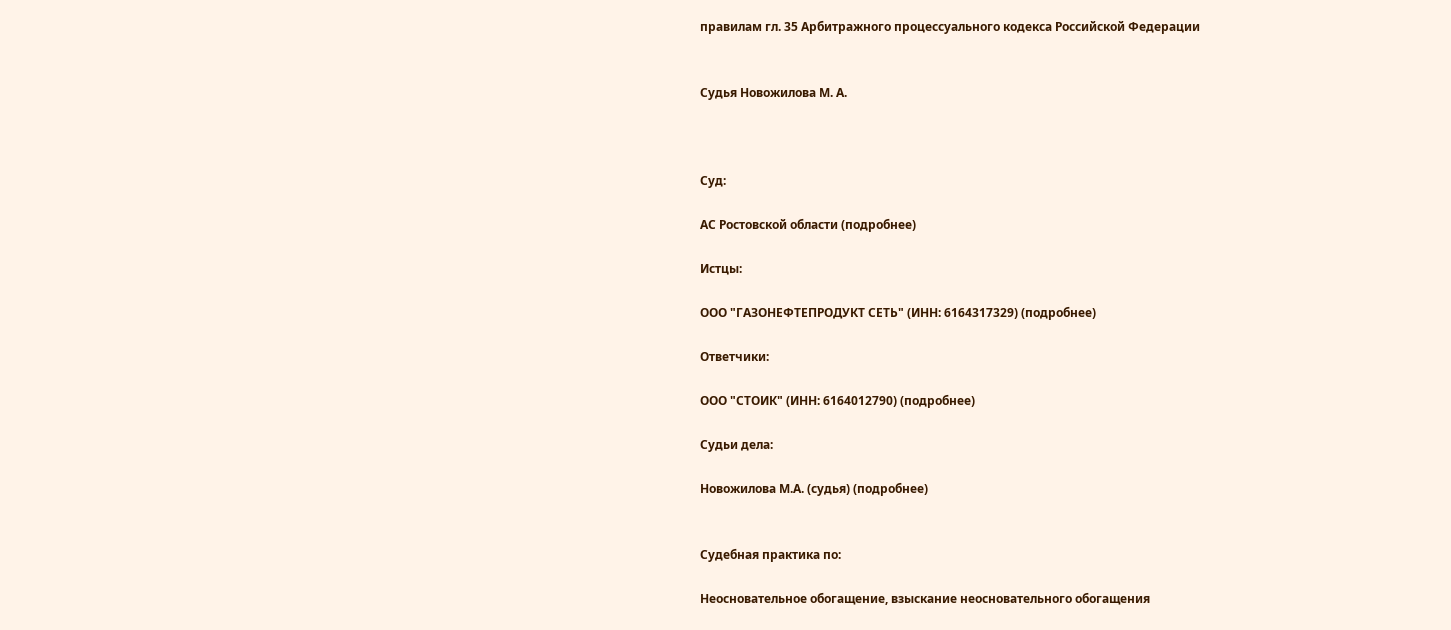правилам гл. 35 Арбитражного процессуального кодекса Российской Федерации


Судья Новожилова М. А.



Суд:

АС Ростовской области (подробнее)

Истцы:

ООО "ГАЗОНЕФТЕПРОДУКТ СЕТЬ" (ИНН: 6164317329) (подробнее)

Ответчики:

ООО "СТОИК" (ИНН: 6164012790) (подробнее)

Судьи дела:

Новожилова М.А. (судья) (подробнее)


Судебная практика по:

Неосновательное обогащение, взыскание неосновательного обогащения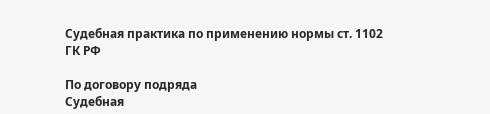Судебная практика по применению нормы ст. 1102 ГК РФ

По договору подряда
Судебная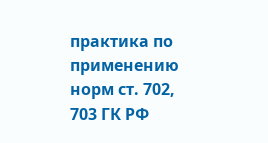практика по применению норм ст. 702, 703 ГК РФ